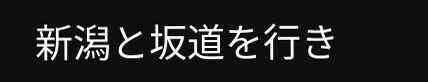新潟と坂道を行き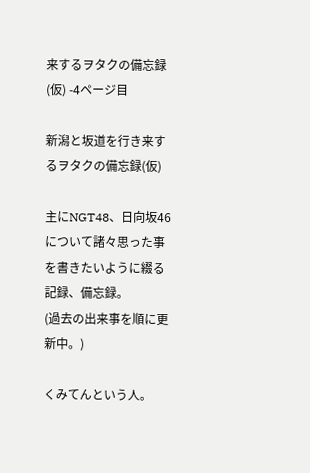来するヲタクの備忘録(仮) -4ページ目

新潟と坂道を行き来するヲタクの備忘録(仮)

主にNGT48、日向坂46について諸々思った事を書きたいように綴る記録、備忘録。
(過去の出来事を順に更新中。)

くみてんという人。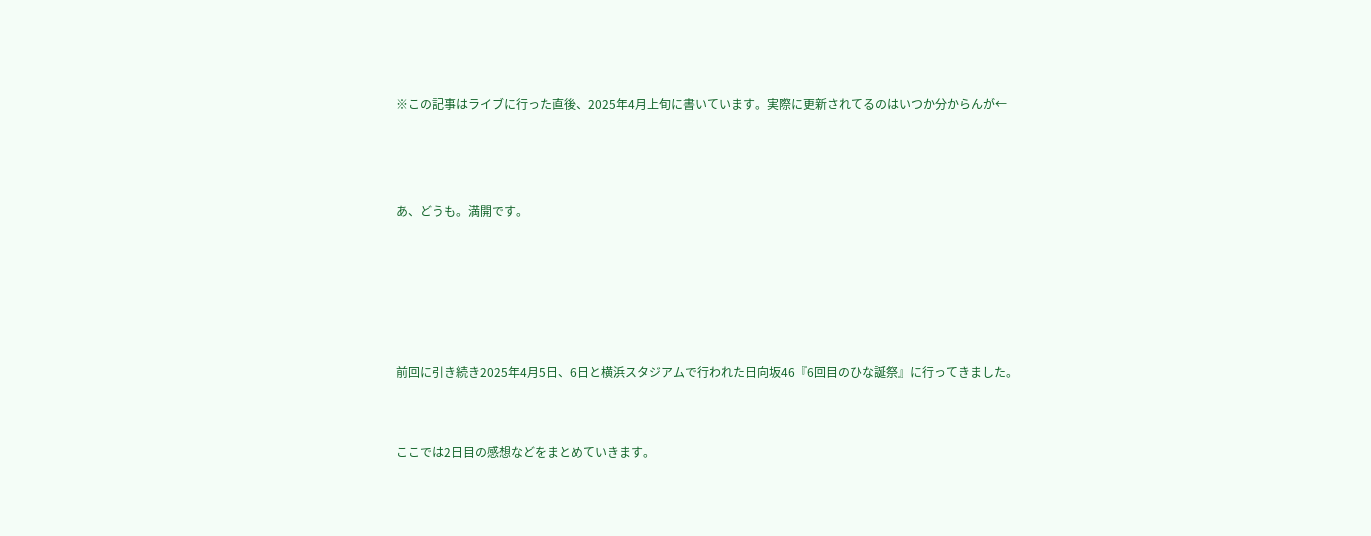※この記事はライブに行った直後、2025年4月上旬に書いています。実際に更新されてるのはいつか分からんが←



あ、どうも。満開です。





前回に引き続き2025年4月5日、6日と横浜スタジアムで行われた日向坂46『6回目のひな誕祭』に行ってきました。


ここでは2日目の感想などをまとめていきます。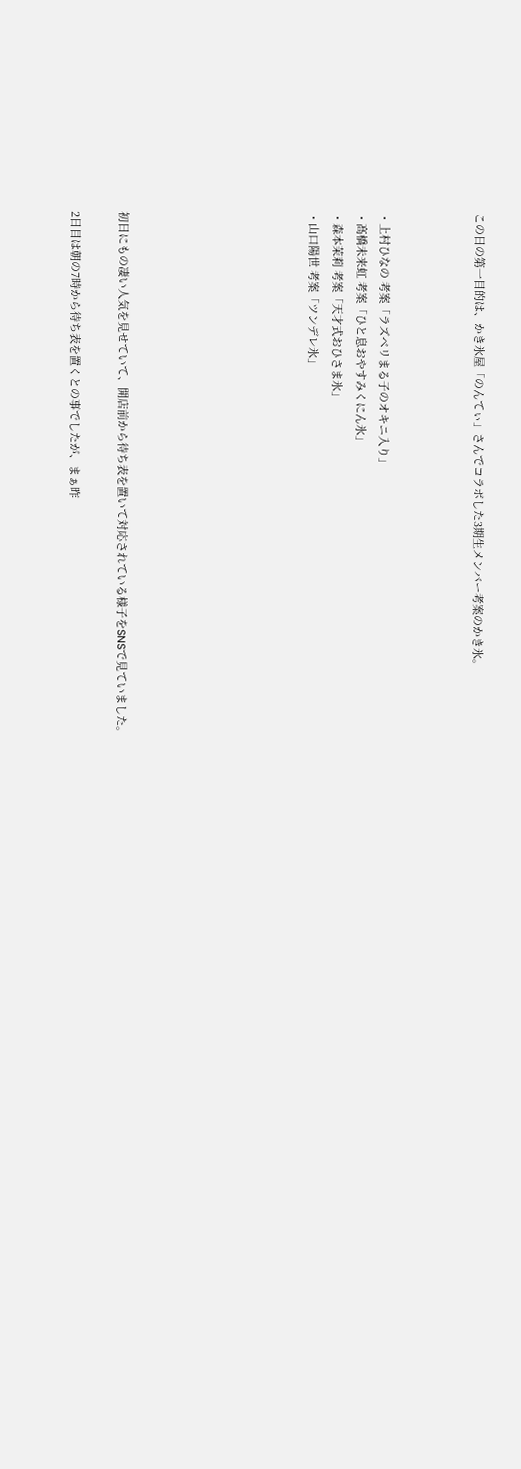この日の第一目的は、かき氷屋「のんてぃ」さんでコラボした3期生メンバー考案のかき氷。



・上村ひなの 考案「ラズベリまる子のオキニ入り」
・髙橋未来虹 考案「ひと息おやすみくにん氷」
・森本茉莉 考案「天才式おひさま氷」
・山口陽世 考案「ツンデレ氷」







初日にもの凄い人気を見せていて、開店前から待ち表を置いて対応されている様子をSNSで見ていました。

2日目は朝の7時から待ち表を置くとの事でしたが、まぁ昨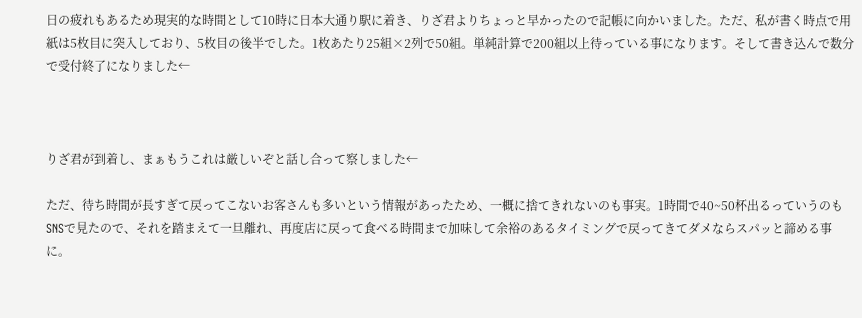日の疲れもあるため現実的な時間として10時に日本大通り駅に着き、りざ君よりちょっと早かったので記帳に向かいました。ただ、私が書く時点で用紙は5枚目に突入しており、5枚目の後半でした。1枚あたり25組×2列で50組。単純計算で200組以上待っている事になります。そして書き込んで数分で受付終了になりました←



りざ君が到着し、まぁもうこれは厳しいぞと話し合って察しました←

ただ、待ち時間が長すぎて戻ってこないお客さんも多いという情報があったため、一概に捨てきれないのも事実。1時間で40~50杯出るっていうのもSNSで見たので、それを踏まえて一旦離れ、再度店に戻って食べる時間まで加味して余裕のあるタイミングで戻ってきてダメならスパッと諦める事に。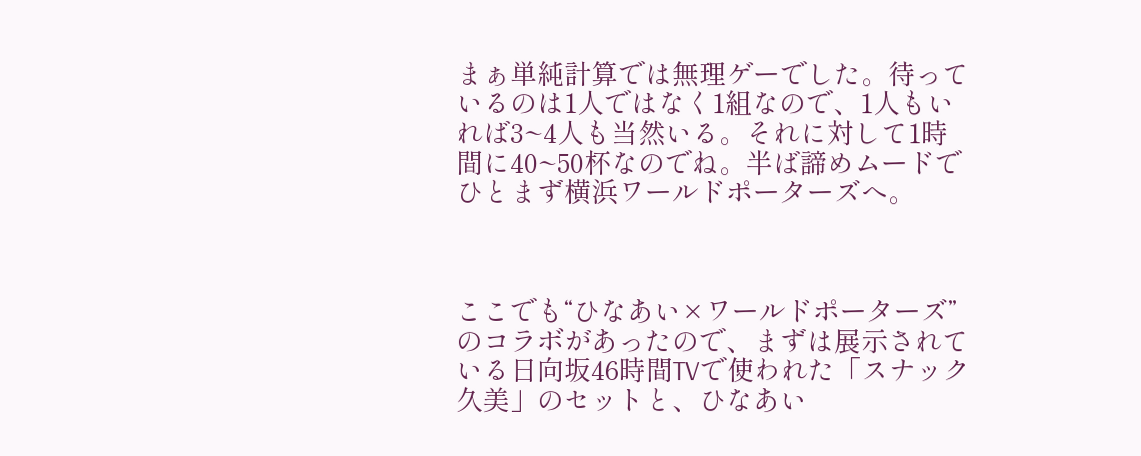まぁ単純計算では無理ゲーでした。待っているのは1人ではなく1組なので、1人もいれば3~4人も当然いる。それに対して1時間に40~50杯なのでね。半ば諦めムードでひとまず横浜ワールドポーターズへ。



ここでも“ひなあい×ワールドポーターズ”のコラボがあったので、まずは展示されている日向坂46時間TVで使われた「スナック久美」のセットと、ひなあい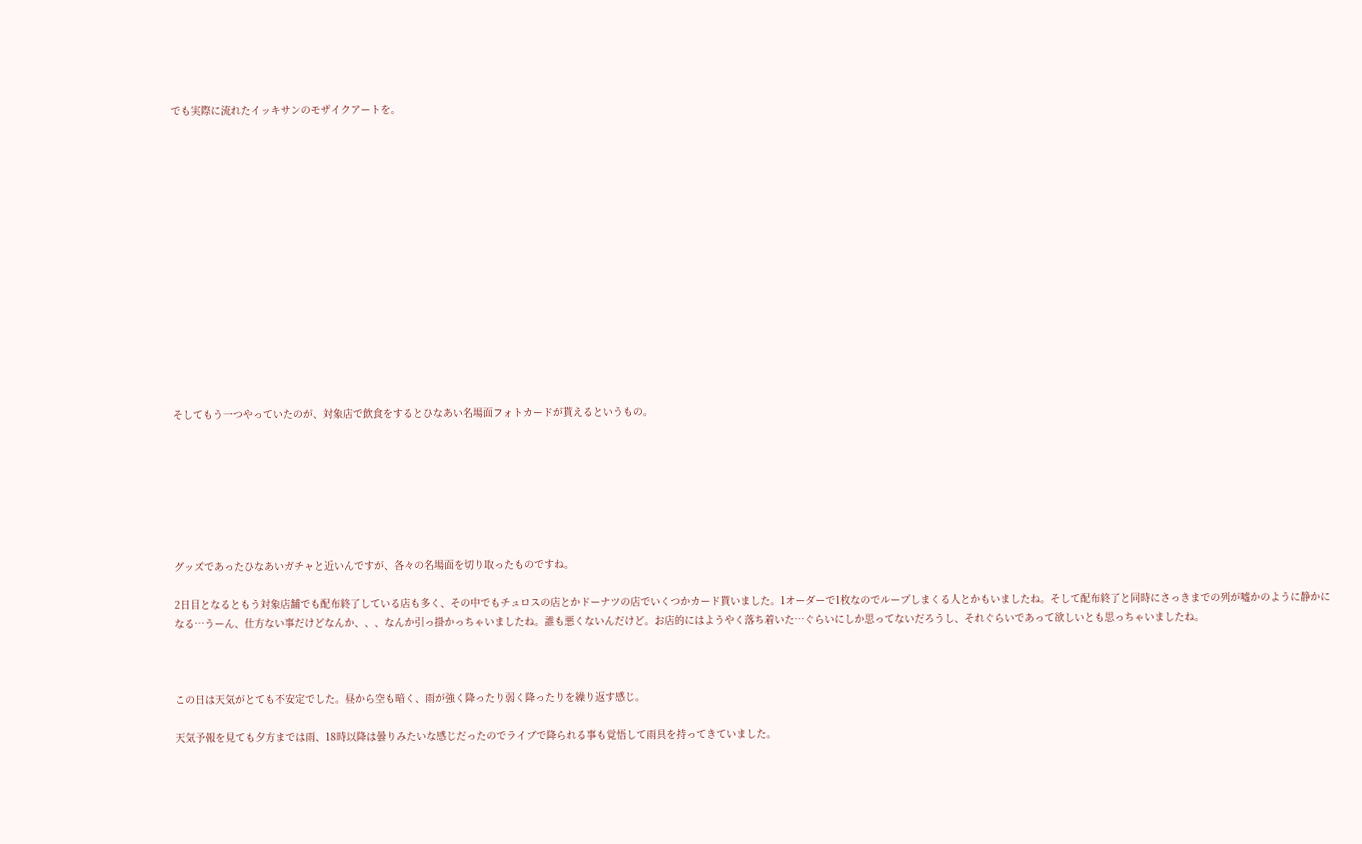でも実際に流れたイッキサンのモザイクアートを。















そしてもう一つやっていたのが、対象店で飲食をするとひなあい名場面フォトカードが貰えるというもの。







グッズであったひなあいガチャと近いんですが、各々の名場面を切り取ったものですね。

2日目となるともう対象店舗でも配布終了している店も多く、その中でもチュロスの店とかドーナツの店でいくつかカード貰いました。1オーダーで1枚なのでループしまくる人とかもいましたね。そして配布終了と同時にさっきまでの列が嘘かのように静かになる…うーん、仕方ない事だけどなんか、、、なんか引っ掛かっちゃいましたね。誰も悪くないんだけど。お店的にはようやく落ち着いた…ぐらいにしか思ってないだろうし、それぐらいであって欲しいとも思っちゃいましたね。



この日は天気がとても不安定でした。昼から空も暗く、雨が強く降ったり弱く降ったりを繰り返す感じ。

天気予報を見ても夕方までは雨、18時以降は曇りみたいな感じだったのでライブで降られる事も覚悟して雨具を持ってきていました。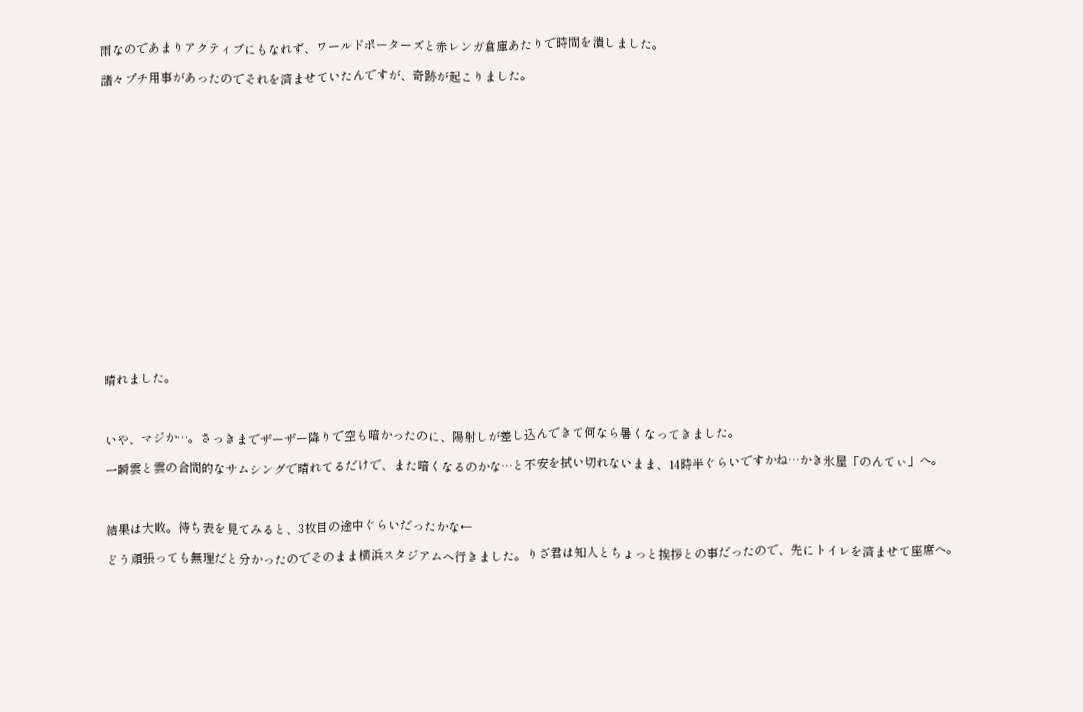雨なのであまりアクティブにもなれず、ワールドポーターズと赤レンガ倉庫あたりで時間を潰しました。

諸々プチ用事があったのでそれを済ませていたんですが、奇跡が起こりました。



















晴れました。



いや、マジか…。さっきまでザーザー降りで空も暗かったのに、陽射しが差し込んできて何なら暑くなってきました。

一瞬雲と雲の合間的なサムシングで晴れてるだけで、また暗くなるのかな…と不安を拭い切れないまま、14時半ぐらいですかね…かき氷屋「のんてぃ」へ。



結果は大敗。待ち表を見てみると、3枚目の途中ぐらいだったかな←

どう頑張っても無理だと分かったのでそのまま横浜スタジアムへ行きました。りざ君は知人とちょっと挨拶との事だったので、先にトイレを済ませて座席へ。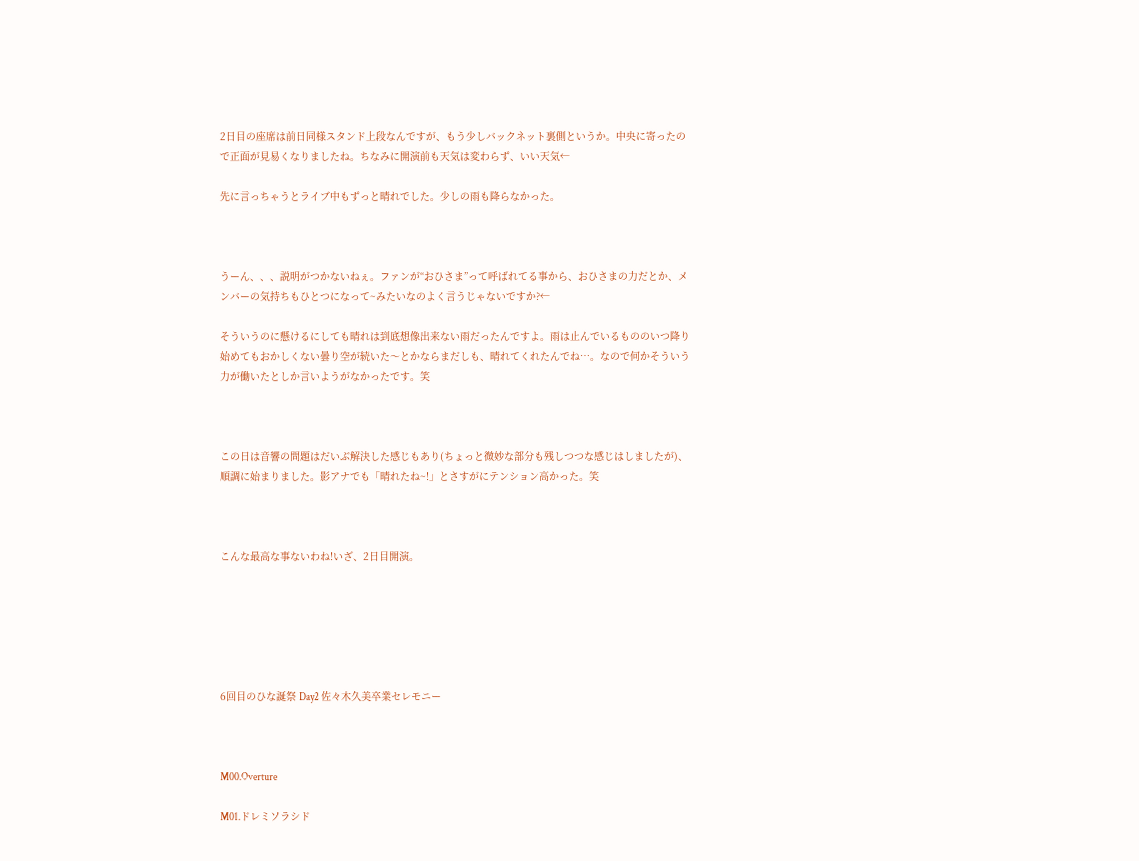2日目の座席は前日同様スタンド上段なんですが、もう少しバックネット裏側というか。中央に寄ったので正面が見易くなりましたね。ちなみに開演前も天気は変わらず、いい天気←

先に言っちゃうとライブ中もずっと晴れでした。少しの雨も降らなかった。



うーん、、、説明がつかないねぇ。ファンが“おひさま”って呼ばれてる事から、おひさまの力だとか、メンバーの気持ちもひとつになって~みたいなのよく言うじゃないですか?←

そういうのに懸けるにしても晴れは到底想像出来ない雨だったんですよ。雨は止んでいるもののいつ降り始めてもおかしくない曇り空が続いた〜とかならまだしも、晴れてくれたんでね…。なので何かそういう力が働いたとしか言いようがなかったです。笑



この日は音響の問題はだいぶ解決した感じもあり(ちょっと微妙な部分も残しつつな感じはしましたが)、順調に始まりました。影アナでも「晴れたね~!」とさすがにテンション高かった。笑



こんな最高な事ないわね!いざ、2日目開演。






6回目のひな誕祭 Day2 佐々木久美卒業セレモニー



M00.Overture

M01.ドレミソラシド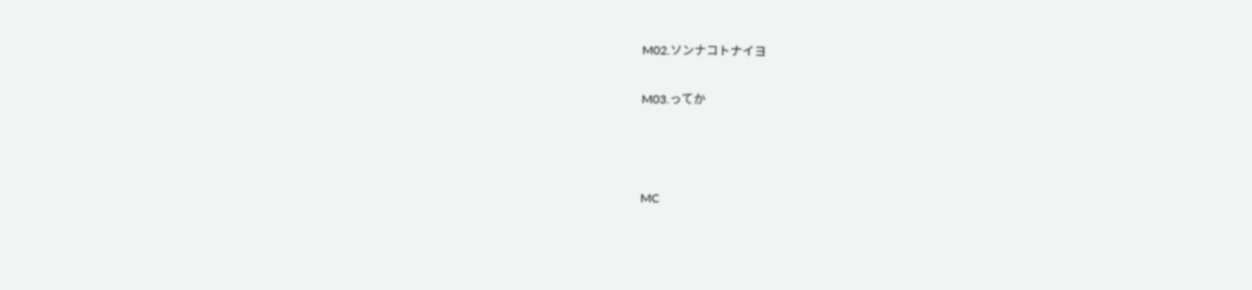M02.ソンナコトナイヨ

M03.ってか



MC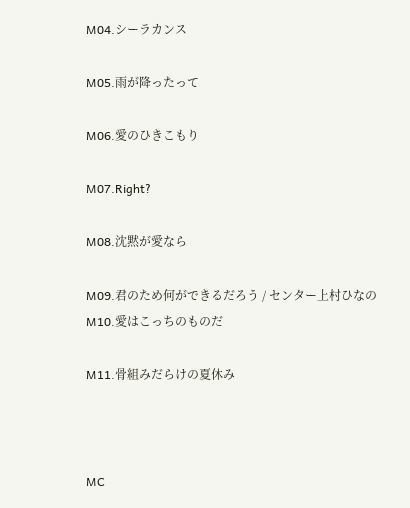M04.シーラカンス

M05.雨が降ったって

M06.愛のひきこもり

M07.Right?

M08.沈黙が愛なら

M09.君のため何ができるだろう / センター上村ひなの
M10.愛はこっちのものだ

M11.骨組みだらけの夏休み



MC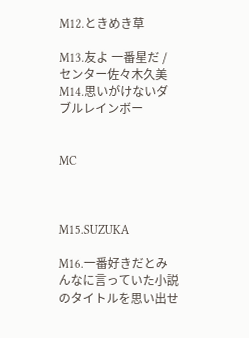M12.ときめき草

M13.友よ 一番星だ / センター佐々木久美
M14.思いがけないダブルレインボー


MC



M15.SUZUKA

M16.一番好きだとみんなに言っていた小説のタイトルを思い出せ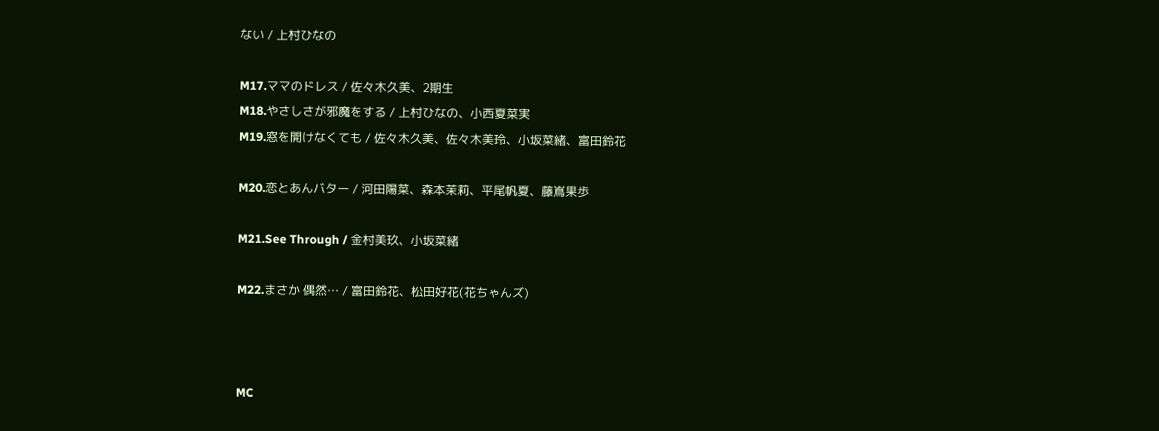ない / 上村ひなの

M17.ママのドレス / 佐々木久美、2期生
M18.やさしさが邪魔をする / 上村ひなの、小西夏菜実
M19.窓を開けなくても / 佐々木久美、佐々木美玲、小坂菜緒、富田鈴花

M20.恋とあんバター / 河田陽菜、森本茉莉、平尾帆夏、藤嶌果歩

M21.See Through / 金村美玖、小坂菜緒

M22.まさか 偶然… / 富田鈴花、松田好花(花ちゃんズ)



MC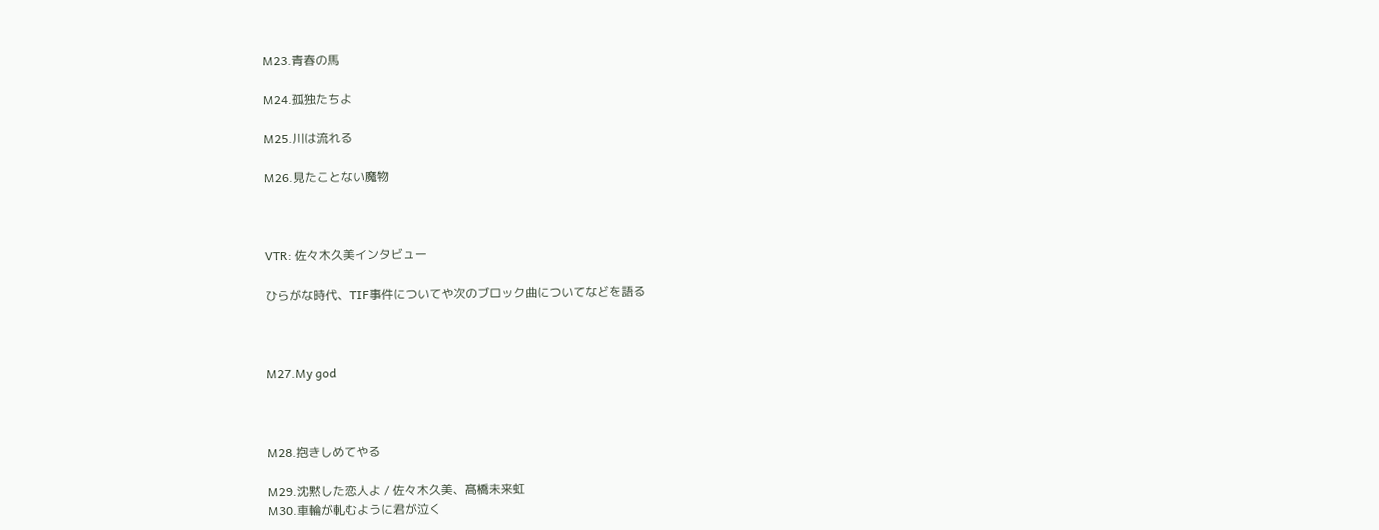M23.青春の馬

M24.孤独たちよ

M25.川は流れる

M26.見たことない魔物



VTR: 佐々木久美インタビュー

ひらがな時代、TIF事件についてや次のブロック曲についてなどを語る



M27.My god



M28.抱きしめてやる

M29.沈黙した恋人よ / 佐々木久美、髙橋未来虹
M30.車輪が軋むように君が泣く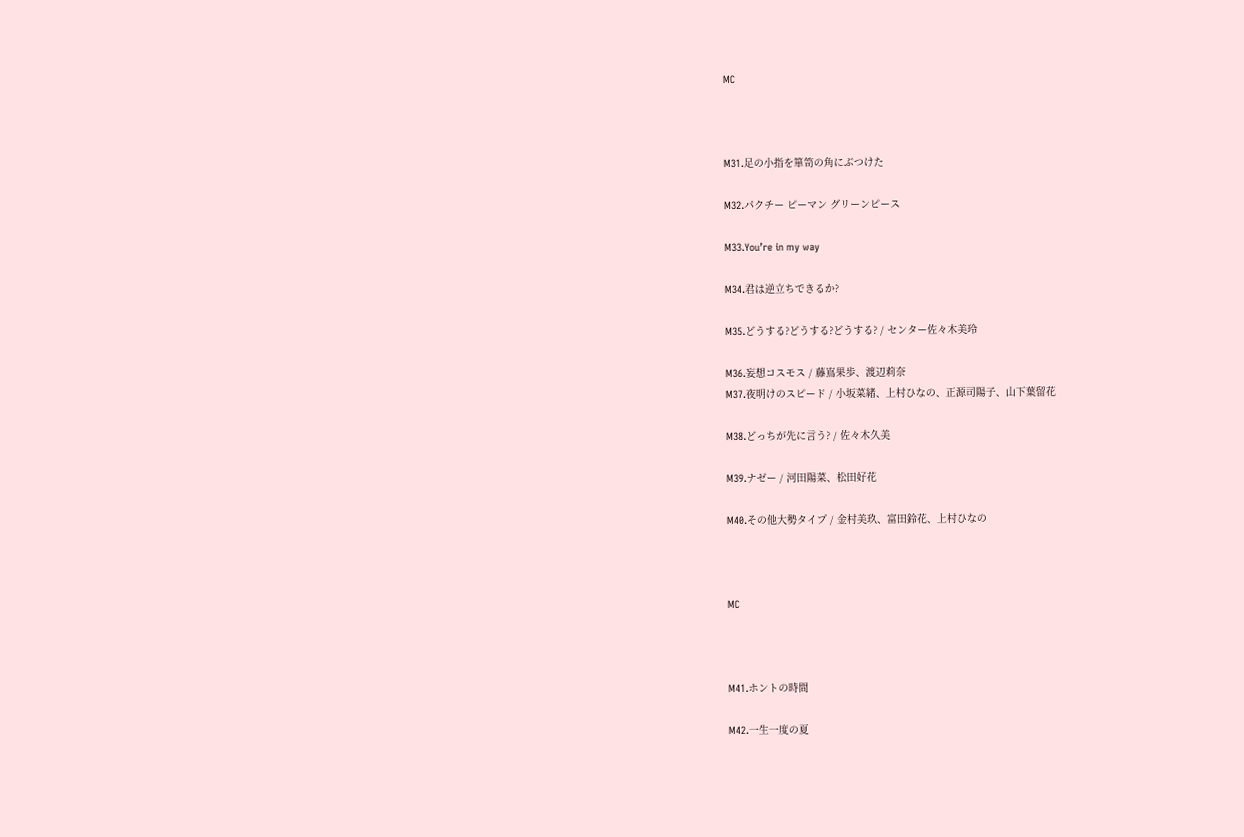MC



M31.足の小指を箪笥の角にぶつけた

M32.パクチー ピーマン グリーンピース

M33.You’re in my way

M34.君は逆立ちできるか?

M35.どうする?どうする?どうする? / センター佐々木美玲

M36.妄想コスモス / 藤嶌果歩、渡辺莉奈
M37.夜明けのスピード / 小坂菜緒、上村ひなの、正源司陽子、山下葉留花

M38.どっちが先に言う? / 佐々木久美

M39.ナゼー / 河田陽菜、松田好花

M40.その他大勢タイプ / 金村美玖、富田鈴花、上村ひなの



MC



M41.ホントの時間

M42.一生一度の夏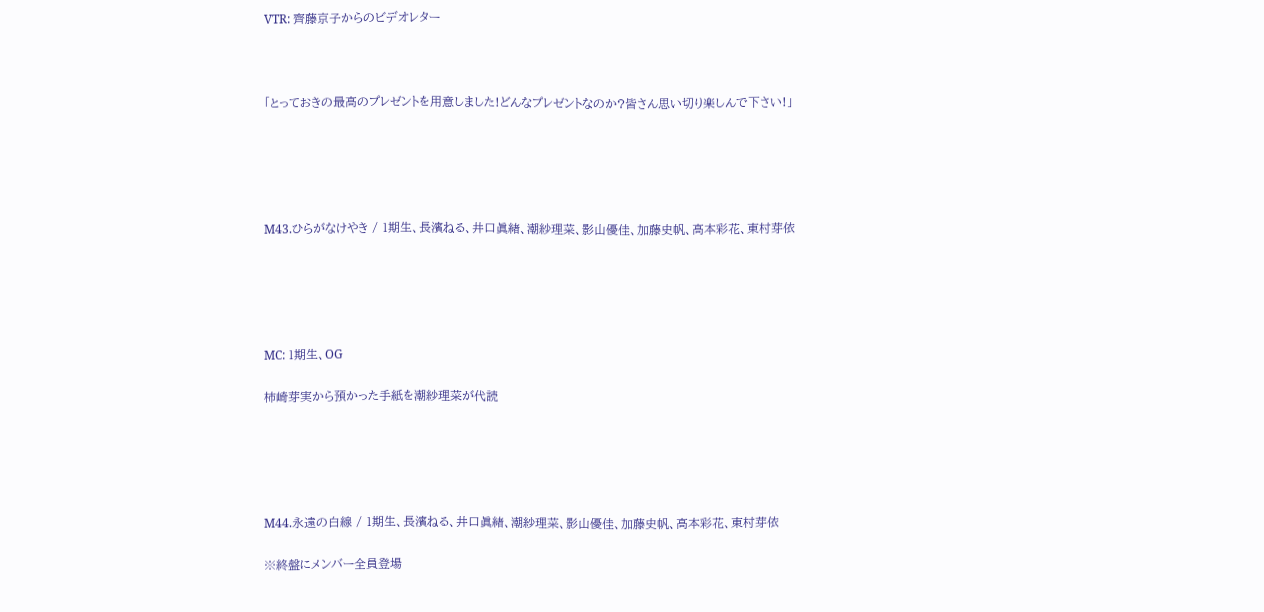VTR: 齊藤京子からのビデオレター



「とっておきの最高のプレゼントを用意しました!どんなプレゼントなのか?皆さん思い切り楽しんで下さい!」





M43.ひらがなけやき / 1期生、長濱ねる、井口眞緒、潮紗理菜、影山優佳、加藤史帆、高本彩花、東村芽依





MC: 1期生、OG

柿崎芽実から預かった手紙を潮紗理菜が代読





M44.永遠の白線 / 1期生、長濱ねる、井口眞緒、潮紗理菜、影山優佳、加藤史帆、高本彩花、東村芽依

※終盤にメンバー全員登場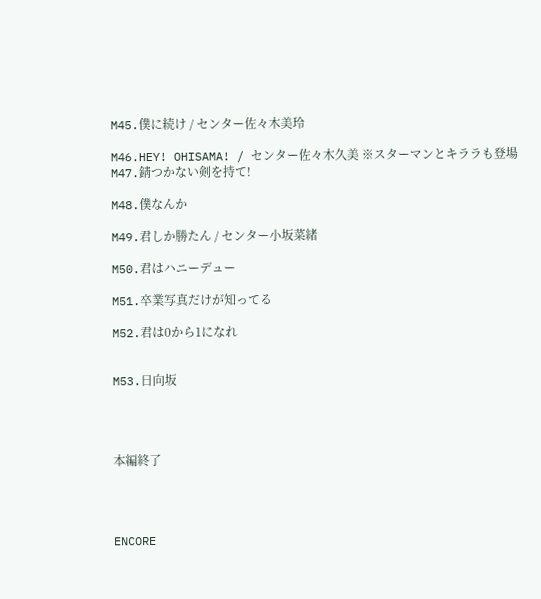M45.僕に続け / センター佐々木美玲

M46.HEY! OHISAMA! / センター佐々木久美 ※スターマンとキララも登場
M47.錆つかない剣を持て!

M48.僕なんか

M49.君しか勝たん / センター小坂菜緒

M50.君はハニーデュー

M51.卒業写真だけが知ってる

M52.君は0から1になれ


M53.日向坂




本編終了




ENCORE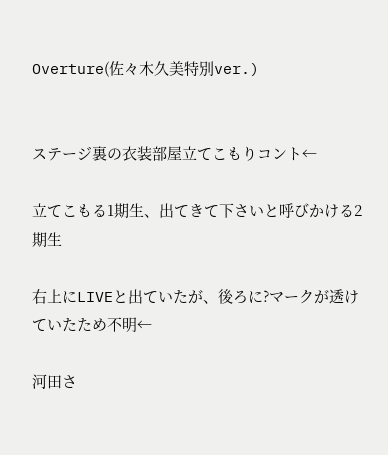Overture(佐々木久美特別ver.)


ステージ裏の衣装部屋立てこもりコント←

立てこもる1期生、出てきて下さいと呼びかける2期生

右上にLIVEと出ていたが、後ろに?マークが透けていたため不明←

河田さ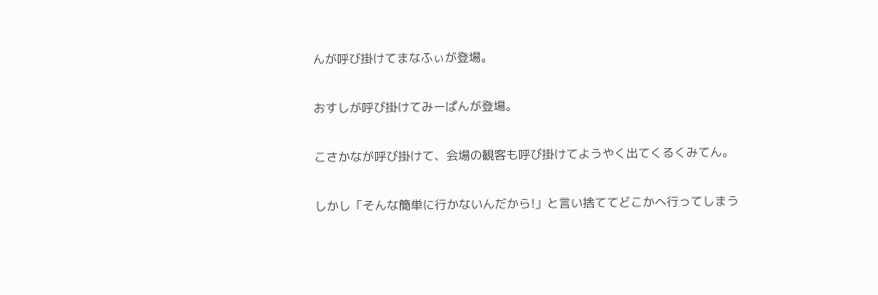んが呼び掛けてまなふぃが登場。

おすしが呼び掛けてみーぱんが登場。

こさかなが呼び掛けて、会場の観客も呼び掛けてようやく出てくるくみてん。

しかし「そんな簡単に行かないんだから!」と言い捨ててどこかへ行ってしまう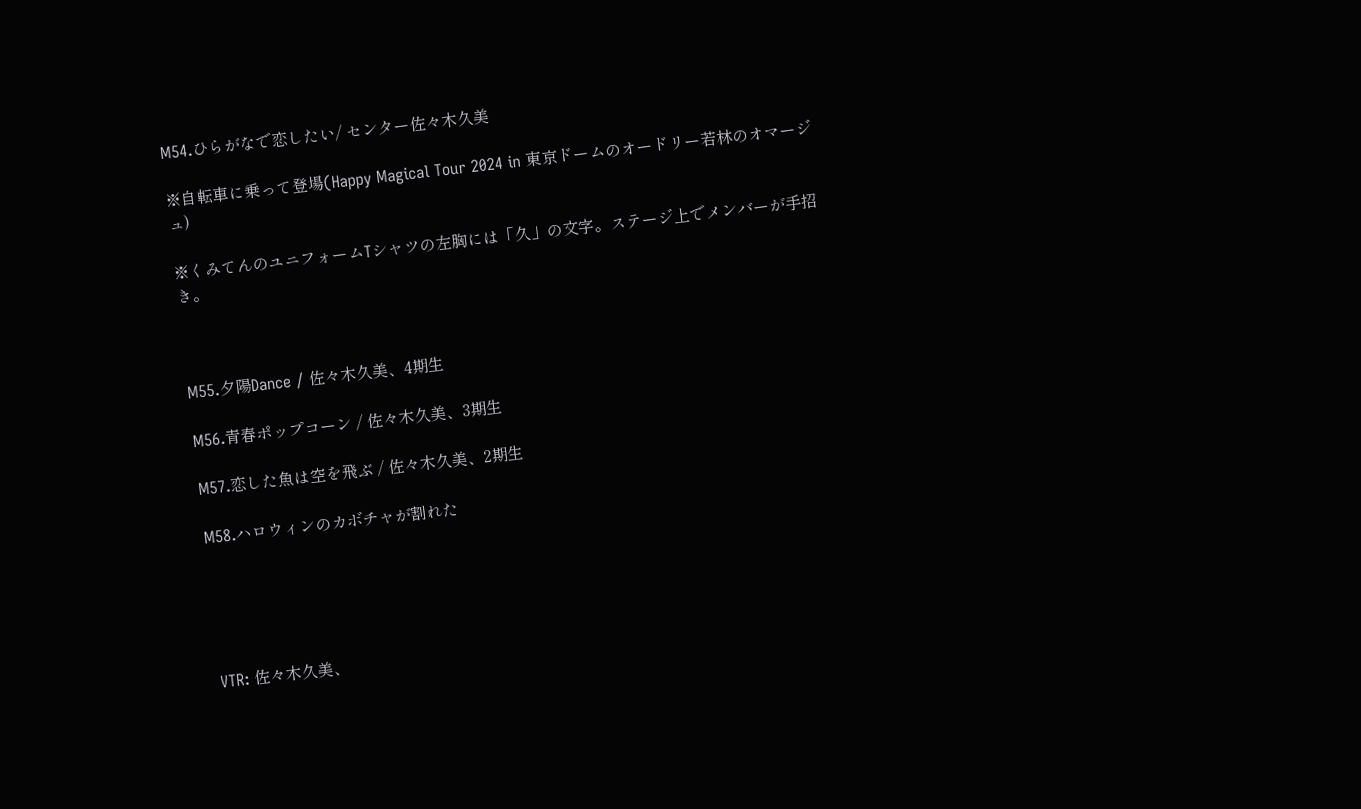M54.ひらがなで恋したい/ センター佐々木久美

※自転車に乗って登場(Happy Magical Tour 2024 in 東京ドームのオードリー若林のオマージュ)

※くみてんのユニフォームTシャツの左胸には「久」の文字。ステージ上でメンバーが手招き。



M55.夕陽Dance / 佐々木久美、4期生

M56.青春ポップコーン / 佐々木久美、3期生

M57.恋した魚は空を飛ぶ / 佐々木久美、2期生

M58.ハロウィンのカボチャが割れた





VTR: 佐々木久美、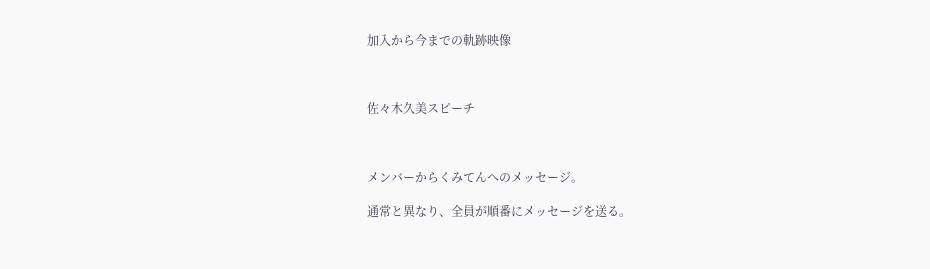加入から今までの軌跡映像



佐々木久美スピーチ



メンバーからくみてんへのメッセージ。

通常と異なり、全員が順番にメッセージを送る。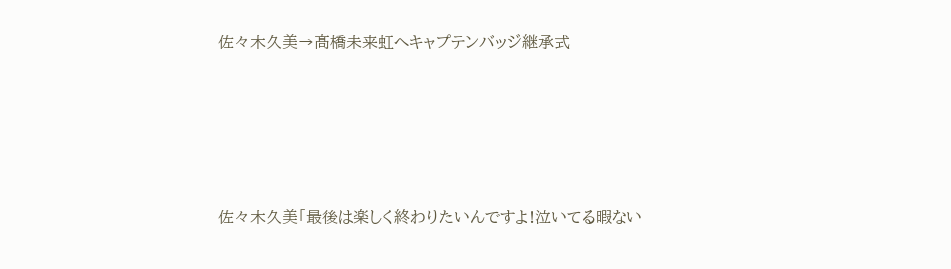佐々木久美→髙橋未来虹へキャプテンバッジ継承式





佐々木久美「最後は楽しく終わりたいんですよ!泣いてる暇ない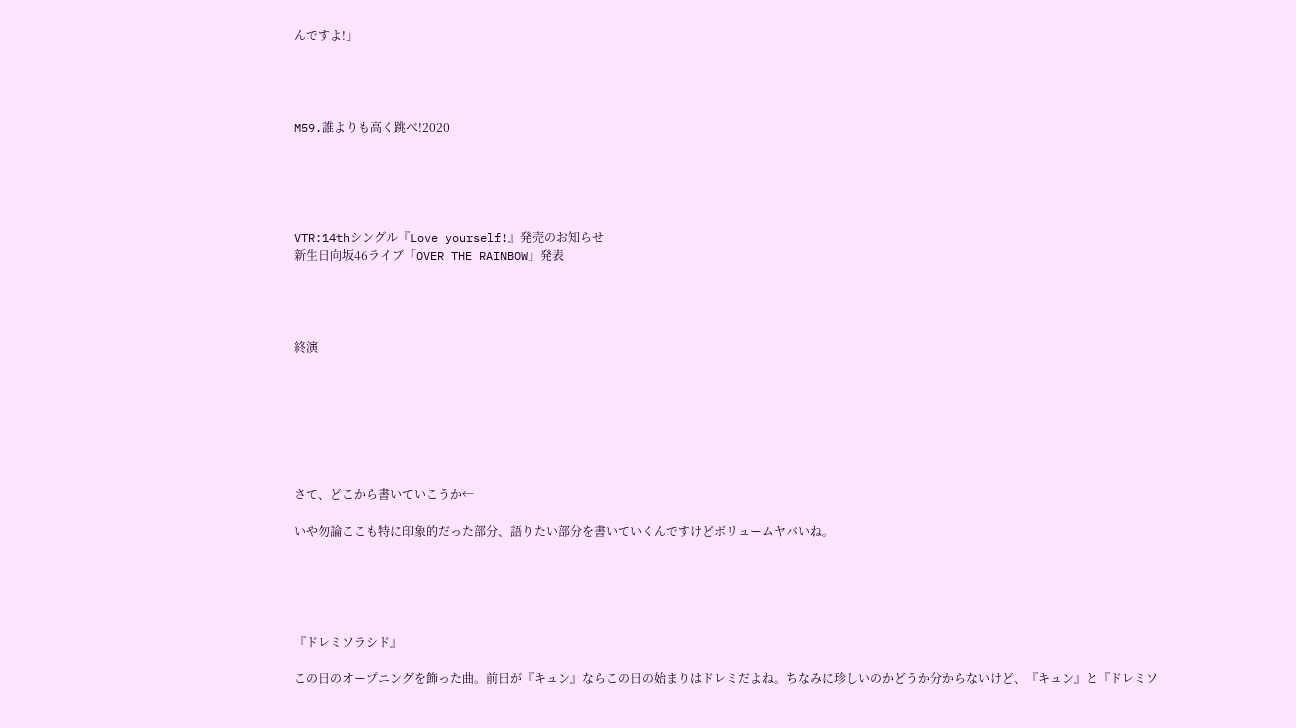んですよ!」




M59.誰よりも高く跳べ!2020





VTR:14thシングル『Love yourself!』発売のお知らせ
新生日向坂46ライブ「OVER THE RAINBOW」発表




終演







さて、どこから書いていこうか←

いや勿論ここも特に印象的だった部分、語りたい部分を書いていくんですけどボリュームヤバいね。





『ドレミソラシド』

この日のオープニングを飾った曲。前日が『キュン』ならこの日の始まりはドレミだよね。ちなみに珍しいのかどうか分からないけど、『キュン』と『ドレミソ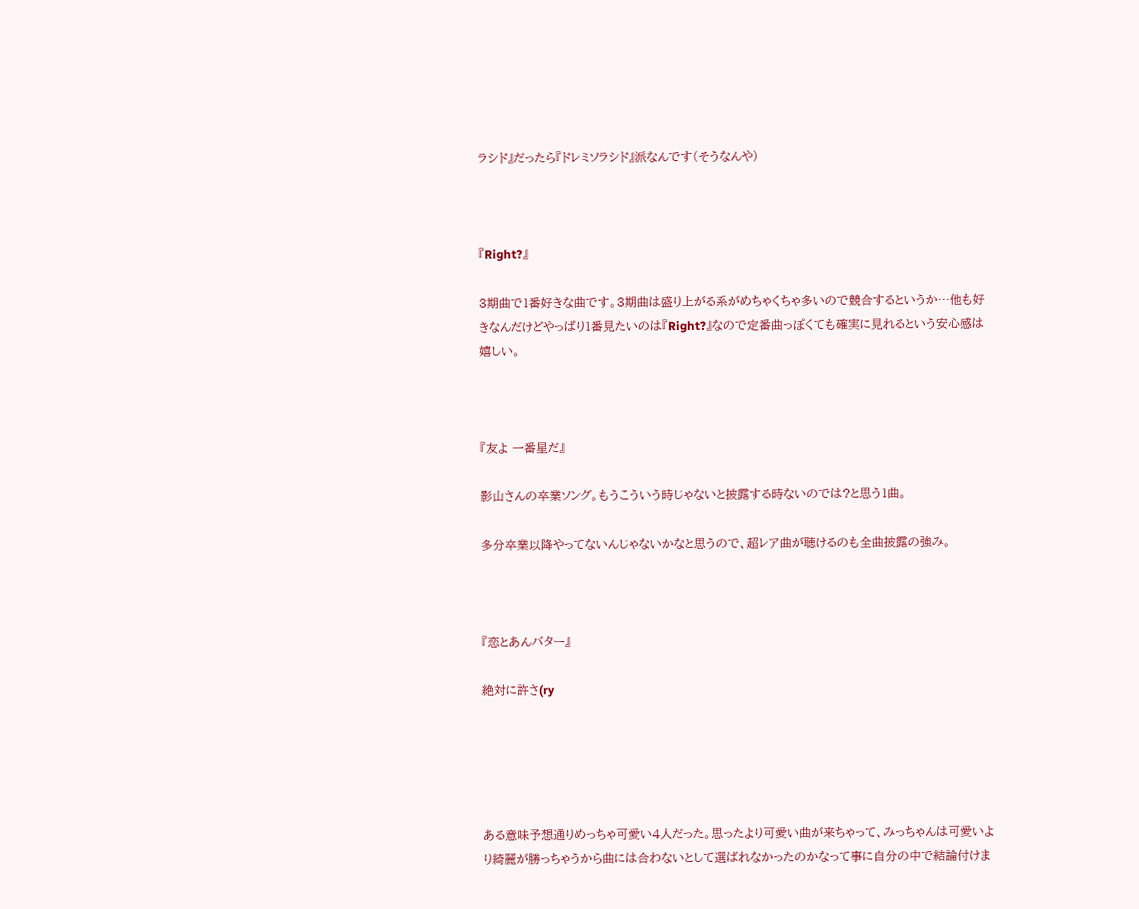ラシド』だったら『ドレミソラシド』派なんです(そうなんや)



『Right?』

3期曲で1番好きな曲です。3期曲は盛り上がる系がめちゃくちゃ多いので競合するというか…他も好きなんだけどやっぱり1番見たいのは『Right?』なので定番曲っぽくても確実に見れるという安心感は嬉しい。



『友よ 一番星だ』

影山さんの卒業ソング。もうこういう時じゃないと披露する時ないのでは?と思う1曲。

多分卒業以降やってないんじゃないかなと思うので、超レア曲が聴けるのも全曲披露の強み。



『恋とあんバター』

絶対に許さ(ry





ある意味予想通りめっちゃ可愛い4人だった。思ったより可愛い曲が来ちゃって、みっちゃんは可愛いより綺麗が勝っちゃうから曲には合わないとして選ばれなかったのかなって事に自分の中で結論付けま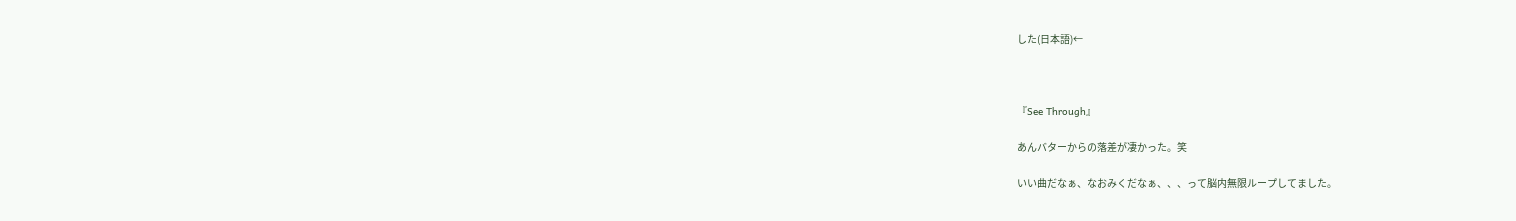した(日本語)←



『See Through』

あんバターからの落差が凄かった。笑

いい曲だなぁ、なおみくだなぁ、、、って脳内無限ループしてました。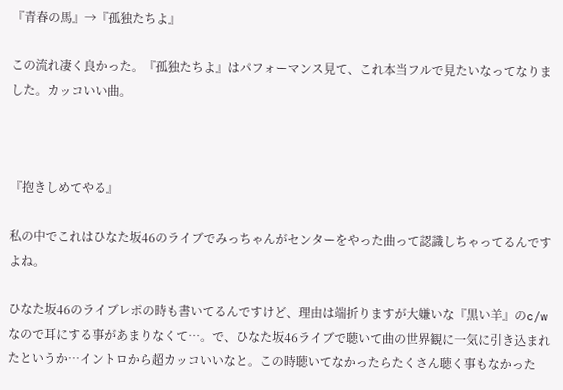『青春の馬』→『孤独たちよ』

この流れ凄く良かった。『孤独たちよ』はパフォーマンス見て、これ本当フルで見たいなってなりました。カッコいい曲。



『抱きしめてやる』

私の中でこれはひなた坂46のライブでみっちゃんがセンターをやった曲って認識しちゃってるんですよね。

ひなた坂46のライブレポの時も書いてるんですけど、理由は端折りますが大嫌いな『黒い羊』のc/wなので耳にする事があまりなくて…。で、ひなた坂46ライブで聴いて曲の世界観に一気に引き込まれたというか…イントロから超カッコいいなと。この時聴いてなかったらたくさん聴く事もなかった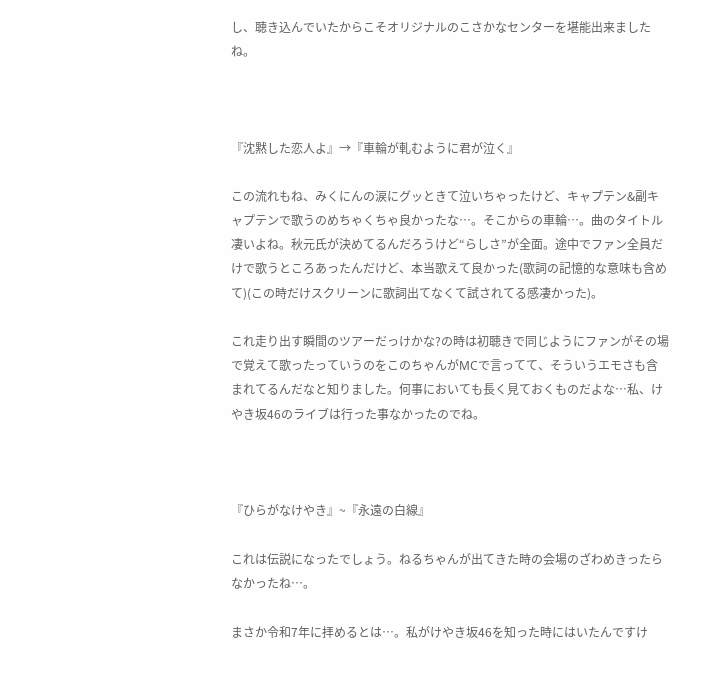し、聴き込んでいたからこそオリジナルのこさかなセンターを堪能出来ましたね。



『沈黙した恋人よ』→『車輪が軋むように君が泣く』

この流れもね、みくにんの涙にグッときて泣いちゃったけど、キャプテン&副キャプテンで歌うのめちゃくちゃ良かったな…。そこからの車輪…。曲のタイトル凄いよね。秋元氏が決めてるんだろうけど“らしさ”が全面。途中でファン全員だけで歌うところあったんだけど、本当歌えて良かった(歌詞の記憶的な意味も含めて)(この時だけスクリーンに歌詞出てなくて試されてる感凄かった)。

これ走り出す瞬間のツアーだっけかな?の時は初聴きで同じようにファンがその場で覚えて歌ったっていうのをこのちゃんがMCで言ってて、そういうエモさも含まれてるんだなと知りました。何事においても長く見ておくものだよな…私、けやき坂46のライブは行った事なかったのでね。



『ひらがなけやき』~『永遠の白線』

これは伝説になったでしょう。ねるちゃんが出てきた時の会場のざわめきったらなかったね…。

まさか令和7年に拝めるとは…。私がけやき坂46を知った時にはいたんですけ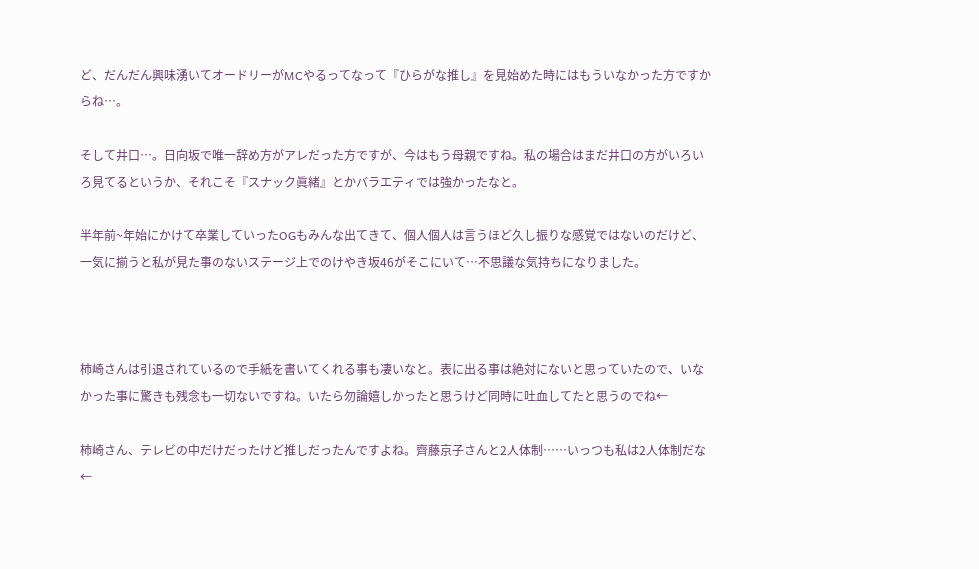ど、だんだん興味湧いてオードリーがMCやるってなって『ひらがな推し』を見始めた時にはもういなかった方ですからね…。

そして井口…。日向坂で唯一辞め方がアレだった方ですが、今はもう母親ですね。私の場合はまだ井口の方がいろいろ見てるというか、それこそ『スナック眞緒』とかバラエティでは強かったなと。

半年前~年始にかけて卒業していったOGもみんな出てきて、個人個人は言うほど久し振りな感覚ではないのだけど、一気に揃うと私が見た事のないステージ上でのけやき坂46がそこにいて…不思議な気持ちになりました。



柿崎さんは引退されているので手紙を書いてくれる事も凄いなと。表に出る事は絶対にないと思っていたので、いなかった事に驚きも残念も一切ないですね。いたら勿論嬉しかったと思うけど同時に吐血してたと思うのでね←

柿崎さん、テレビの中だけだったけど推しだったんですよね。齊藤京子さんと2人体制……いっつも私は2人体制だな←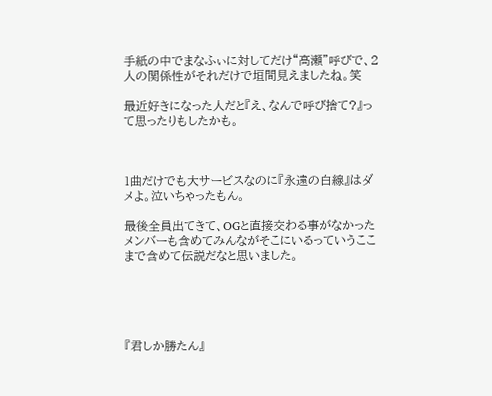手紙の中でまなふぃに対してだけ“高瀬”呼びで、2人の関係性がそれだけで垣間見えましたね。笑

最近好きになった人だと『え、なんで呼び捨て?』って思ったりもしたかも。



1曲だけでも大サービスなのに『永遠の白線』はダメよ。泣いちゃったもん。

最後全員出てきて、OGと直接交わる事がなかったメンバーも含めてみんながそこにいるっていうここまで含めて伝説だなと思いました。





『君しか勝たん』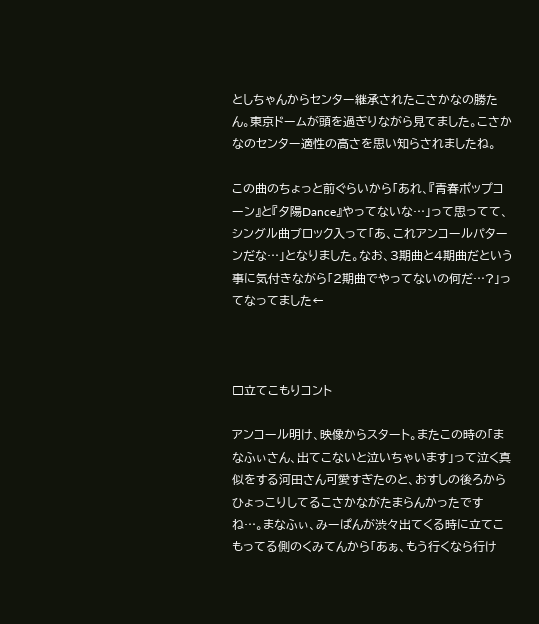としちゃんからセンター継承されたこさかなの勝たん。東京ドームが頭を過ぎりながら見てました。こさかなのセンター適性の高さを思い知らされましたね。

この曲のちょっと前ぐらいから「あれ、『青春ポップコーン』と『夕陽Dance』やってないな…」って思ってて、シングル曲ブロック入って「あ、これアンコールパターンだな…」となりました。なお、3期曲と4期曲だという事に気付きながら「2期曲でやってないの何だ…?」ってなってました←



□立てこもりコント

アンコール明け、映像からスタート。またこの時の「まなふぃさん、出てこないと泣いちゃいます」って泣く真似をする河田さん可愛すぎたのと、おすしの後ろからひょっこりしてるこさかながたまらんかったですね…。まなふぃ、みーぱんが渋々出てくる時に立てこもってる側のくみてんから「あぁ、もう行くなら行け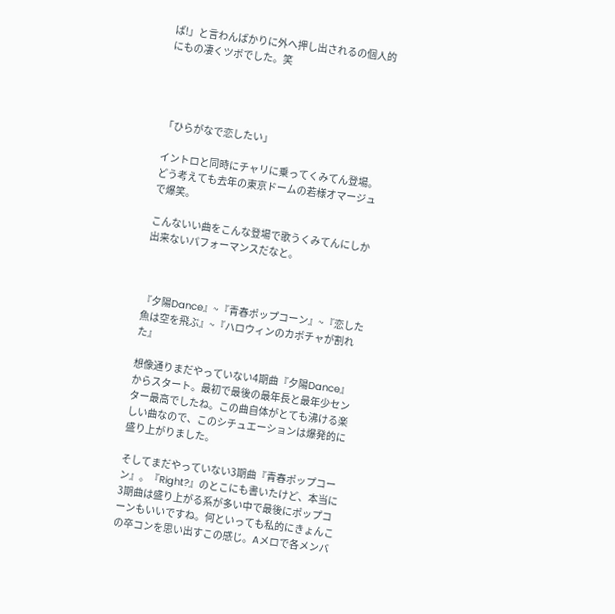ば!」と言わんばかりに外へ押し出されるの個人的にもの凄くツボでした。笑




「ひらがなで恋したい」

イントロと同時にチャリに乗ってくみてん登場。どう考えても去年の東京ドームの若様オマージュで爆笑。

こんないい曲をこんな登場で歌うくみてんにしか出来ないパフォーマンスだなと。



『夕陽Dance』~『青春ポップコーン』~『恋した魚は空を飛ぶ』~『ハロウィンのカボチャが割れた』

想像通りまだやっていない4期曲『夕陽Dance』からスタート。最初で最後の最年長と最年少センター最高でしたね。この曲自体がとても沸ける楽しい曲なので、このシチュエーションは爆発的に盛り上がりました。

そしてまだやっていない3期曲『青春ポップコーン』。『Right?』のとこにも書いたけど、本当に3期曲は盛り上がる系が多い中で最後にポップコーンもいいですね。何といっても私的にきょんこの卒コンを思い出すこの感じ。Aメロで各メンバ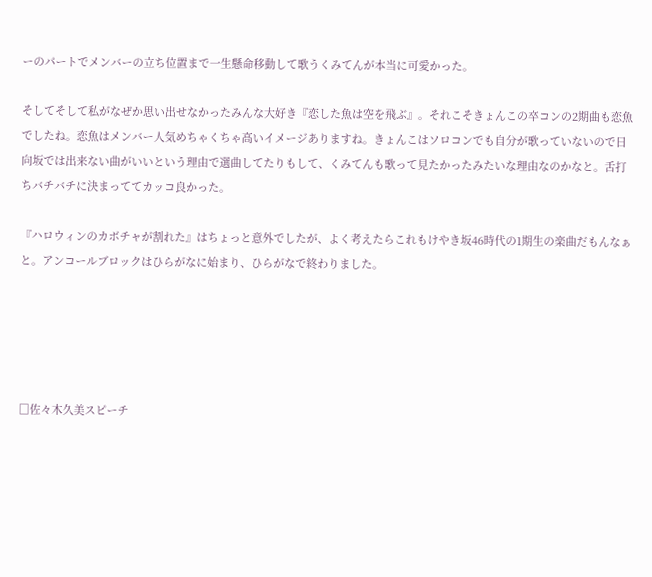ーのパートでメンバーの立ち位置まで一生懸命移動して歌うくみてんが本当に可愛かった。

そしてそして私がなぜか思い出せなかったみんな大好き『恋した魚は空を飛ぶ』。それこそきょんこの卒コンの2期曲も恋魚でしたね。恋魚はメンバー人気めちゃくちゃ高いイメージありますね。きょんこはソロコンでも自分が歌っていないので日向坂では出来ない曲がいいという理由で選曲してたりもして、くみてんも歌って見たかったみたいな理由なのかなと。舌打ちバチバチに決まっててカッコ良かった。

『ハロウィンのカボチャが割れた』はちょっと意外でしたが、よく考えたらこれもけやき坂46時代の1期生の楽曲だもんなぁと。アンコールブロックはひらがなに始まり、ひらがなで終わりました。





□佐々木久美スピーチ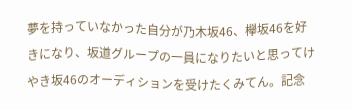夢を持っていなかった自分が乃木坂46、欅坂46を好きになり、坂道グループの一員になりたいと思ってけやき坂46のオーディションを受けたくみてん。記念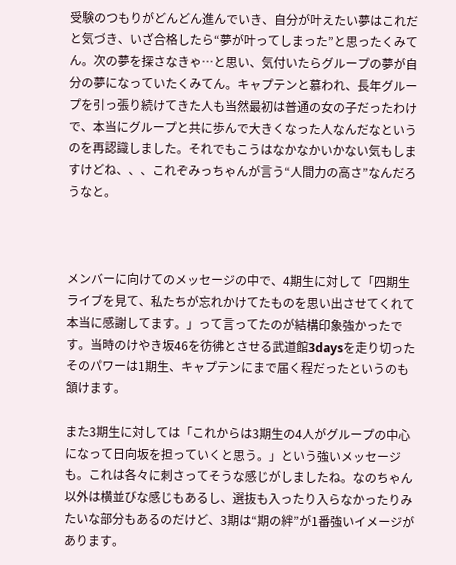受験のつもりがどんどん進んでいき、自分が叶えたい夢はこれだと気づき、いざ合格したら“夢が叶ってしまった”と思ったくみてん。次の夢を探さなきゃ…と思い、気付いたらグループの夢が自分の夢になっていたくみてん。キャプテンと慕われ、長年グループを引っ張り続けてきた人も当然最初は普通の女の子だったわけで、本当にグループと共に歩んで大きくなった人なんだなというのを再認識しました。それでもこうはなかなかいかない気もしますけどね、、、これぞみっちゃんが言う“人間力の高さ”なんだろうなと。



メンバーに向けてのメッセージの中で、4期生に対して「四期生ライブを見て、私たちが忘れかけてたものを思い出させてくれて本当に感謝してます。」って言ってたのが結構印象強かったです。当時のけやき坂46を彷彿とさせる武道館3daysを走り切ったそのパワーは1期生、キャプテンにまで届く程だったというのも頷けます。

また3期生に対しては「これからは3期生の4人がグループの中心になって日向坂を担っていくと思う。」という強いメッセージも。これは各々に刺さってそうな感じがしましたね。なのちゃん以外は横並びな感じもあるし、選抜も入ったり入らなかったりみたいな部分もあるのだけど、3期は“期の絆”が1番強いイメージがあります。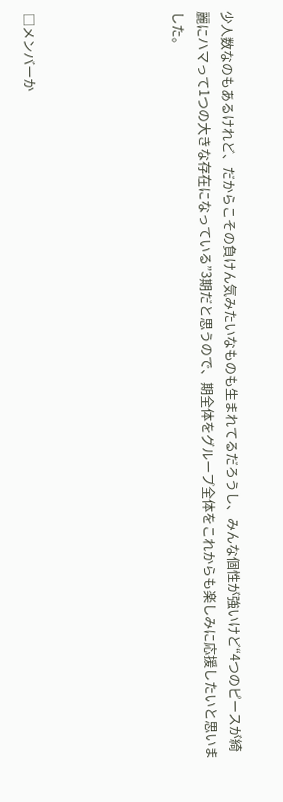少人数なのもあるけれど、だからこその負けん気みたいなものも生まれてるだろうし、みんな個性が強いけど“4つのピースが綺麗にハマって1つの大きな存在になっている”3期だと思うので、期全体をグループ全体をこれからも楽しみに応援したいと思いました。





□メンバーか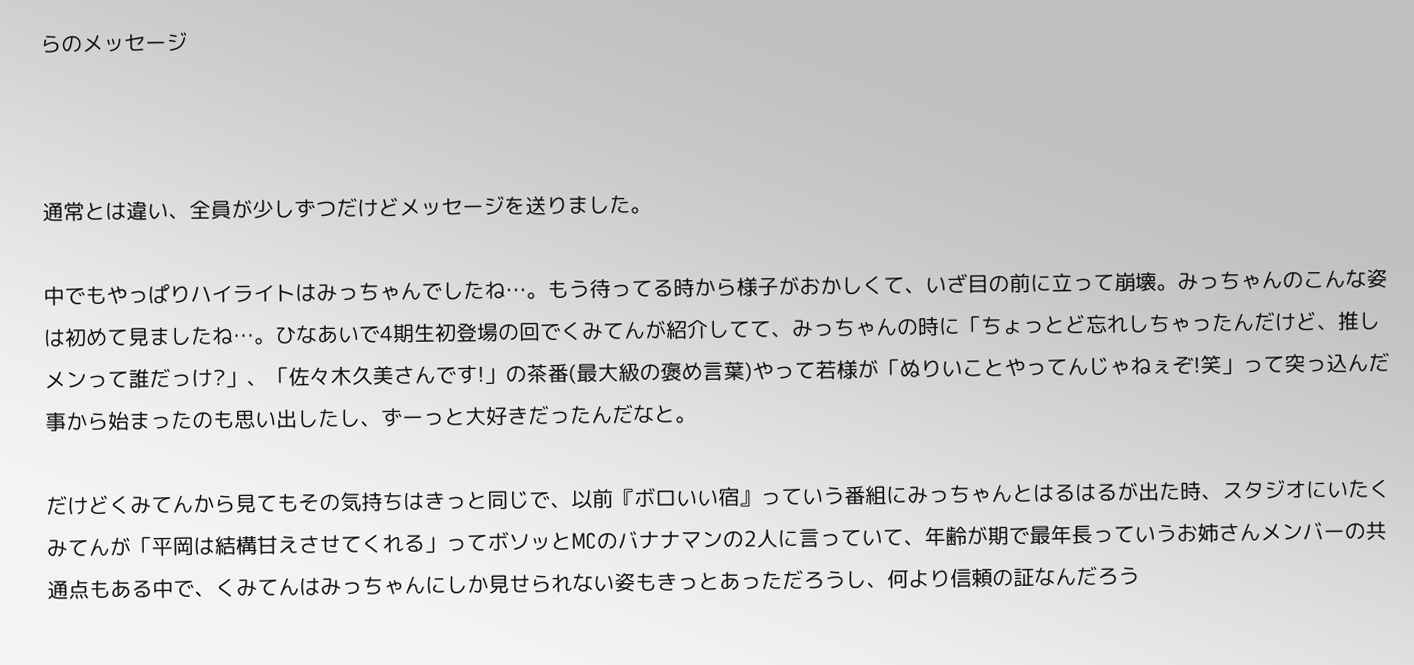らのメッセージ



通常とは違い、全員が少しずつだけどメッセージを送りました。

中でもやっぱりハイライトはみっちゃんでしたね…。もう待ってる時から様子がおかしくて、いざ目の前に立って崩壊。みっちゃんのこんな姿は初めて見ましたね…。ひなあいで4期生初登場の回でくみてんが紹介してて、みっちゃんの時に「ちょっとど忘れしちゃったんだけど、推しメンって誰だっけ?」、「佐々木久美さんです!」の茶番(最大級の褒め言葉)やって若様が「ぬりいことやってんじゃねぇぞ!笑」って突っ込んだ事から始まったのも思い出したし、ずーっと大好きだったんだなと。

だけどくみてんから見てもその気持ちはきっと同じで、以前『ボロいい宿』っていう番組にみっちゃんとはるはるが出た時、スタジオにいたくみてんが「平岡は結構甘えさせてくれる」ってボソッとMCのバナナマンの2人に言っていて、年齢が期で最年長っていうお姉さんメンバーの共通点もある中で、くみてんはみっちゃんにしか見せられない姿もきっとあっただろうし、何より信頼の証なんだろう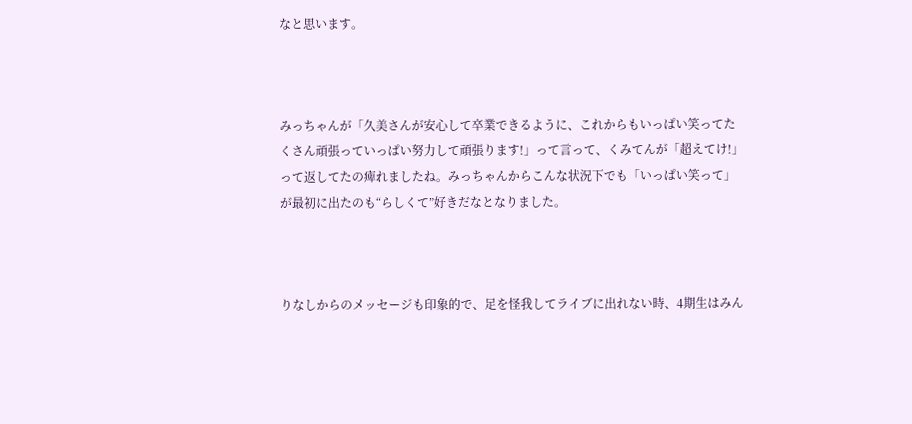なと思います。



みっちゃんが「久美さんが安心して卒業できるように、これからもいっぱい笑ってたくさん頑張っていっぱい努力して頑張ります!」って言って、くみてんが「超えてけ!」って返してたの痺れましたね。みっちゃんからこんな状況下でも「いっぱい笑って」が最初に出たのも“らしくて”好きだなとなりました。



りなしからのメッセージも印象的で、足を怪我してライブに出れない時、4期生はみん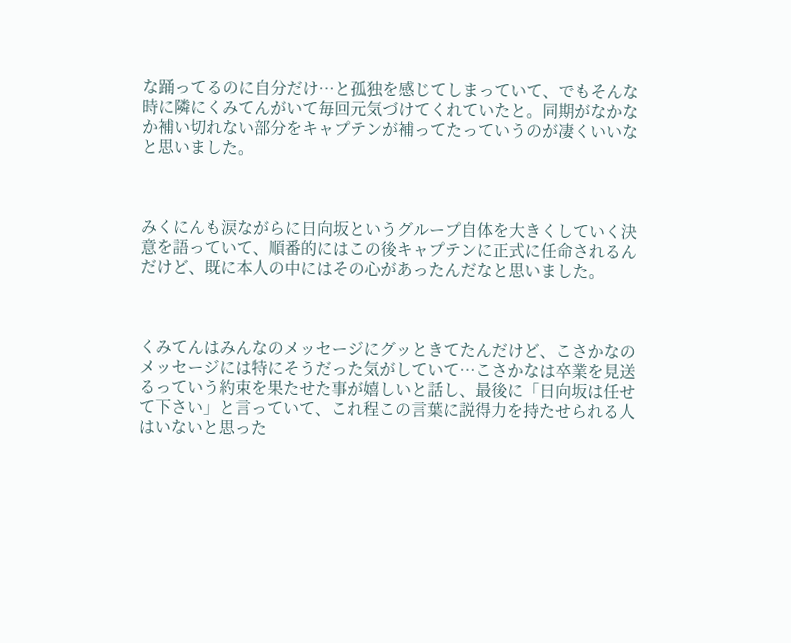な踊ってるのに自分だけ…と孤独を感じてしまっていて、でもそんな時に隣にくみてんがいて毎回元気づけてくれていたと。同期がなかなか補い切れない部分をキャプテンが補ってたっていうのが凄くいいなと思いました。



みくにんも涙ながらに日向坂というグループ自体を大きくしていく決意を語っていて、順番的にはこの後キャプテンに正式に任命されるんだけど、既に本人の中にはその心があったんだなと思いました。



くみてんはみんなのメッセージにグッときてたんだけど、こさかなのメッセージには特にそうだった気がしていて…こさかなは卒業を見送るっていう約束を果たせた事が嬉しいと話し、最後に「日向坂は任せて下さい」と言っていて、これ程この言葉に説得力を持たせられる人はいないと思った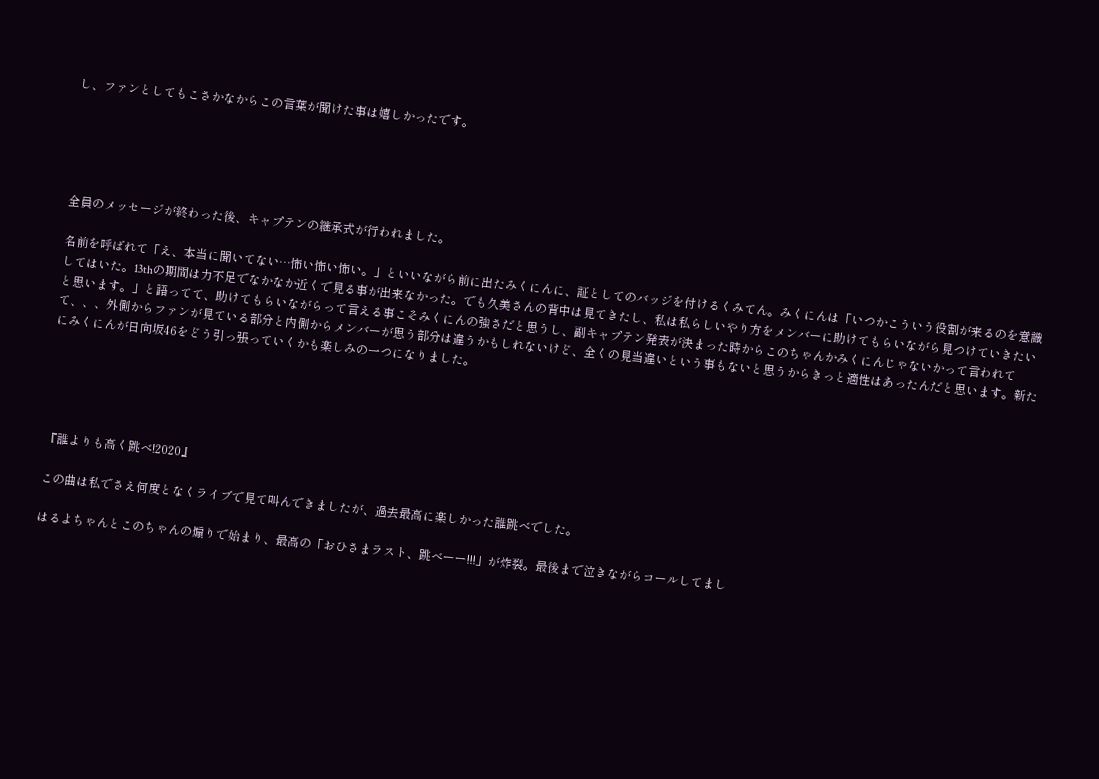し、ファンとしてもこさかなからこの言葉が聞けた事は嬉しかったです。





全員のメッセージが終わった後、キャプテンの継承式が行われました。

名前を呼ばれて「え、本当に聞いてない…怖い怖い怖い。」といいながら前に出たみくにんに、証としてのバッジを付けるくみてん。みくにんは「いつかこういう役割が来るのを意識してはいた。13thの期間は力不足でなかなか近くで見る事が出来なかった。でも久美さんの背中は見てきたし、私は私らしいやり方をメンバーに助けてもらいながら見つけていきたいと思います。」と語ってて、助けてもらいながらって言える事こそみくにんの強さだと思うし、副キャプテン発表が決まった時からこのちゃんかみくにんじゃないかって言われてて、、、外側からファンが見ている部分と内側からメンバーが思う部分は違うかもしれないけど、全くの見当違いという事もないと思うからきっと適性はあったんだと思います。新たにみくにんが日向坂46をどう引っ張っていくかも楽しみの一つになりました。





『誰よりも高く跳べ!2020』

この曲は私でさえ何度となくライブで見て叫んできましたが、過去最高に楽しかった誰跳べでした。

はるよちゃんとこのちゃんの煽りで始まり、最高の「おひさまラスト、跳べーー!!!」が炸裂。最後まで泣きながらコールしてまし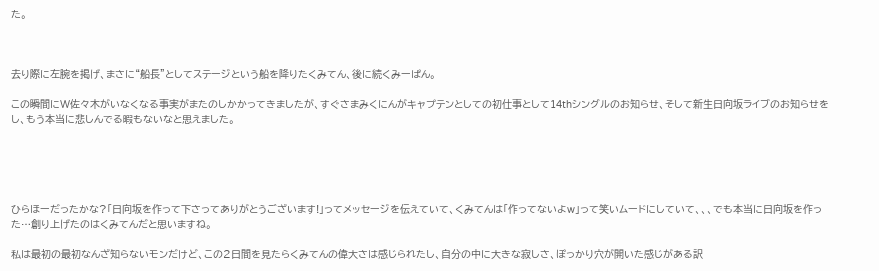た。



去り際に左腕を掲げ、まさに“船長”としてステージという船を降りたくみてん、後に続くみーぱん。

この瞬間にW佐々木がいなくなる事実がまたのしかかってきましたが、すぐさまみくにんがキャプテンとしての初仕事として14thシングルのお知らせ、そして新生日向坂ライブのお知らせをし、もう本当に悲しんでる暇もないなと思えました。





ひらほーだったかな?「日向坂を作って下さってありがとうございます!」ってメッセージを伝えていて、くみてんは「作ってないよw」って笑いムードにしていて、、、でも本当に日向坂を作った…創り上げたのはくみてんだと思いますね。

私は最初の最初なんざ知らないモンだけど、この2日間を見たらくみてんの偉大さは感じられたし、自分の中に大きな寂しさ、ぽっかり穴が開いた感じがある訳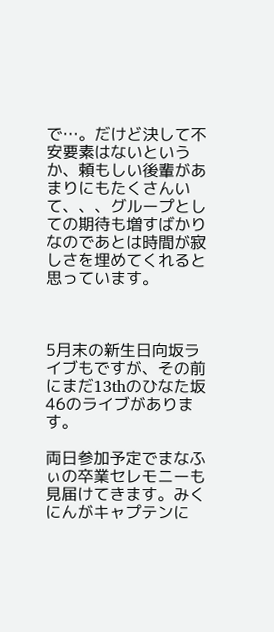で…。だけど決して不安要素はないというか、頼もしい後輩があまりにもたくさんいて、、、グループとしての期待も増すばかりなのであとは時間が寂しさを埋めてくれると思っています。



5月末の新生日向坂ライブもですが、その前にまだ13thのひなた坂46のライブがあります。

両日参加予定でまなふぃの卒業セレモニーも見届けてきます。みくにんがキャプテンに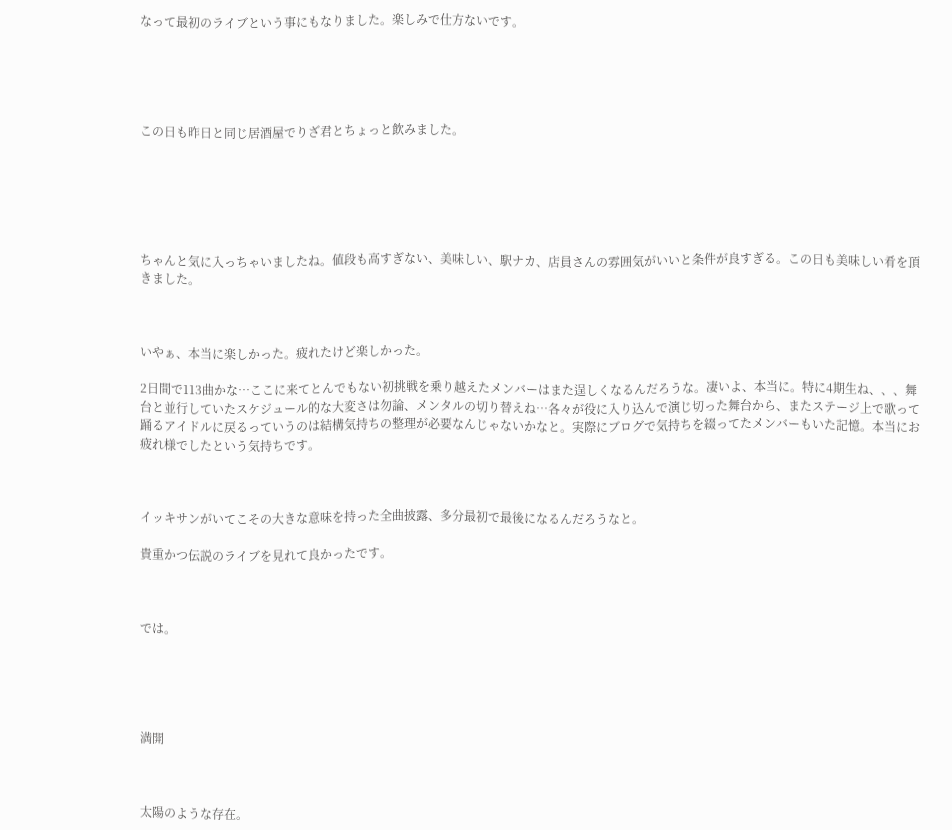なって最初のライブという事にもなりました。楽しみで仕方ないです。





この日も昨日と同じ居酒屋でりざ君とちょっと飲みました。






ちゃんと気に入っちゃいましたね。値段も高すぎない、美味しい、駅ナカ、店員さんの雰囲気がいいと条件が良すぎる。この日も美味しい肴を頂きました。



いやぁ、本当に楽しかった。疲れたけど楽しかった。

2日間で113曲かな…ここに来てとんでもない初挑戦を乗り越えたメンバーはまた逞しくなるんだろうな。凄いよ、本当に。特に4期生ね、、、舞台と並行していたスケジュール的な大変さは勿論、メンタルの切り替えね…各々が役に入り込んで演じ切った舞台から、またステージ上で歌って踊るアイドルに戻るっていうのは結構気持ちの整理が必要なんじゃないかなと。実際にブログで気持ちを綴ってたメンバーもいた記憶。本当にお疲れ様でしたという気持ちです。



イッキサンがいてこその大きな意味を持った全曲披露、多分最初で最後になるんだろうなと。

貴重かつ伝説のライブを見れて良かったです。



では。





満開



太陽のような存在。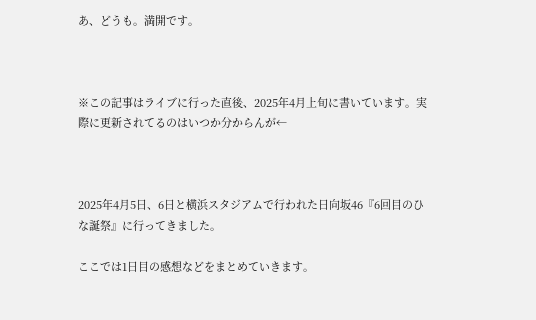あ、どうも。満開です。



※この記事はライブに行った直後、2025年4月上旬に書いています。実際に更新されてるのはいつか分からんが←



2025年4月5日、6日と横浜スタジアムで行われた日向坂46『6回目のひな誕祭』に行ってきました。

ここでは1日目の感想などをまとめていきます。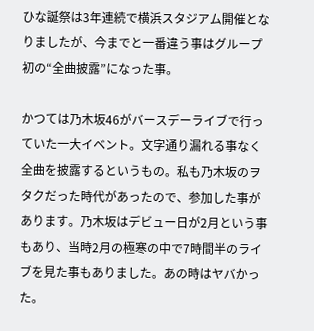ひな誕祭は3年連続で横浜スタジアム開催となりましたが、今までと一番違う事はグループ初の“全曲披露”になった事。

かつては乃木坂46がバースデーライブで行っていた一大イベント。文字通り漏れる事なく全曲を披露するというもの。私も乃木坂のヲタクだった時代があったので、参加した事があります。乃木坂はデビュー日が2月という事もあり、当時2月の極寒の中で7時間半のライブを見た事もありました。あの時はヤバかった。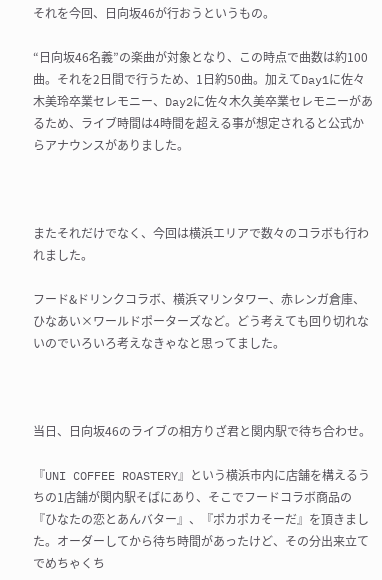それを今回、日向坂46が行おうというもの。

“日向坂46名義”の楽曲が対象となり、この時点で曲数は約100曲。それを2日間で行うため、1日約50曲。加えてDay1に佐々木美玲卒業セレモニー、Day2に佐々木久美卒業セレモニーがあるため、ライブ時間は4時間を超える事が想定されると公式からアナウンスがありました。



またそれだけでなく、今回は横浜エリアで数々のコラボも行われました。

フード&ドリンクコラボ、横浜マリンタワー、赤レンガ倉庫、ひなあい×ワールドポーターズなど。どう考えても回り切れないのでいろいろ考えなきゃなと思ってました。



当日、日向坂46のライブの相方りざ君と関内駅で待ち合わせ。

『UNI COFFEE ROASTERY』という横浜市内に店舗を構えるうちの1店舗が関内駅そばにあり、そこでフードコラボ商品の『ひなたの恋とあんバター』、『ポカポカそーだ』を頂きました。オーダーしてから待ち時間があったけど、その分出来立てでめちゃくち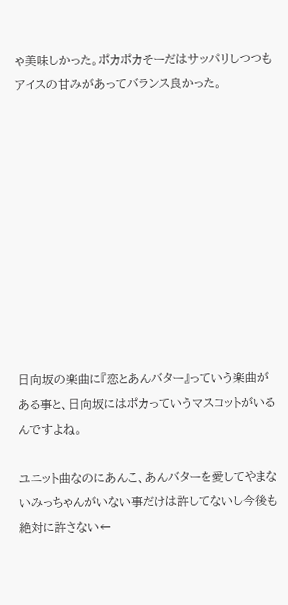ゃ美味しかった。ポカポカそーだはサッパリしつつもアイスの甘みがあってバランス良かった。











日向坂の楽曲に『恋とあんバター』っていう楽曲がある事と、日向坂にはポカっていうマスコットがいるんですよね。

ユニット曲なのにあんこ、あんバターを愛してやまないみっちゃんがいない事だけは許してないし今後も絶対に許さない←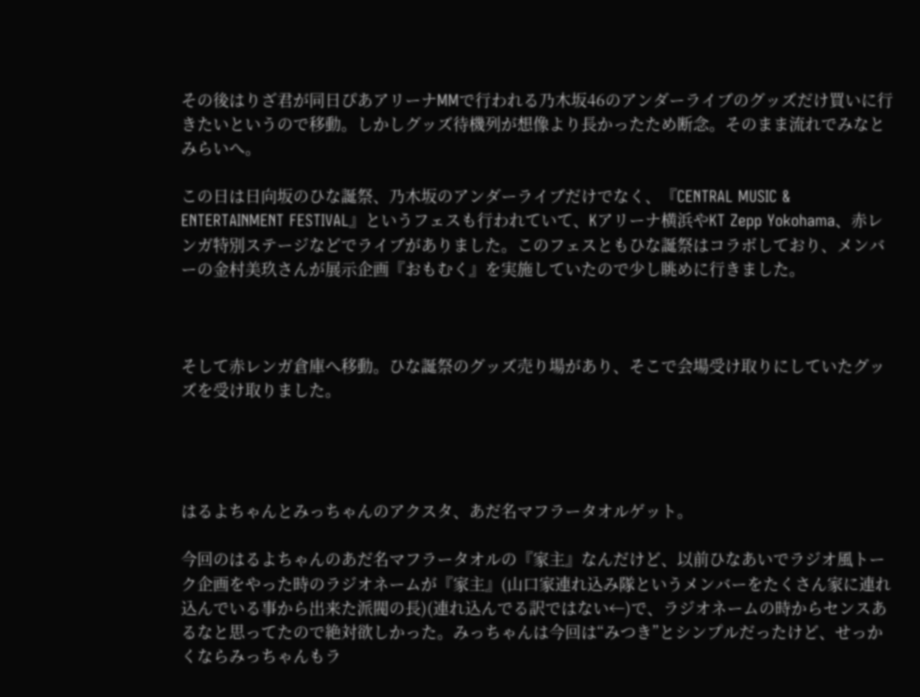その後はりざ君が同日ぴあアリーナMMで行われる乃木坂46のアンダーライブのグッズだけ買いに行きたいというので移動。しかしグッズ待機列が想像より長かったため断念。そのまま流れでみなとみらいへ。

この日は日向坂のひな誕祭、乃木坂のアンダーライブだけでなく、『CENTRAL MUSIC & ENTERTAINMENT FESTIVAL』というフェスも行われていて、Kアリーナ横浜やKT Zepp Yokohama、赤レンガ特別ステージなどでライブがありました。このフェスともひな誕祭はコラボしており、メンバーの金村美玖さんが展示企画『おもむく』を実施していたので少し眺めに行きました。



そして赤レンガ倉庫へ移動。ひな誕祭のグッズ売り場があり、そこで会場受け取りにしていたグッズを受け取りました。




はるよちゃんとみっちゃんのアクスタ、あだ名マフラータオルゲット。

今回のはるよちゃんのあだ名マフラータオルの『家主』なんだけど、以前ひなあいでラジオ風トーク企画をやった時のラジオネームが『家主』(山口家連れ込み隊というメンバーをたくさん家に連れ込んでいる事から出来た派閥の長)(連れ込んでる訳ではない←)で、ラジオネームの時からセンスあるなと思ってたので絶対欲しかった。みっちゃんは今回は“みつき”とシンプルだったけど、せっかくならみっちゃんもラ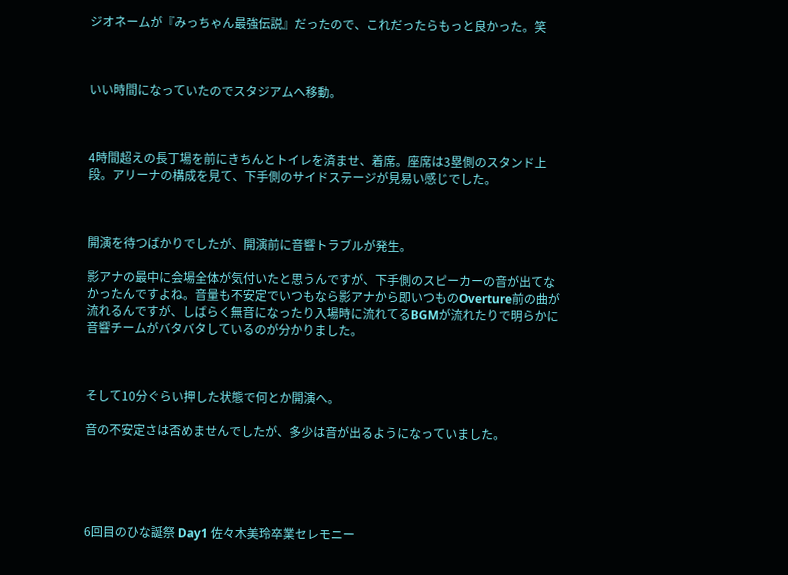ジオネームが『みっちゃん最強伝説』だったので、これだったらもっと良かった。笑



いい時間になっていたのでスタジアムへ移動。



4時間超えの長丁場を前にきちんとトイレを済ませ、着席。座席は3塁側のスタンド上段。アリーナの構成を見て、下手側のサイドステージが見易い感じでした。



開演を待つばかりでしたが、開演前に音響トラブルが発生。

影アナの最中に会場全体が気付いたと思うんですが、下手側のスピーカーの音が出てなかったんですよね。音量も不安定でいつもなら影アナから即いつものOverture前の曲が流れるんですが、しばらく無音になったり入場時に流れてるBGMが流れたりで明らかに音響チームがバタバタしているのが分かりました。



そして10分ぐらい押した状態で何とか開演へ。

音の不安定さは否めませんでしたが、多少は音が出るようになっていました。





6回目のひな誕祭 Day1 佐々木美玲卒業セレモニー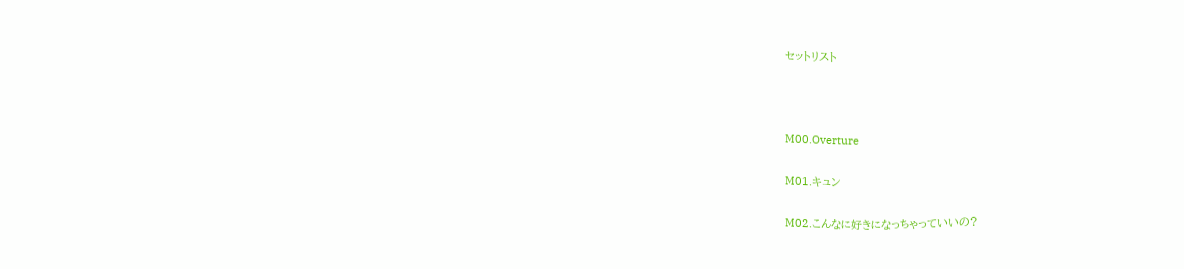セットリスト



M00.Overture

M01.キュン

M02.こんなに好きになっちゃっていいの?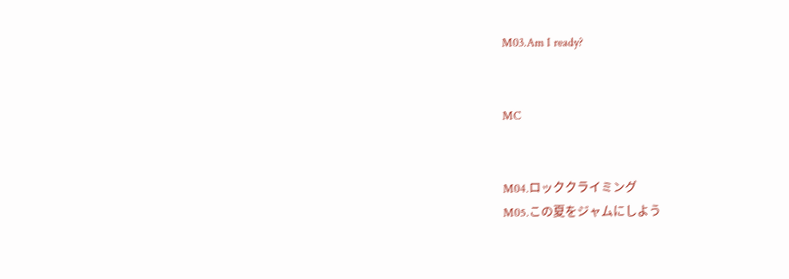M03.Am I ready?


MC


M04.ロッククライミング
M05.この夏をジャムにしよう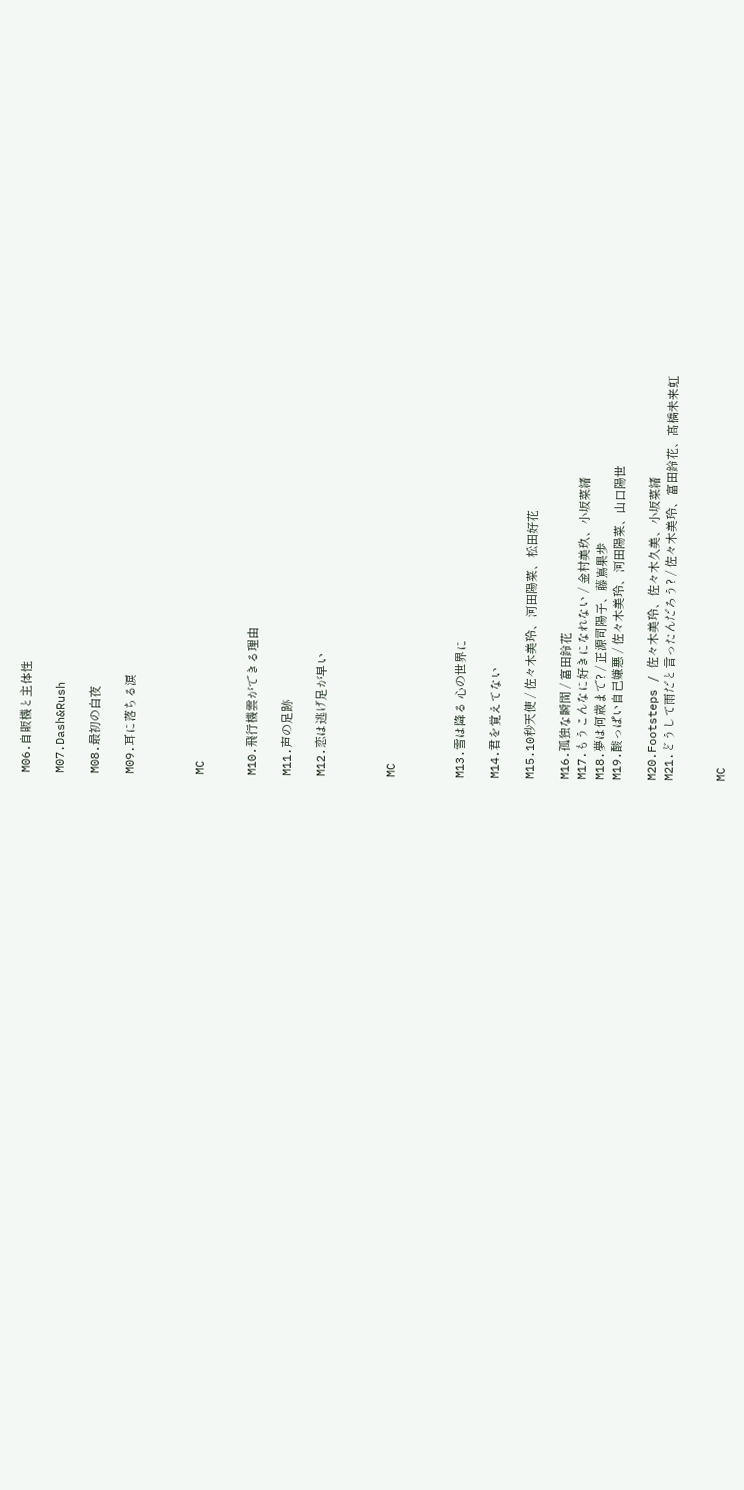M06.自販機と主体性

M07.Dash&Rush

M08.最初の白夜

M09.耳に落ちる涙



MC


M10.飛行機雲ができる理由

M11.声の足跡

M12.恋は逃げ足が早い



MC



M13.雪は降る 心の世界に

M14.君を覚えてない

M15.10秒天使 / 佐々木美玲、河田陽菜、松田好花

M16.孤独な瞬間 / 富田鈴花
M17.もうこんなに好きになれない / 金村美玖、小坂菜緒
M18.夢は何歳まで? / 正源司陽子、藤嶌果歩
M19.酸っぱい自己嫌悪 / 佐々木美玲、河田陽菜、山口陽世

M20.Footsteps / 佐々木美玲、佐々木久美、小坂菜緒
M21.どうして雨だと言ったんだろう? / 佐々木美玲、富田鈴花、髙橋未来虹


MC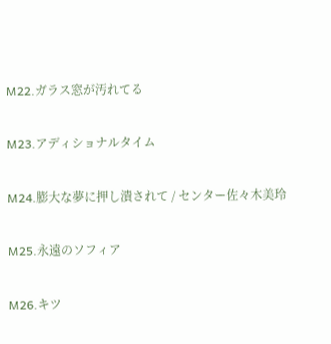M22.ガラス窓が汚れてる

M23.アディショナルタイム

M24.膨大な夢に押し潰されて / センター佐々木美玲

M25.永遠のソフィア

M26.キツ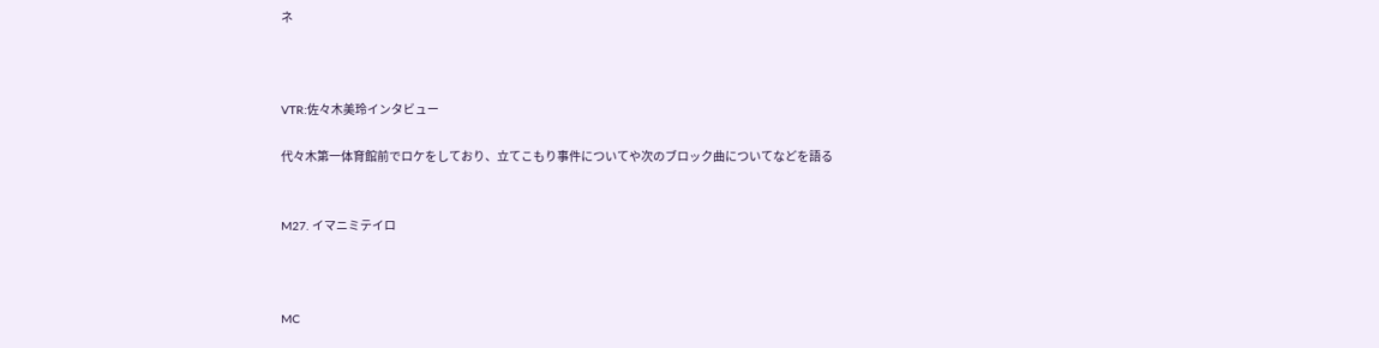ネ



VTR:佐々木美玲インタビュー

代々木第一体育館前でロケをしており、立てこもり事件についてや次のブロック曲についてなどを語る


M27. イマニミテイロ



MC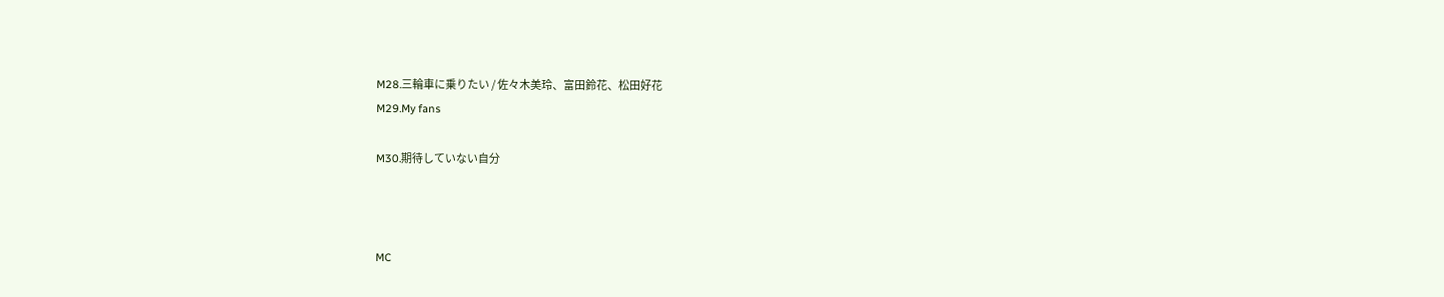M28.三輪車に乗りたい / 佐々木美玲、富田鈴花、松田好花
M29.My fans

M30.期待していない自分



MC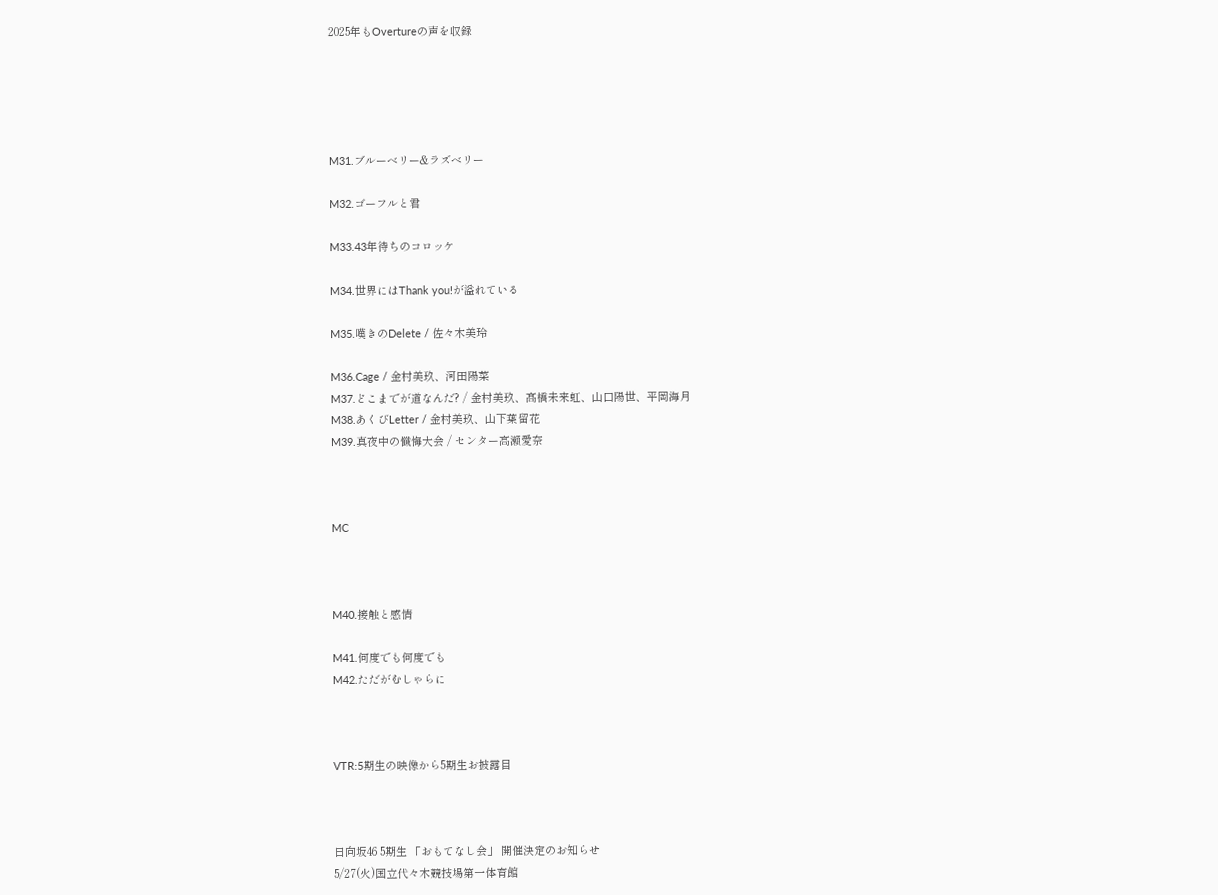2025年もOvertureの声を収録





M31.ブルーベリー&ラズベリー

M32.ゴーフルと君

M33.43年待ちのコロッケ

M34.世界にはThank you!が溢れている

M35.嘆きのDelete / 佐々木美玲

M36.Cage / 金村美玖、河田陽菜
M37.どこまでが道なんだ? / 金村美玖、髙橋未来虹、山口陽世、平岡海月
M38.あくびLetter / 金村美玖、山下葉留花
M39.真夜中の懺悔大会 / センター高瀬愛奈



MC



M40.接触と感情

M41.何度でも何度でも
M42.ただがむしゃらに



VTR:5期生の映像から5期生お披露目



日向坂46 5期生 「おもてなし会」 開催決定のお知らせ
5/27(火)国立代々木競技場第一体育館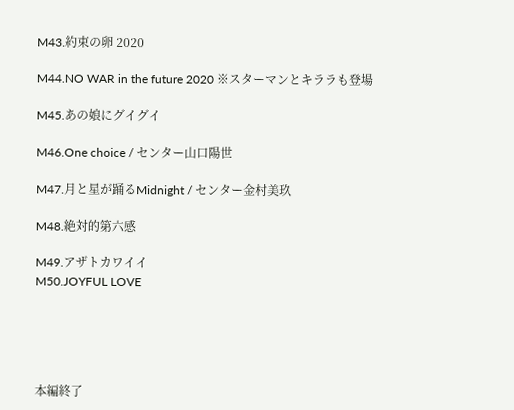M43.約束の卵 2020

M44.NO WAR in the future 2020 ※スターマンとキララも登場

M45.あの娘にグイグイ

M46.One choice / センター山口陽世

M47.月と星が踊るMidnight / センター金村美玖

M48.絶対的第六感

M49.アザトカワイイ
M50.JOYFUL LOVE





本編終了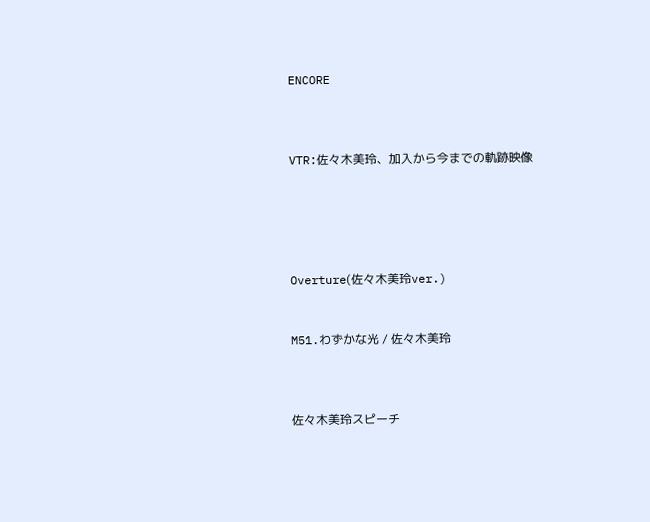ENCORE



VTR:佐々木美玲、加入から今までの軌跡映像





Overture(佐々木美玲ver.)


M51.わずかな光 / 佐々木美玲



佐々木美玲スピーチ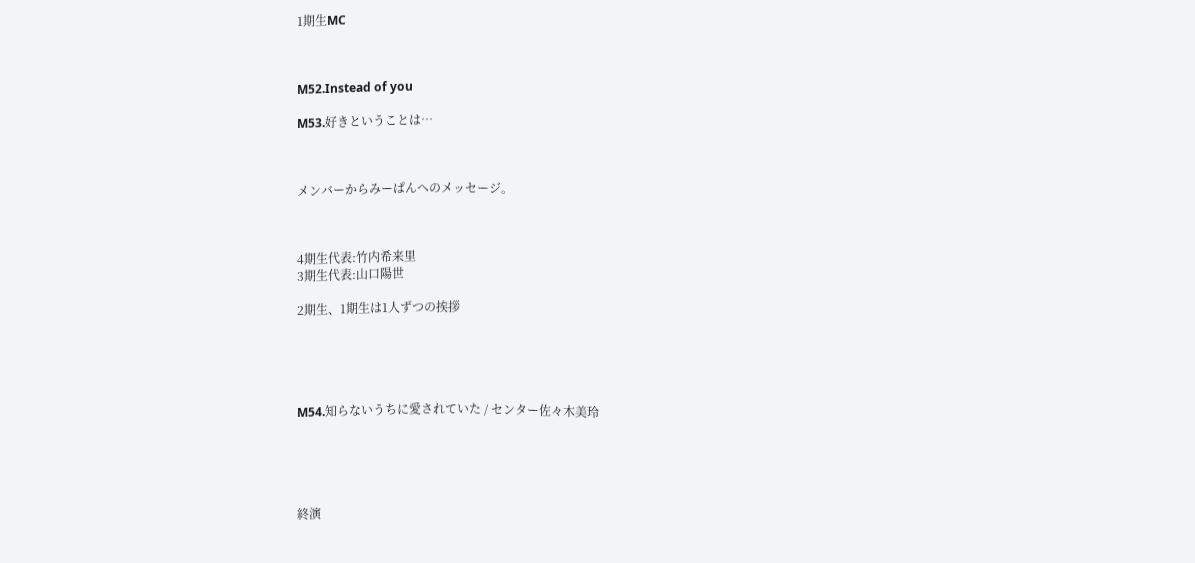1期生MC



M52.Instead of you

M53.好きということは…



メンバーからみーぱんへのメッセージ。



4期生代表:竹内希来里
3期生代表:山口陽世

2期生、1期生は1人ずつの挨拶





M54.知らないうちに愛されていた / センター佐々木美玲





終演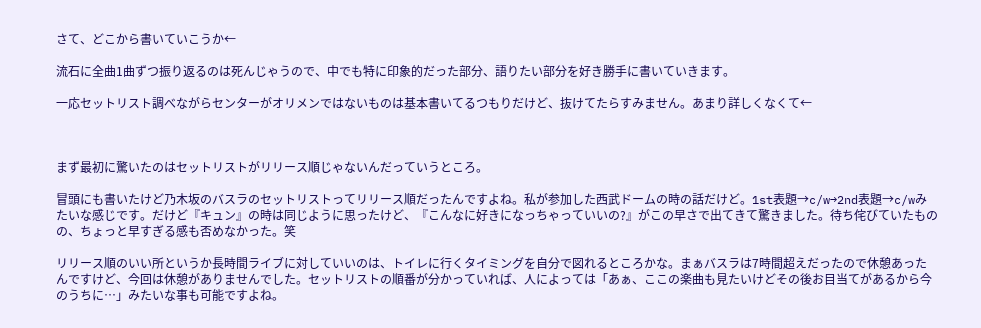さて、どこから書いていこうか←

流石に全曲1曲ずつ振り返るのは死んじゃうので、中でも特に印象的だった部分、語りたい部分を好き勝手に書いていきます。

一応セットリスト調べながらセンターがオリメンではないものは基本書いてるつもりだけど、抜けてたらすみません。あまり詳しくなくて←



まず最初に驚いたのはセットリストがリリース順じゃないんだっていうところ。

冒頭にも書いたけど乃木坂のバスラのセットリストってリリース順だったんですよね。私が参加した西武ドームの時の話だけど。1st表題→c/w→2nd表題→c/wみたいな感じです。だけど『キュン』の時は同じように思ったけど、『こんなに好きになっちゃっていいの?』がこの早さで出てきて驚きました。待ち侘びていたものの、ちょっと早すぎる感も否めなかった。笑

リリース順のいい所というか長時間ライブに対していいのは、トイレに行くタイミングを自分で図れるところかな。まぁバスラは7時間超えだったので休憩あったんですけど、今回は休憩がありませんでした。セットリストの順番が分かっていれば、人によっては「あぁ、ここの楽曲も見たいけどその後お目当てがあるから今のうちに…」みたいな事も可能ですよね。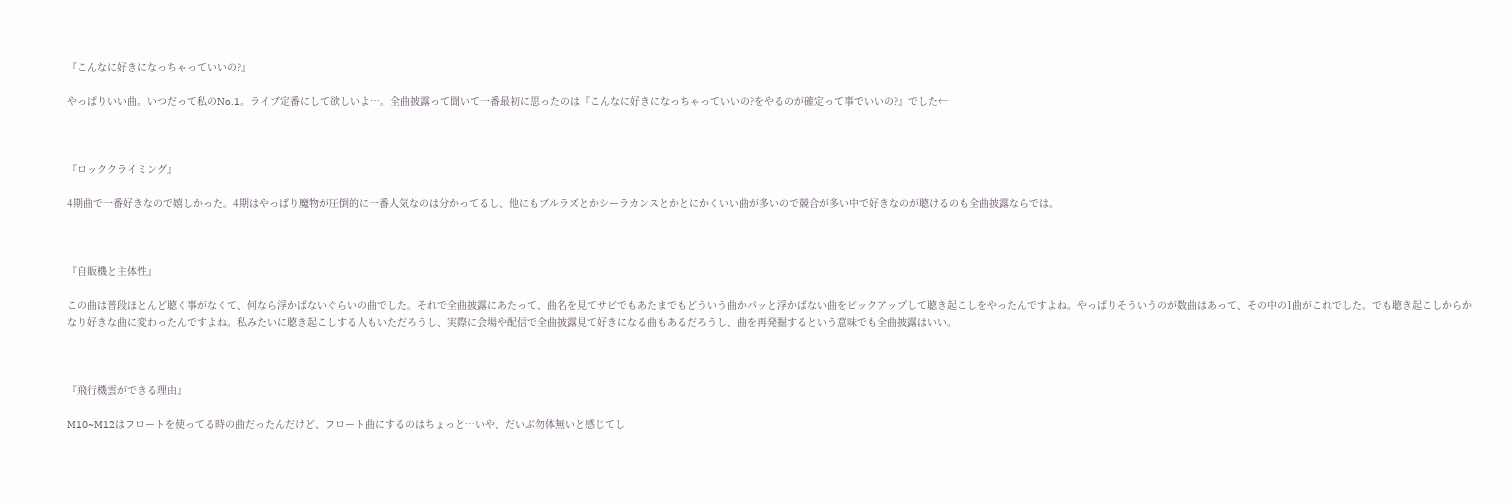『こんなに好きになっちゃっていいの?』

やっぱりいい曲。いつだって私のNo.1。ライブ定番にして欲しいよ…。全曲披露って聞いて一番最初に思ったのは『こんなに好きになっちゃっていいの?をやるのが確定って事でいいの?』でした←



『ロッククライミング』

4期曲で一番好きなので嬉しかった。4期はやっぱり魔物が圧倒的に一番人気なのは分かってるし、他にもブルラズとかシーラカンスとかとにかくいい曲が多いので競合が多い中で好きなのが聴けるのも全曲披露ならでは。



『自販機と主体性』

この曲は普段ほとんど聴く事がなくて、何なら浮かばないぐらいの曲でした。それで全曲披露にあたって、曲名を見てサビでもあたまでもどういう曲かパッと浮かばない曲をピックアップして聴き起こしをやったんですよね。やっぱりそういうのが数曲はあって、その中の1曲がこれでした。でも聴き起こしからかなり好きな曲に変わったんですよね。私みたいに聴き起こしする人もいただろうし、実際に会場や配信で全曲披露見て好きになる曲もあるだろうし、曲を再発掘するという意味でも全曲披露はいい。



『飛行機雲ができる理由』

M10~M12はフロートを使ってる時の曲だったんだけど、フロート曲にするのはちょっと…いや、だいぶ勿体無いと感じてし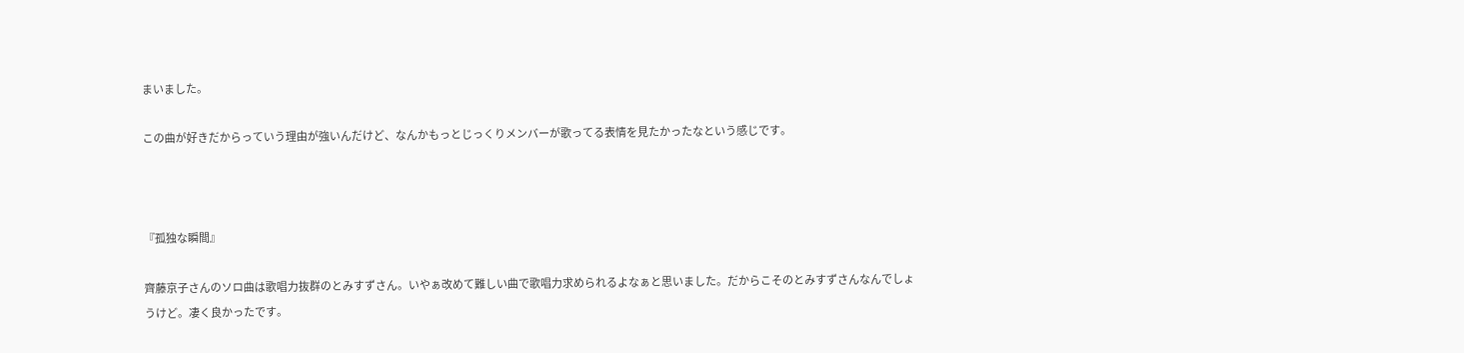まいました。

この曲が好きだからっていう理由が強いんだけど、なんかもっとじっくりメンバーが歌ってる表情を見たかったなという感じです。



『孤独な瞬間』

齊藤京子さんのソロ曲は歌唱力抜群のとみすずさん。いやぁ改めて難しい曲で歌唱力求められるよなぁと思いました。だからこそのとみすずさんなんでしょうけど。凄く良かったです。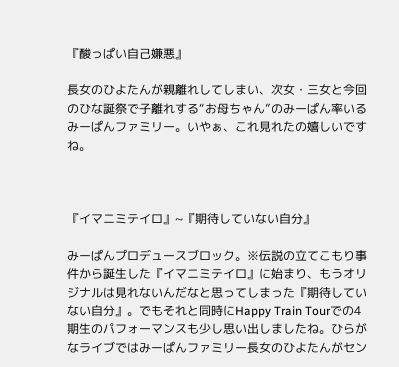『酸っぱい自己嫌悪』

長女のひよたんが親離れしてしまい、次女・三女と今回のひな誕祭で子離れする“お母ちゃん”のみーぱん率いるみーぱんファミリー。いやぁ、これ見れたの嬉しいですね。



『イマニミテイロ』~『期待していない自分』

みーぱんプロデュースブロック。※伝説の立てこもり事件から誕生した『イマニミテイロ』に始まり、もうオリジナルは見れないんだなと思ってしまった『期待していない自分』。でもそれと同時にHappy Train Tourでの4期生のパフォーマンスも少し思い出しましたね。ひらがなライブではみーぱんファミリー長女のひよたんがセン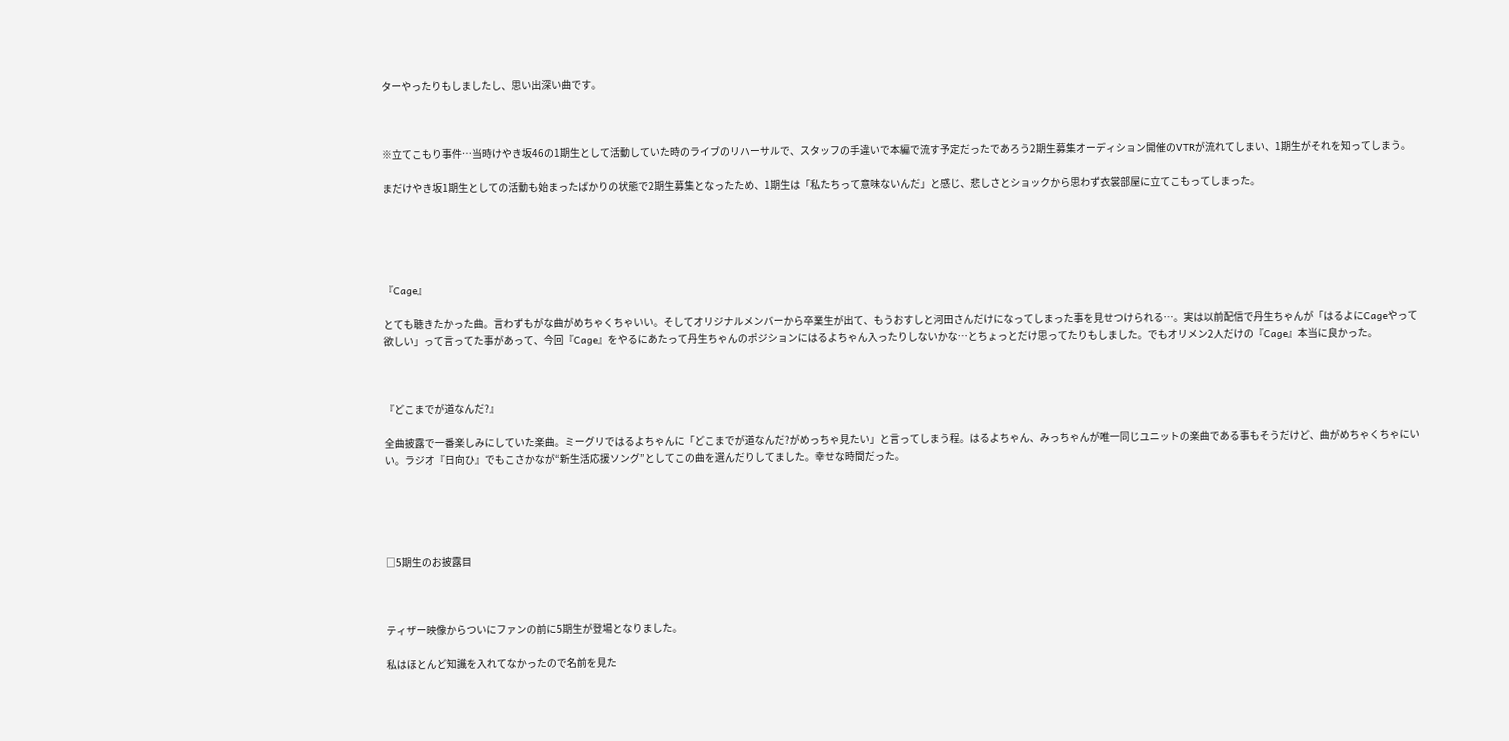ターやったりもしましたし、思い出深い曲です。



※立てこもり事件…当時けやき坂46の1期生として活動していた時のライブのリハーサルで、スタッフの手違いで本編で流す予定だったであろう2期生募集オーディション開催のVTRが流れてしまい、1期生がそれを知ってしまう。

まだけやき坂1期生としての活動も始まったばかりの状態で2期生募集となったため、1期生は「私たちって意味ないんだ」と感じ、悲しさとショックから思わず衣裳部屋に立てこもってしまった。





『Cage』

とても聴きたかった曲。言わずもがな曲がめちゃくちゃいい。そしてオリジナルメンバーから卒業生が出て、もうおすしと河田さんだけになってしまった事を見せつけられる…。実は以前配信で丹生ちゃんが「はるよにCageやって欲しい」って言ってた事があって、今回『Cage』をやるにあたって丹生ちゃんのポジションにはるよちゃん入ったりしないかな…とちょっとだけ思ってたりもしました。でもオリメン2人だけの『Cage』本当に良かった。



『どこまでが道なんだ?』

全曲披露で一番楽しみにしていた楽曲。ミーグリではるよちゃんに「どこまでが道なんだ?がめっちゃ見たい」と言ってしまう程。はるよちゃん、みっちゃんが唯一同じユニットの楽曲である事もそうだけど、曲がめちゃくちゃにいい。ラジオ『日向ひ』でもこさかなが“新生活応援ソング”としてこの曲を選んだりしてました。幸せな時間だった。





□5期生のお披露目



ティザー映像からついにファンの前に5期生が登場となりました。

私はほとんど知識を入れてなかったので名前を見た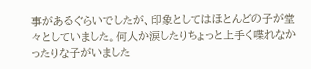事があるぐらいでしたが、印象としてはほとんどの子が堂々としていました。何人か涙したりちょっと上手く喋れなかったりな子がいました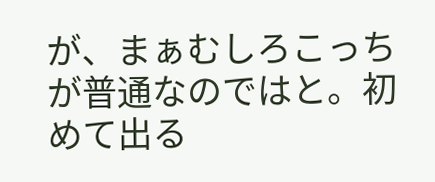が、まぁむしろこっちが普通なのではと。初めて出る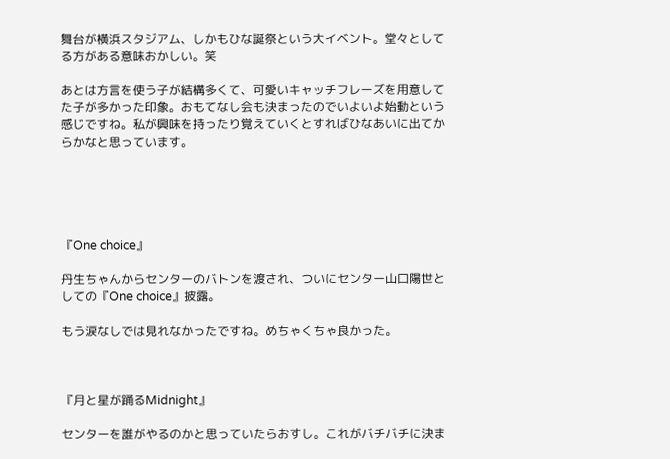舞台が横浜スタジアム、しかもひな誕祭という大イベント。堂々としてる方がある意味おかしい。笑

あとは方言を使う子が結構多くて、可愛いキャッチフレーズを用意してた子が多かった印象。おもてなし会も決まったのでいよいよ始動という感じですね。私が興味を持ったり覚えていくとすればひなあいに出てからかなと思っています。





『One choice』

丹生ちゃんからセンターのバトンを渡され、ついにセンター山口陽世としての『One choice』披露。

もう涙なしでは見れなかったですね。めちゃくちゃ良かった。



『月と星が踊るMidnight』

センターを誰がやるのかと思っていたらおすし。これがバチバチに決ま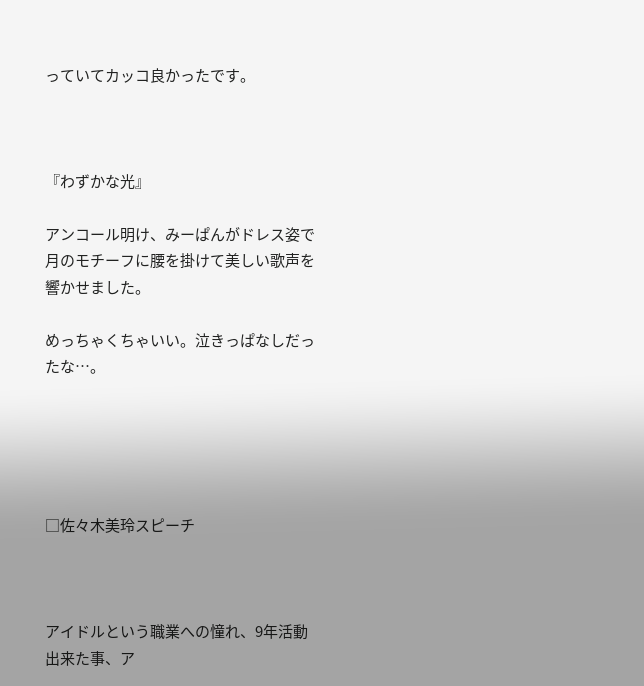っていてカッコ良かったです。



『わずかな光』

アンコール明け、みーぱんがドレス姿で月のモチーフに腰を掛けて美しい歌声を響かせました。

めっちゃくちゃいい。泣きっぱなしだったな…。





□佐々木美玲スピーチ



アイドルという職業への憧れ、9年活動出来た事、ア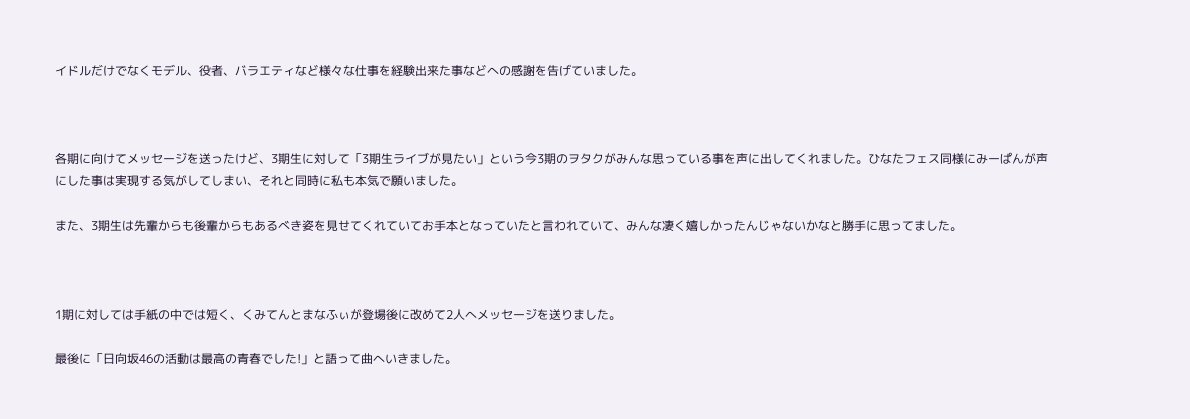イドルだけでなくモデル、役者、バラエティなど様々な仕事を経験出来た事などへの感謝を告げていました。



各期に向けてメッセージを送ったけど、3期生に対して「3期生ライブが見たい」という今3期のヲタクがみんな思っている事を声に出してくれました。ひなたフェス同様にみーぱんが声にした事は実現する気がしてしまい、それと同時に私も本気で願いました。

また、3期生は先輩からも後輩からもあるべき姿を見せてくれていてお手本となっていたと言われていて、みんな凄く嬉しかったんじゃないかなと勝手に思ってました。



1期に対しては手紙の中では短く、くみてんとまなふぃが登場後に改めて2人へメッセージを送りました。

最後に「日向坂46の活動は最高の青春でした!」と語って曲へいきました。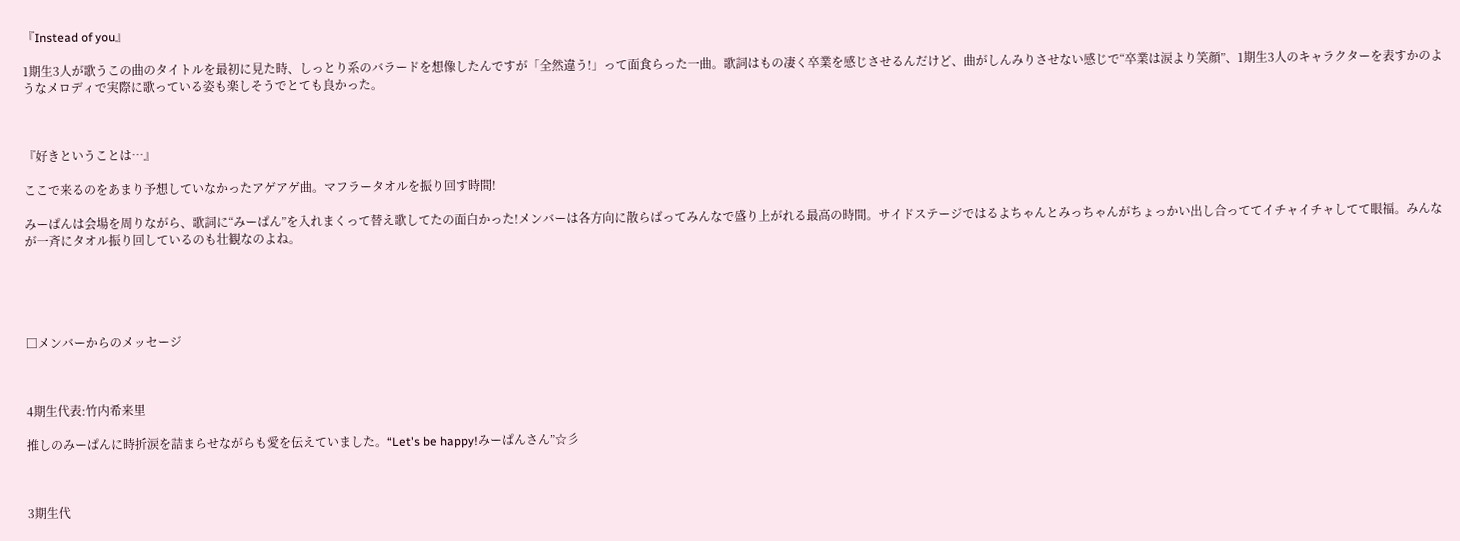『Instead of you』

1期生3人が歌うこの曲のタイトルを最初に見た時、しっとり系のバラードを想像したんですが「全然違う!」って面食らった一曲。歌詞はもの凄く卒業を感じさせるんだけど、曲がしんみりさせない感じで“卒業は涙より笑顔”、1期生3人のキャラクターを表すかのようなメロディで実際に歌っている姿も楽しそうでとても良かった。



『好きということは…』

ここで来るのをあまり予想していなかったアゲアゲ曲。マフラータオルを振り回す時間!

みーぱんは会場を周りながら、歌詞に“みーぱん”を入れまくって替え歌してたの面白かった!メンバーは各方向に散らばってみんなで盛り上がれる最高の時間。サイドステージではるよちゃんとみっちゃんがちょっかい出し合っててイチャイチャしてて眼福。みんなが一斉にタオル振り回しているのも壮観なのよね。





□メンバーからのメッセージ



4期生代表:竹内希来里

推しのみーぱんに時折涙を詰まらせながらも愛を伝えていました。“Let's be happy!みーぱんさん”☆彡



3期生代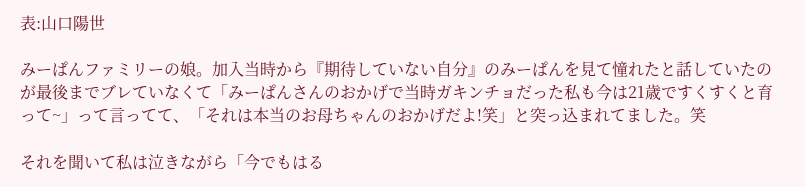表:山口陽世

みーぱんファミリーの娘。加入当時から『期待していない自分』のみーぱんを見て憧れたと話していたのが最後までブレていなくて「みーぱんさんのおかげで当時ガキンチョだった私も今は21歳ですくすくと育って~」って言ってて、「それは本当のお母ちゃんのおかげだよ!笑」と突っ込まれてました。笑

それを聞いて私は泣きながら「今でもはる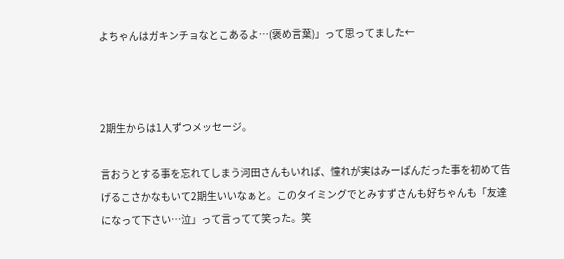よちゃんはガキンチョなとこあるよ…(褒め言葉)」って思ってました←



2期生からは1人ずつメッセージ。

言おうとする事を忘れてしまう河田さんもいれば、憧れが実はみーぱんだった事を初めて告げるこさかなもいて2期生いいなぁと。このタイミングでとみすずさんも好ちゃんも「友達になって下さい…泣」って言ってて笑った。笑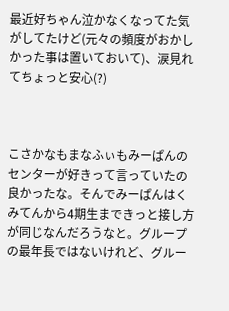最近好ちゃん泣かなくなってた気がしてたけど(元々の頻度がおかしかった事は置いておいて)、涙見れてちょっと安心(?)



こさかなもまなふぃもみーぱんのセンターが好きって言っていたの良かったな。そんでみーぱんはくみてんから4期生まできっと接し方が同じなんだろうなと。グループの最年長ではないけれど、グルー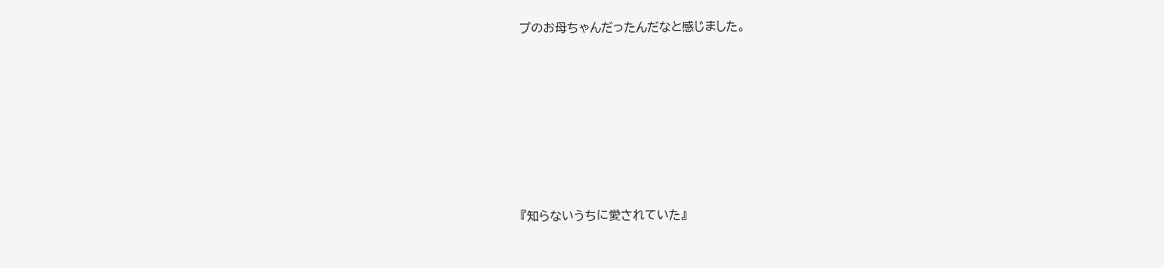プのお母ちゃんだったんだなと感じました。







『知らないうちに愛されていた』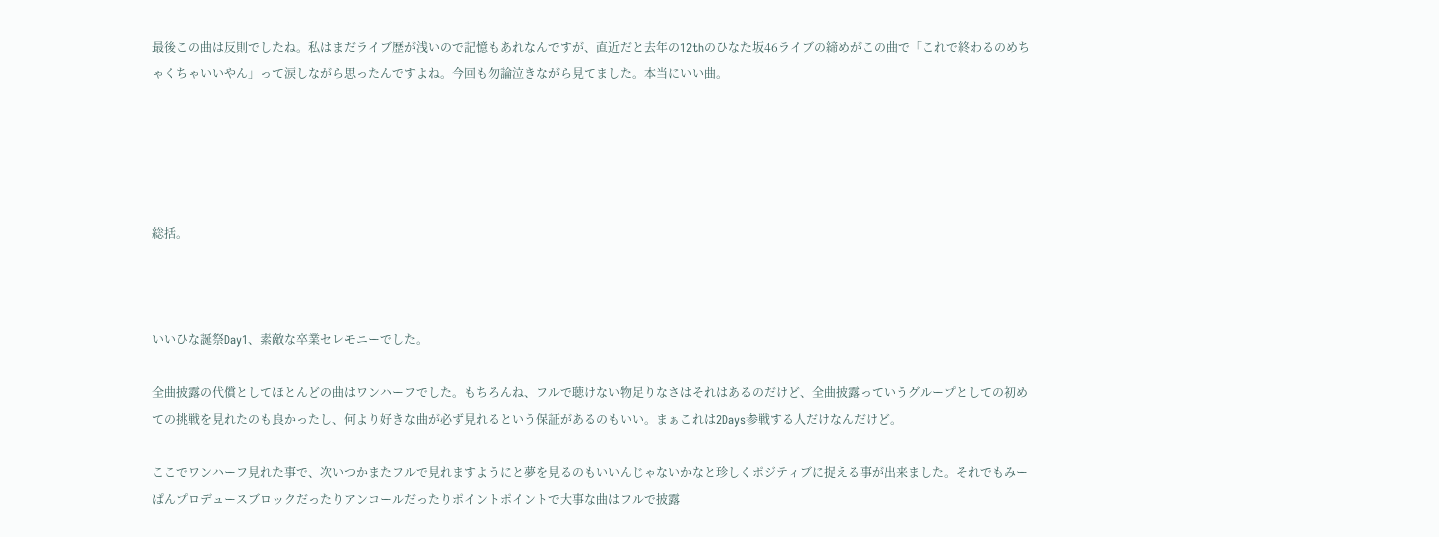最後この曲は反則でしたね。私はまだライブ歴が浅いので記憶もあれなんですが、直近だと去年の12thのひなた坂46ライブの締めがこの曲で「これで終わるのめちゃくちゃいいやん」って涙しながら思ったんですよね。今回も勿論泣きながら見てました。本当にいい曲。





総括。



いいひな誕祭Day1、素敵な卒業セレモニーでした。

全曲披露の代償としてほとんどの曲はワンハーフでした。もちろんね、フルで聴けない物足りなさはそれはあるのだけど、全曲披露っていうグループとしての初めての挑戦を見れたのも良かったし、何より好きな曲が必ず見れるという保証があるのもいい。まぁこれは2Days参戦する人だけなんだけど。

ここでワンハーフ見れた事で、次いつかまたフルで見れますようにと夢を見るのもいいんじゃないかなと珍しくポジティブに捉える事が出来ました。それでもみーぱんプロデュースブロックだったりアンコールだったりポイントポイントで大事な曲はフルで披露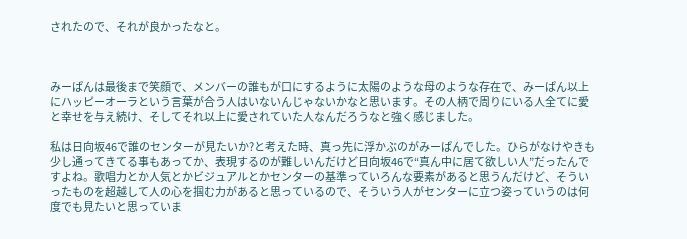されたので、それが良かったなと。



みーぱんは最後まで笑顔で、メンバーの誰もが口にするように太陽のような母のような存在で、みーぱん以上にハッピーオーラという言葉が合う人はいないんじゃないかなと思います。その人柄で周りにいる人全てに愛と幸せを与え続け、そしてそれ以上に愛されていた人なんだろうなと強く感じました。

私は日向坂46で誰のセンターが見たいか?と考えた時、真っ先に浮かぶのがみーぱんでした。ひらがなけやきも少し通ってきてる事もあってか、表現するのが難しいんだけど日向坂46で“真ん中に居て欲しい人”だったんですよね。歌唱力とか人気とかビジュアルとかセンターの基準っていろんな要素があると思うんだけど、そういったものを超越して人の心を掴む力があると思っているので、そういう人がセンターに立つ姿っていうのは何度でも見たいと思っていま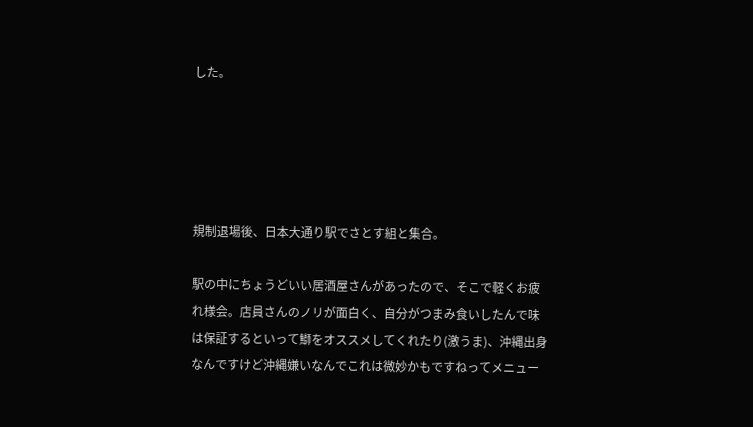した。





規制退場後、日本大通り駅でさとす組と集合。

駅の中にちょうどいい居酒屋さんがあったので、そこで軽くお疲れ様会。店員さんのノリが面白く、自分がつまみ食いしたんで味は保証するといって鰤をオススメしてくれたり(激うま)、沖縄出身なんですけど沖縄嫌いなんでこれは微妙かもですねってメニュー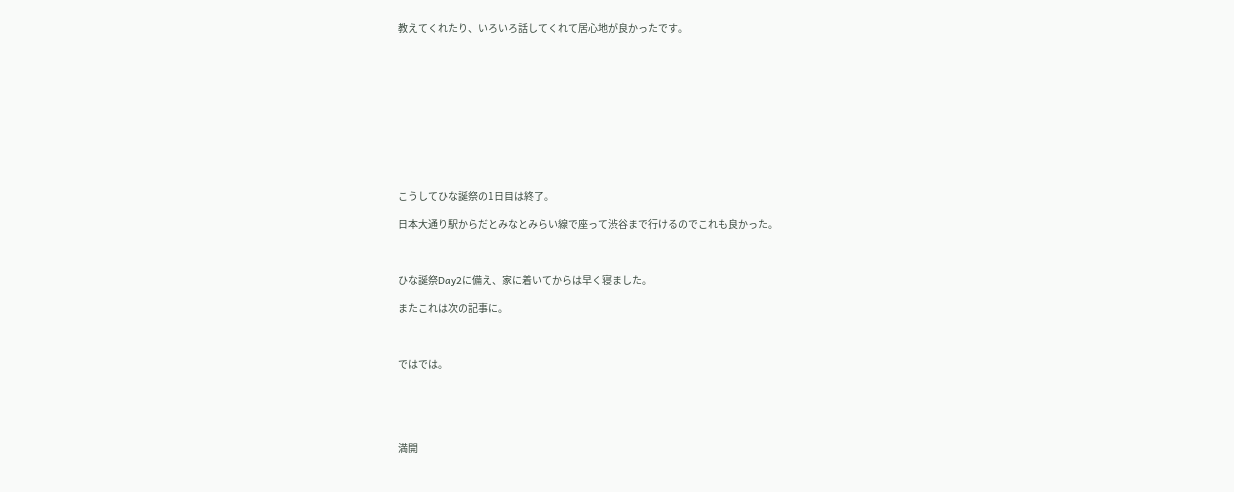教えてくれたり、いろいろ話してくれて居心地が良かったです。











こうしてひな誕祭の1日目は終了。

日本大通り駅からだとみなとみらい線で座って渋谷まで行けるのでこれも良かった。



ひな誕祭Day2に備え、家に着いてからは早く寝ました。

またこれは次の記事に。



ではでは。





満開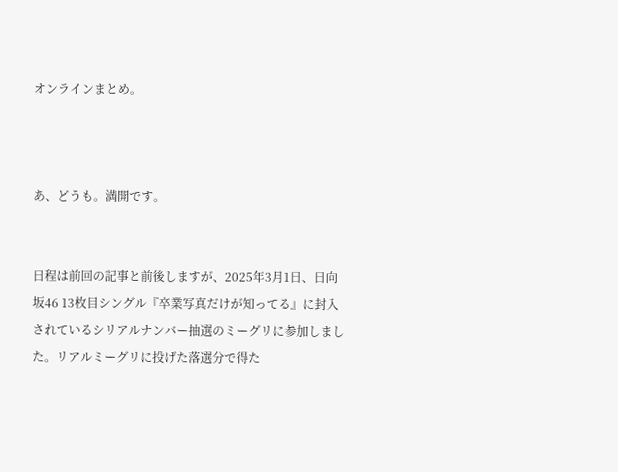オンラインまとめ。



あ、どうも。満開です。


日程は前回の記事と前後しますが、2025年3月1日、日向坂46 13枚目シングル『卒業写真だけが知ってる』に封入されているシリアルナンバー抽選のミーグリに参加しました。リアルミーグリに投げた落選分で得た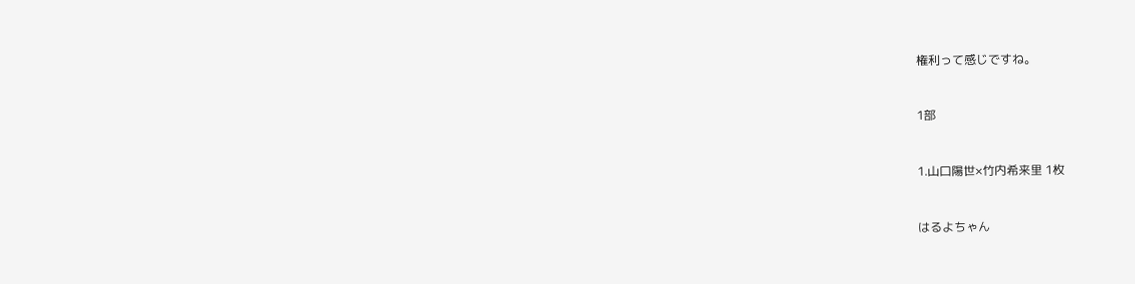権利って感じですね。


1部


1.山口陽世×竹内希来里 1枚


はるよちゃん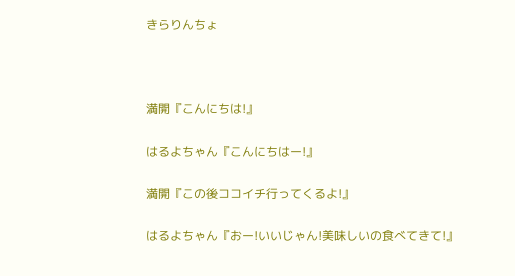きらりんちょ



満開『こんにちは!』

はるよちゃん『こんにちはー!』

満開『この後ココイチ行ってくるよ!』

はるよちゃん『おー!いいじゃん!美味しいの食べてきて!』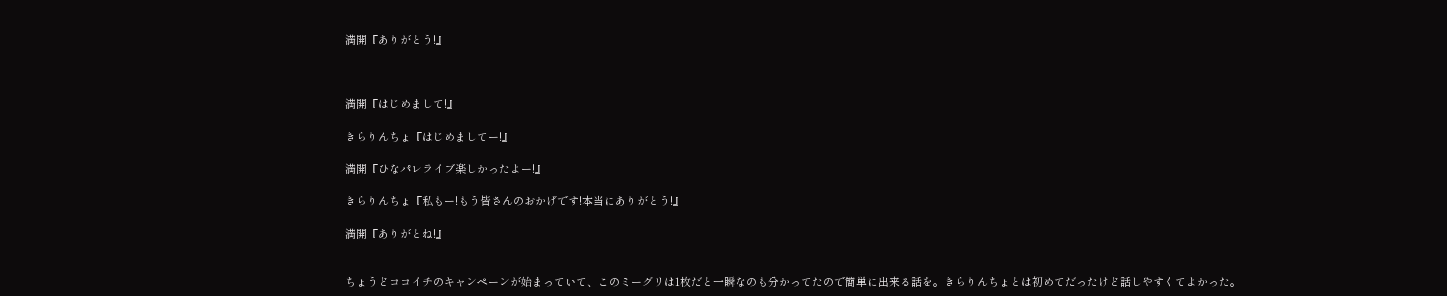満開『ありがとう!』



満開『はじめまして!』

きらりんちょ『はじめましてー!』

満開『ひなパレライブ楽しかったよー!』

きらりんちょ『私もー!もう皆さんのおかげです!本当にありがとう!』

満開『ありがとね!』


ちょうどココイチのキャンペーンが始まっていて、このミーグリは1枚だと一瞬なのも分かってたので簡単に出来る話を。きらりんちょとは初めてだったけど話しやすくてよかった。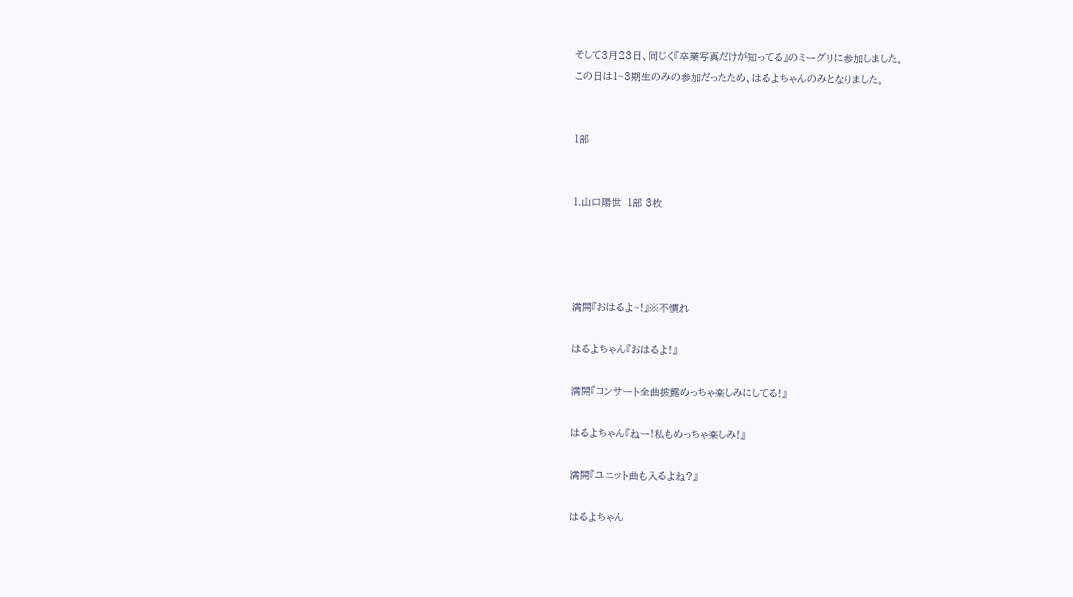そして3月23日、同じく『卒業写真だけが知ってる』のミーグリに参加しました。
この日は1~3期生のみの参加だったため、はるよちゃんのみとなりました。


1部


1.山口陽世  1部 3枚




満開『おはるよ~!』※不慣れ

はるよちゃん『おはるよ!』

満開『コンサート全曲披露めっちゃ楽しみにしてる!』

はるよちゃん『ねー!私もめっちゃ楽しみ!』

満開『ユニット曲も入るよね?』

はるよちゃん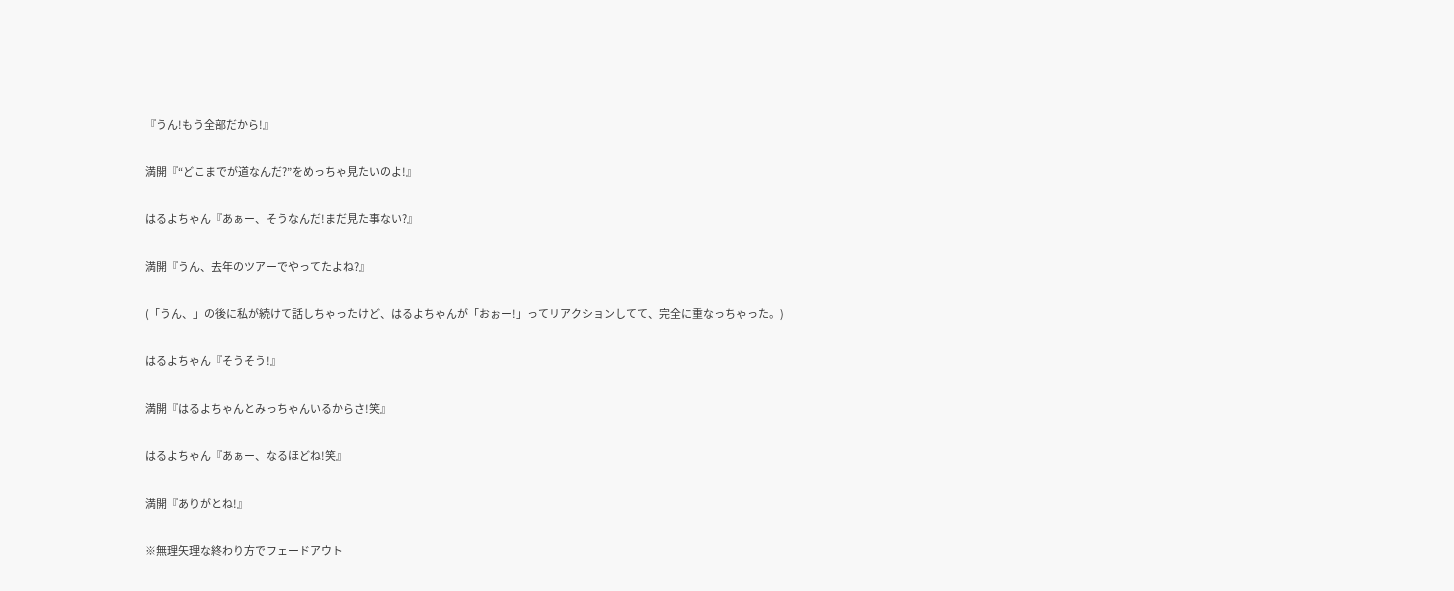『うん!もう全部だから!』

満開『“どこまでが道なんだ?”をめっちゃ見たいのよ!』

はるよちゃん『あぁー、そうなんだ!まだ見た事ない?』

満開『うん、去年のツアーでやってたよね?』

(「うん、」の後に私が続けて話しちゃったけど、はるよちゃんが「おぉー!」ってリアクションしてて、完全に重なっちゃった。)

はるよちゃん『そうそう!』

満開『はるよちゃんとみっちゃんいるからさ!笑』

はるよちゃん『あぁー、なるほどね!笑』

満開『ありがとね!』

※無理矢理な終わり方でフェードアウト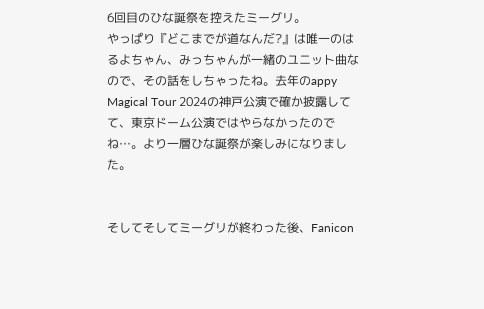6回目のひな誕祭を控えたミーグリ。
やっぱり『どこまでが道なんだ?』は唯一のはるよちゃん、みっちゃんが一緒のユニット曲なので、その話をしちゃったね。去年のappy Magical Tour 2024の神戸公演で確か披露してて、東京ドーム公演ではやらなかったのでね…。より一層ひな誕祭が楽しみになりました。


そしてそしてミーグリが終わった後、Fanicon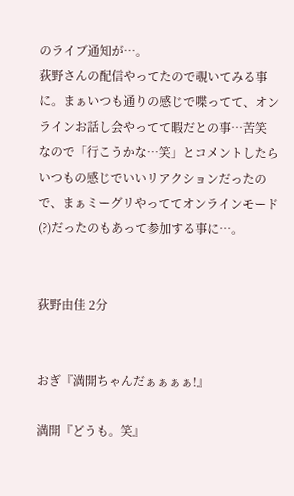のライブ通知が…。
荻野さんの配信やってたので覗いてみる事に。まぁいつも通りの感じで喋ってて、オンラインお話し会やってて暇だとの事…苦笑
なので「行こうかな…笑」とコメントしたらいつもの感じでいいリアクションだったので、まぁミーグリやっててオンラインモード(?)だったのもあって参加する事に…。


荻野由佳 2分


おぎ『満開ちゃんだぁぁぁぁ!』

満開『どうも。笑』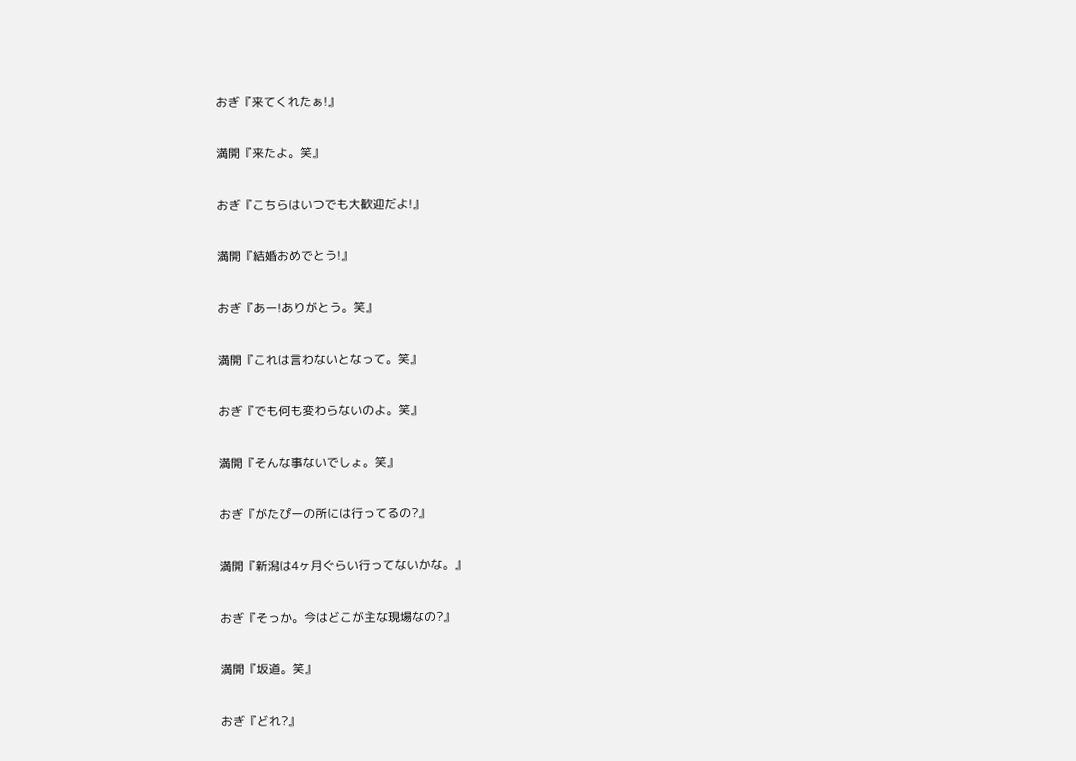おぎ『来てくれたぁ!』

満開『来たよ。笑』

おぎ『こちらはいつでも大歓迎だよ!』

満開『結婚おめでとう!』

おぎ『あー!ありがとう。笑』

満開『これは言わないとなって。笑』

おぎ『でも何も変わらないのよ。笑』

満開『そんな事ないでしょ。笑』

おぎ『がたぴーの所には行ってるの?』

満開『新潟は4ヶ月ぐらい行ってないかな。』

おぎ『そっか。今はどこが主な現場なの?』

満開『坂道。笑』

おぎ『どれ?』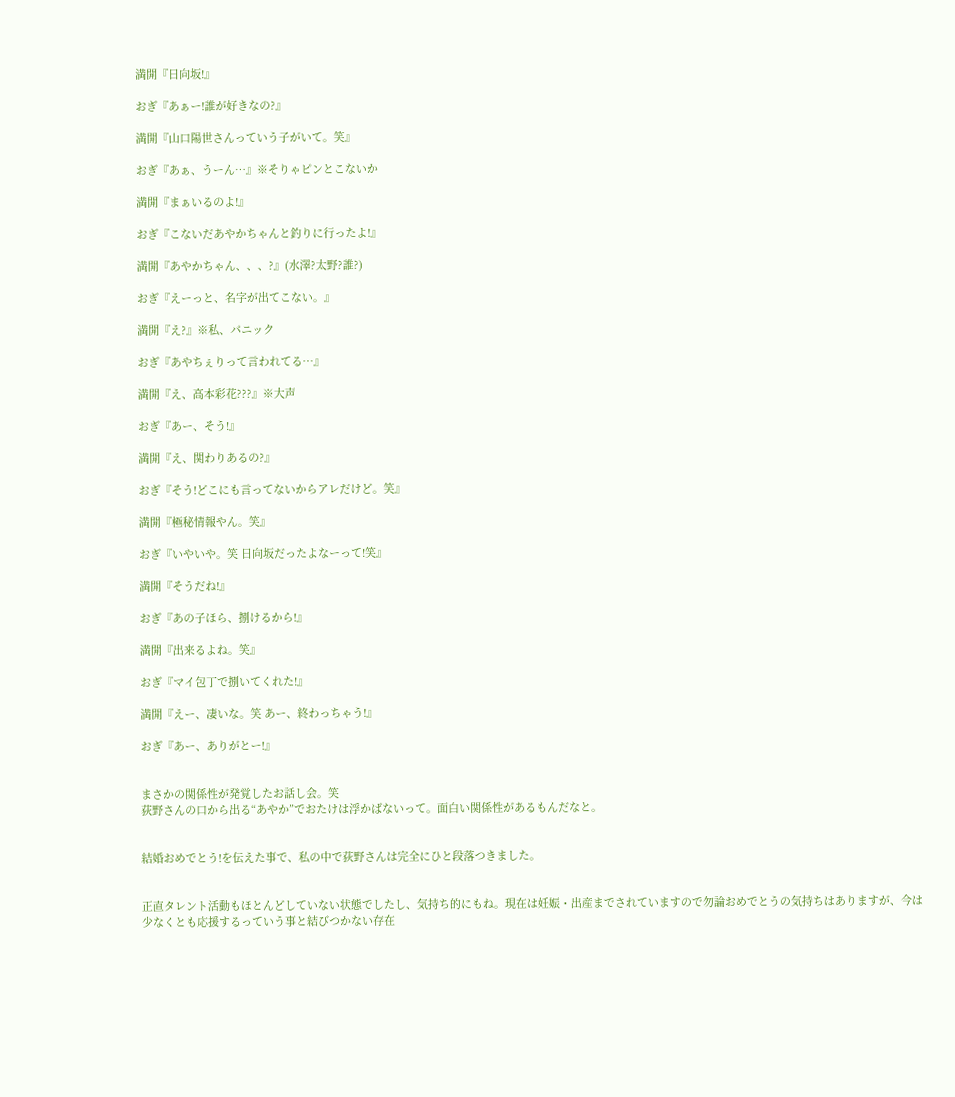満開『日向坂!』

おぎ『あぁー!誰が好きなの?』

満開『山口陽世さんっていう子がいて。笑』

おぎ『あぁ、うーん…』※そりゃピンとこないか

満開『まぁいるのよ!』

おぎ『こないだあやかちゃんと釣りに行ったよ!』

満開『あやかちゃん、、、?』(水澤?太野?誰?)

おぎ『えーっと、名字が出てこない。』

満開『え?』※私、パニック

おぎ『あやちぇりって言われてる…』

満開『え、高本彩花???』※大声

おぎ『あー、そう!』

満開『え、関わりあるの?』

おぎ『そう!どこにも言ってないからアレだけど。笑』

満開『極秘情報やん。笑』

おぎ『いやいや。笑 日向坂だったよなーって!笑』

満開『そうだね!』

おぎ『あの子ほら、捌けるから!』

満開『出来るよね。笑』

おぎ『マイ包丁で捌いてくれた!』

満開『えー、凄いな。笑 あー、終わっちゃう!』

おぎ『あー、ありがとー!』


まさかの関係性が発覚したお話し会。笑
荻野さんの口から出る“あやか”でおたけは浮かばないって。面白い関係性があるもんだなと。


結婚おめでとう!を伝えた事で、私の中で荻野さんは完全にひと段落つきました。


正直タレント活動もほとんどしていない状態でしたし、気持ち的にもね。現在は妊娠・出産までされていますので勿論おめでとうの気持ちはありますが、今は少なくとも応援するっていう事と結びつかない存在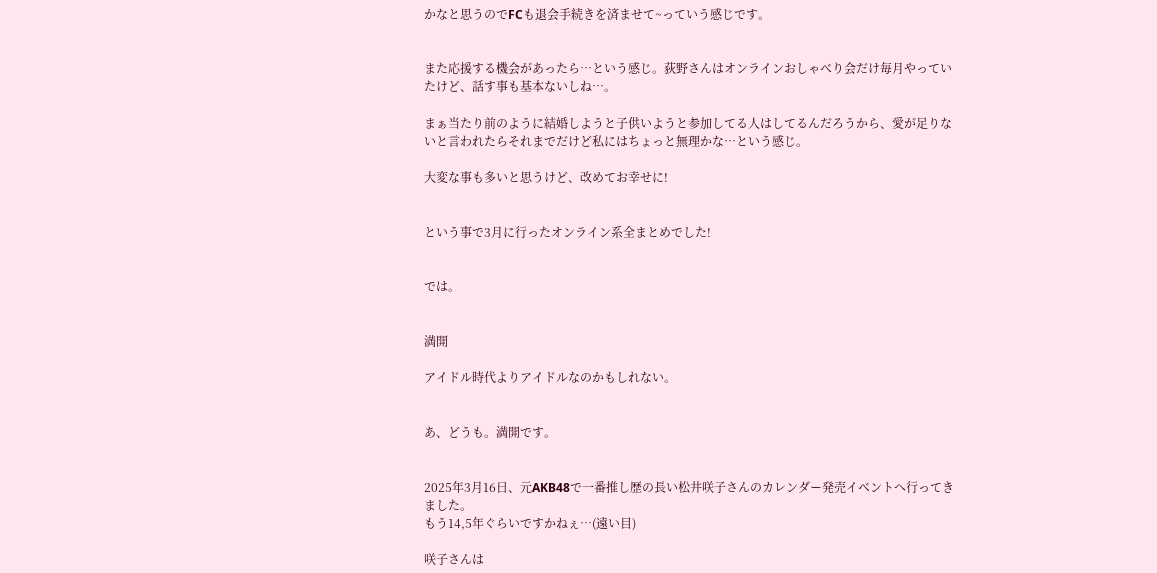かなと思うのでFCも退会手続きを済ませて~っていう感じです。


また応援する機会があったら…という感じ。荻野さんはオンラインおしゃべり会だけ毎月やっていたけど、話す事も基本ないしね…。

まぁ当たり前のように結婚しようと子供いようと参加してる人はしてるんだろうから、愛が足りないと言われたらそれまでだけど私にはちょっと無理かな…という感じ。

大変な事も多いと思うけど、改めてお幸せに!


という事で3月に行ったオンライン系全まとめでした!


では。


満開

アイドル時代よりアイドルなのかもしれない。


あ、どうも。満開です。


2025年3月16日、元AKB48で一番推し歴の長い松井咲子さんのカレンダー発売イベントへ行ってきました。
もう14,5年ぐらいですかねぇ…(遠い目)

咲子さんは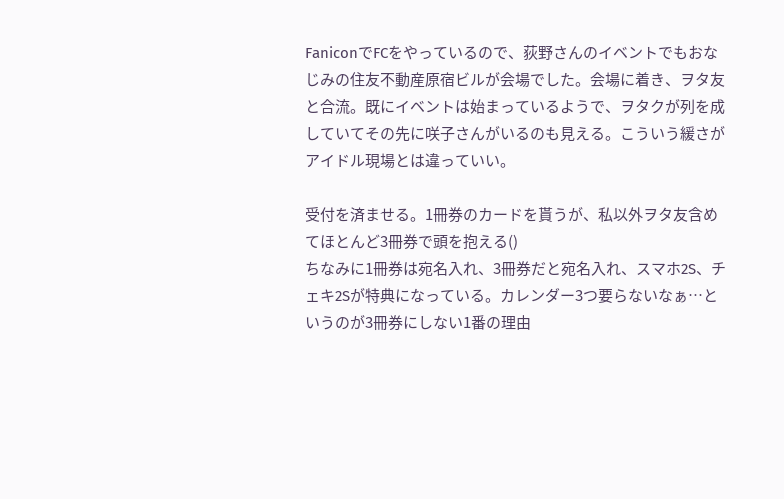FaniconでFCをやっているので、荻野さんのイベントでもおなじみの住友不動産原宿ビルが会場でした。会場に着き、ヲタ友と合流。既にイベントは始まっているようで、ヲタクが列を成していてその先に咲子さんがいるのも見える。こういう緩さがアイドル現場とは違っていい。

受付を済ませる。1冊券のカードを貰うが、私以外ヲタ友含めてほとんど3冊券で頭を抱える()
ちなみに1冊券は宛名入れ、3冊券だと宛名入れ、スマホ2S、チェキ2Sが特典になっている。カレンダー3つ要らないなぁ…というのが3冊券にしない1番の理由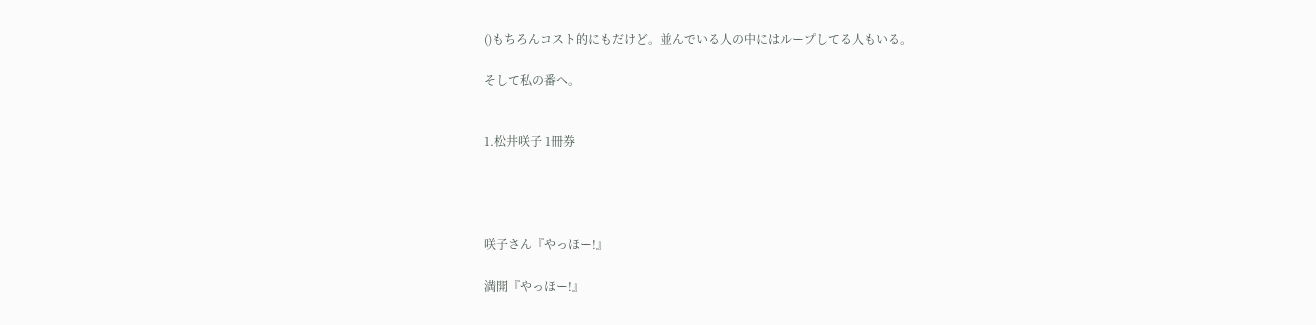()もちろんコスト的にもだけど。並んでいる人の中にはループしてる人もいる。

そして私の番へ。


1.松井咲子 1冊券




咲子さん『やっほー!』

満開『やっほー!』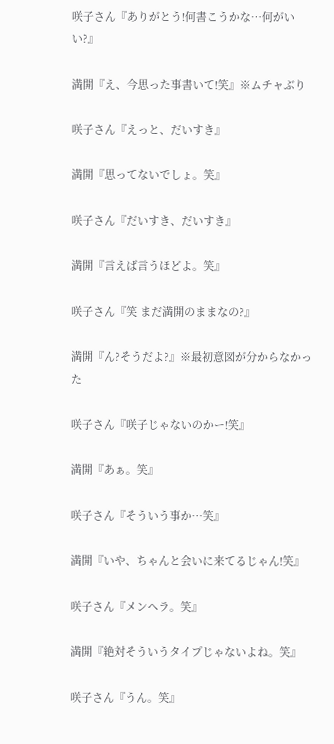咲子さん『ありがとう!何書こうかな…何がいい?』

満開『え、今思った事書いて!笑』※ムチャぶり

咲子さん『えっと、だいすき』

満開『思ってないでしょ。笑』

咲子さん『だいすき、だいすき』

満開『言えば言うほどよ。笑』

咲子さん『笑 まだ満開のままなの?』

満開『ん?そうだよ?』※最初意図が分からなかった

咲子さん『咲子じゃないのかー!笑』

満開『あぁ。笑』

咲子さん『そういう事か…笑』

満開『いや、ちゃんと会いに来てるじゃん!笑』

咲子さん『メンヘラ。笑』

満開『絶対そういうタイプじゃないよね。笑』

咲子さん『うん。笑』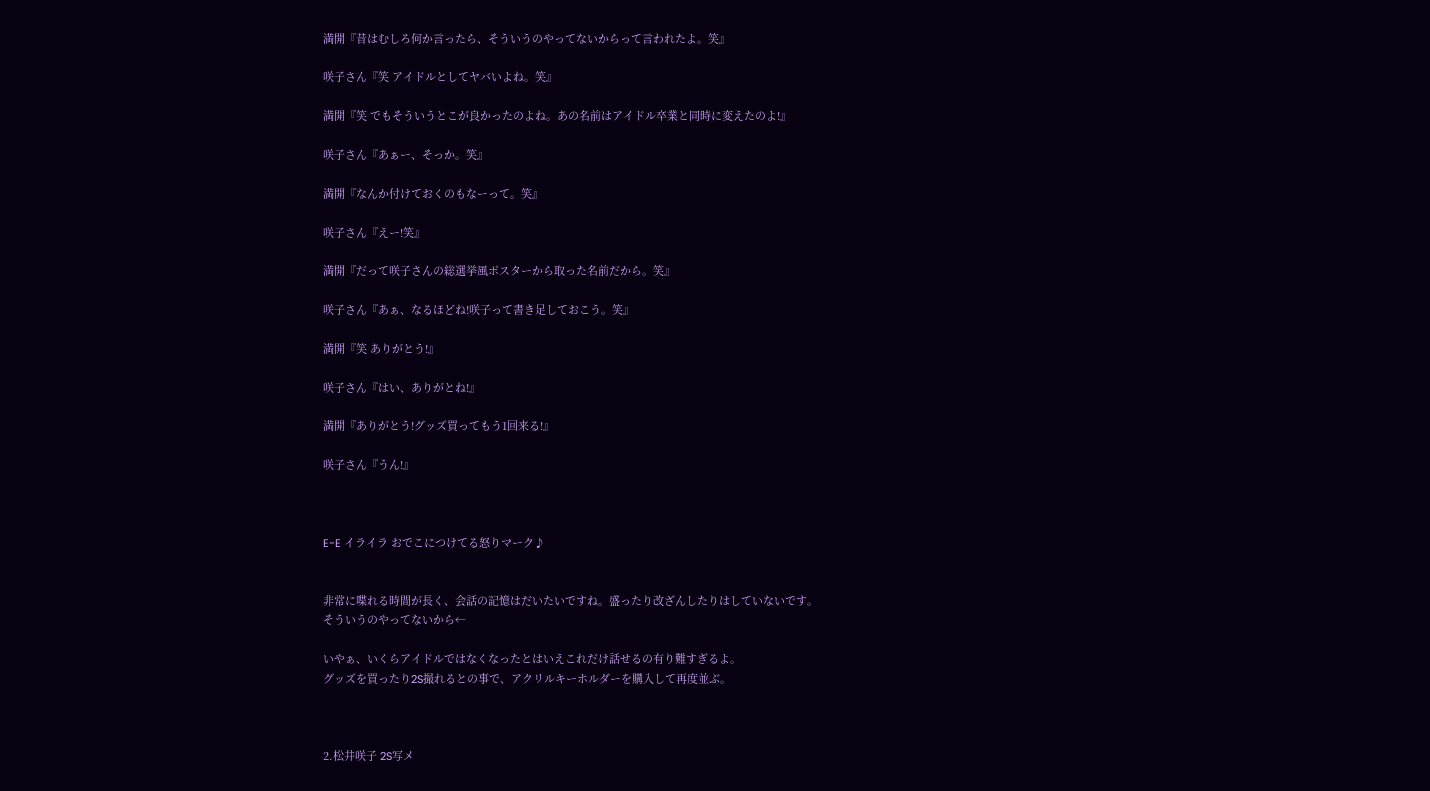満開『昔はむしろ何か言ったら、そういうのやってないからって言われたよ。笑』

咲子さん『笑 アイドルとしてヤバいよね。笑』

満開『笑 でもそういうとこが良かったのよね。あの名前はアイドル卒業と同時に変えたのよ!』

咲子さん『あぁー、そっか。笑』

満開『なんか付けておくのもなーって。笑』

咲子さん『えー!笑』

満開『だって咲子さんの総選挙風ポスターから取った名前だから。笑』

咲子さん『あぁ、なるほどね!咲子って書き足しておこう。笑』

満開『笑 ありがとう!』

咲子さん『はい、ありがとね!』

満開『ありがとう!グッズ買ってもう1回来る!』

咲子さん『うん!』



E-E イライラ おでこにつけてる怒りマーク♪


非常に喋れる時間が長く、会話の記憶はだいたいですね。盛ったり改ざんしたりはしていないです。
そういうのやってないから←

いやぁ、いくらアイドルではなくなったとはいえこれだけ話せるの有り難すぎるよ。
グッズを買ったり2S撮れるとの事で、アクリルキーホルダーを購入して再度並ぶ。



2.松井咲子 2S写メ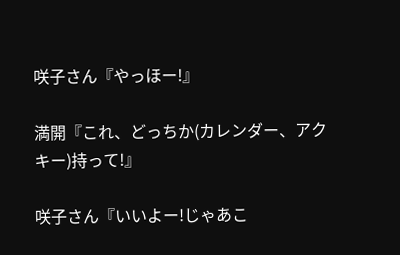咲子さん『やっほー!』

満開『これ、どっちか(カレンダー、アクキー)持って!』

咲子さん『いいよー!じゃあこ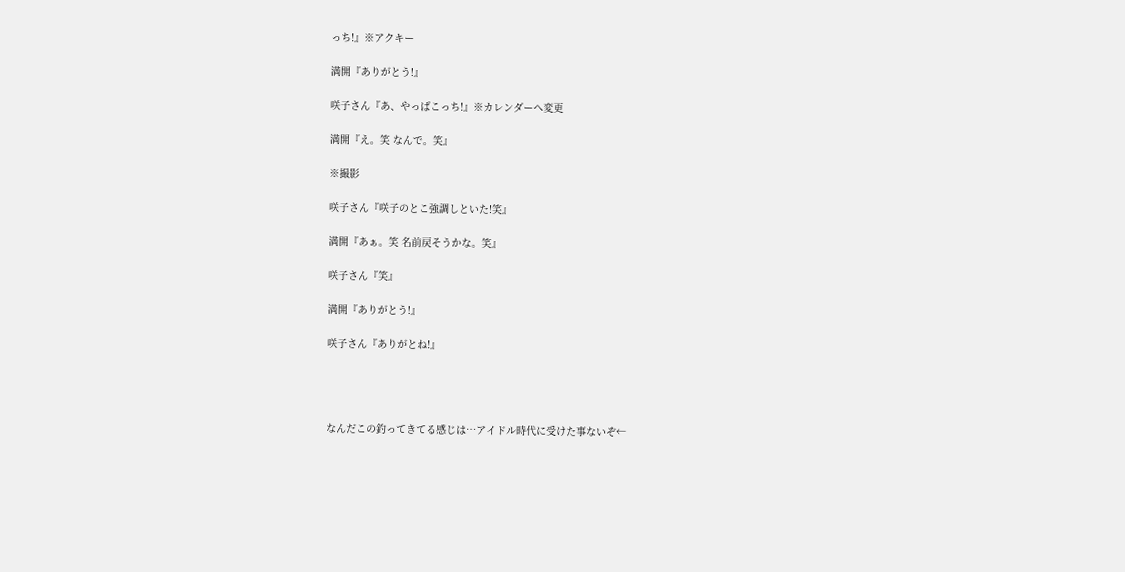っち!』※アクキー

満開『ありがとう!』

咲子さん『あ、やっぱこっち!』※カレンダーへ変更

満開『え。笑 なんで。笑』

※撮影

咲子さん『咲子のとこ強調しといた!笑』

満開『あぁ。笑 名前戻そうかな。笑』

咲子さん『笑』

満開『ありがとう!』

咲子さん『ありがとね!』




なんだこの釣ってきてる感じは…アイドル時代に受けた事ないぞ←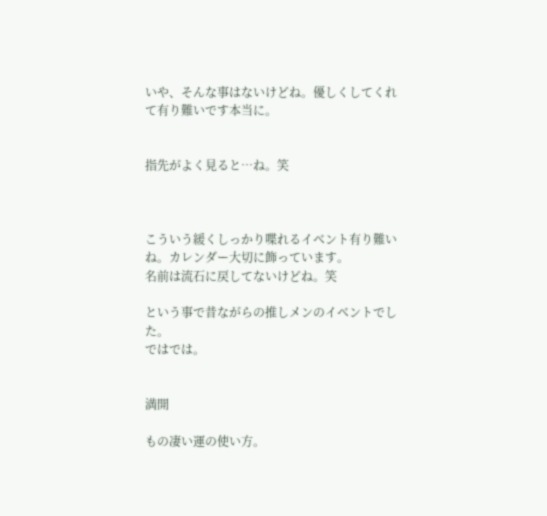いや、そんな事はないけどね。優しくしてくれて有り難いです本当に。


指先がよく見ると…ね。笑



こういう緩くしっかり喋れるイベント有り難いね。カレンダー大切に飾っています。
名前は流石に戻してないけどね。笑

という事で昔ながらの推しメンのイベントでした。
ではでは。


満開

もの凄い運の使い方。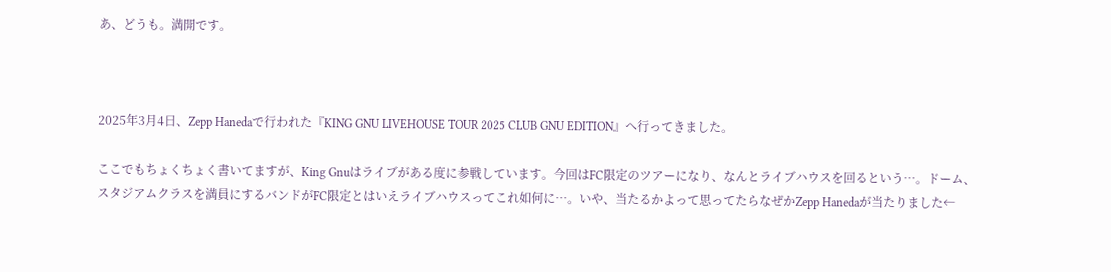あ、どうも。満開です。



2025年3月4日、Zepp Hanedaで行われた『KING GNU LIVEHOUSE TOUR 2025 CLUB GNU EDITION』へ行ってきました。

ここでもちょくちょく書いてますが、King Gnuはライブがある度に参戦しています。今回はFC限定のツアーになり、なんとライブハウスを回るという…。ドーム、スタジアムクラスを満員にするバンドがFC限定とはいえライブハウスってこれ如何に…。いや、当たるかよって思ってたらなぜかZepp Hanedaが当たりました←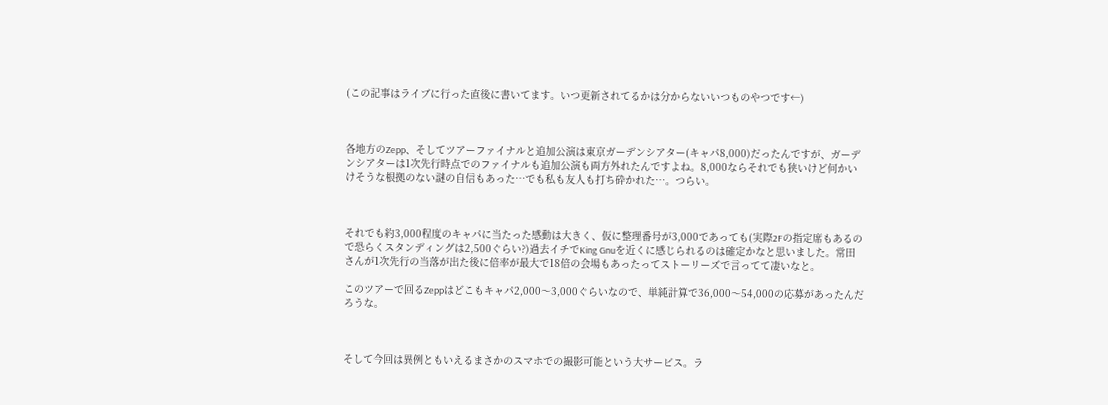(この記事はライブに行った直後に書いてます。いつ更新されてるかは分からないいつものやつです←)



各地方のZepp、そしてツアーファイナルと追加公演は東京ガーデンシアター(キャパ8,000)だったんですが、ガーデンシアターは1次先行時点でのファイナルも追加公演も両方外れたんですよね。8,000ならそれでも狭いけど何かいけそうな根拠のない謎の自信もあった…でも私も友人も打ち砕かれた…。つらい。



それでも約3,000程度のキャパに当たった感動は大きく、仮に整理番号が3,000であっても(実際2Fの指定席もあるので恐らくスタンディングは2,500ぐらい?)過去イチでKing Gnuを近くに感じられるのは確定かなと思いました。常田さんが1次先行の当落が出た後に倍率が最大で18倍の会場もあったってストーリーズで言ってて凄いなと。

このツアーで回るZeppはどこもキャパ2,000〜3,000ぐらいなので、単純計算で36,000〜54,000の応募があったんだろうな。



そして今回は異例ともいえるまさかのスマホでの撮影可能という大サービス。ラ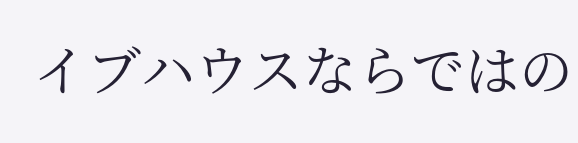イブハウスならではの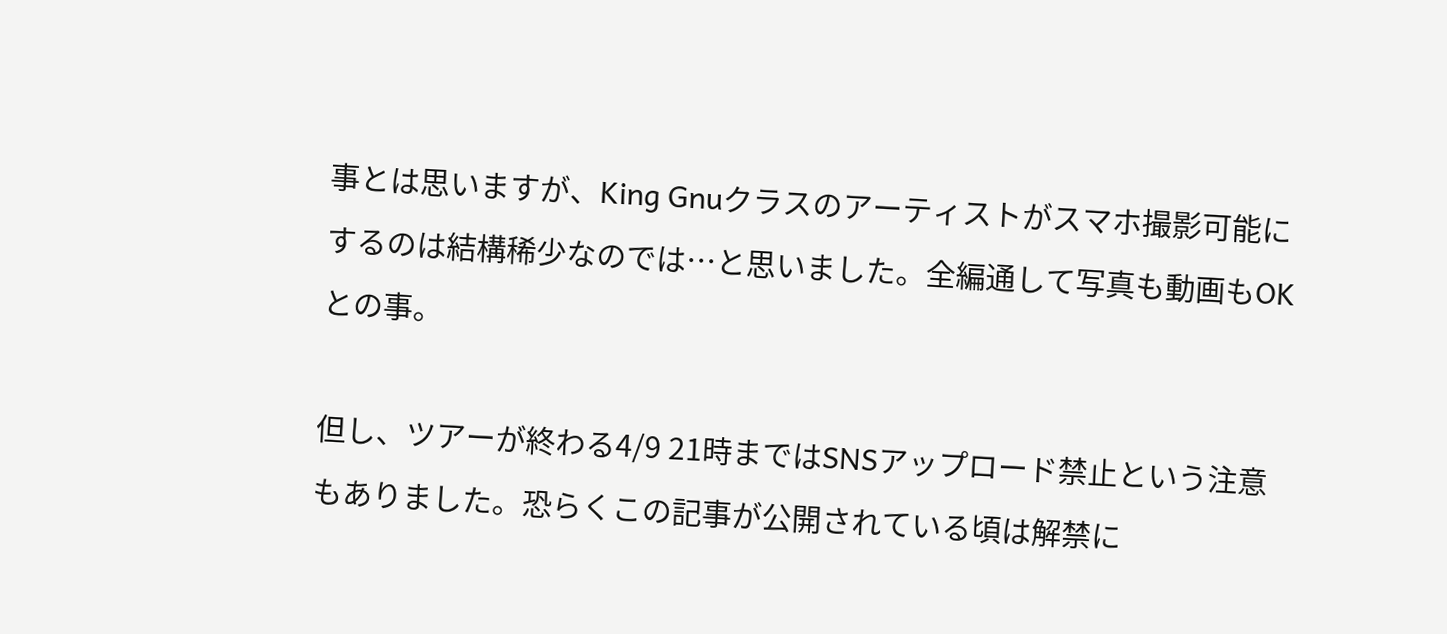事とは思いますが、King Gnuクラスのアーティストがスマホ撮影可能にするのは結構稀少なのでは…と思いました。全編通して写真も動画もOKとの事。

但し、ツアーが終わる4/9 21時まではSNSアップロード禁止という注意もありました。恐らくこの記事が公開されている頃は解禁に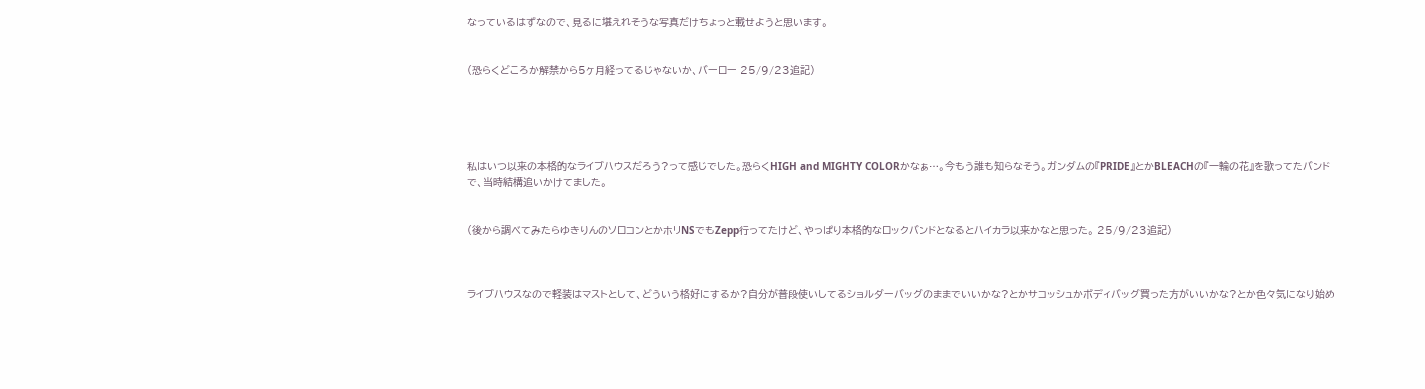なっているはずなので、見るに堪えれそうな写真だけちょっと載せようと思います。


(恐らくどころか解禁から5ヶ月経ってるじゃないか、バーロー 25/9/23追記)





私はいつ以来の本格的なライブハウスだろう?って感じでした。恐らくHIGH and MIGHTY COLORかなぁ…。今もう誰も知らなそう。ガンダムの『PRIDE』とかBLEACHの『一輪の花』を歌ってたバンドで、当時結構追いかけてました。


(後から調べてみたらゆきりんのソロコンとかホリNSでもZepp行ってたけど、やっぱり本格的なロックバンドとなるとハイカラ以来かなと思った。 25/9/23追記)



ライブハウスなので軽装はマストとして、どういう格好にするか?自分が普段使いしてるショルダーバッグのままでいいかな?とかサコッシュかボディバッグ買った方がいいかな?とか色々気になり始め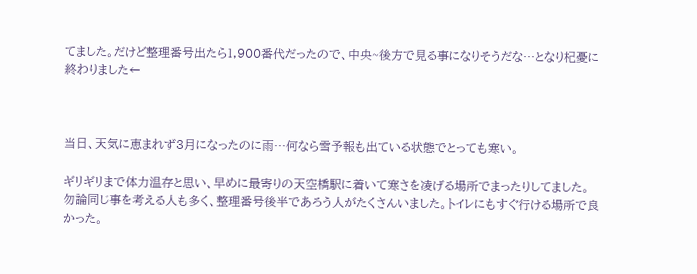てました。だけど整理番号出たら1,900番代だったので、中央~後方で見る事になりそうだな…となり杞憂に終わりました←



当日、天気に恵まれず3月になったのに雨…何なら雪予報も出ている状態でとっても寒い。

ギリギリまで体力温存と思い、早めに最寄りの天空橋駅に着いて寒さを凌げる場所でまったりしてました。勿論同じ事を考える人も多く、整理番号後半であろう人がたくさんいました。トイレにもすぐ行ける場所で良かった。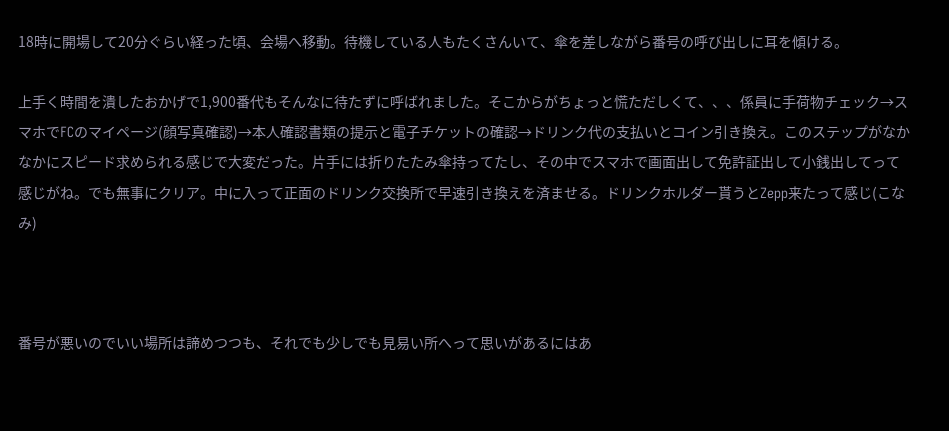18時に開場して20分ぐらい経った頃、会場へ移動。待機している人もたくさんいて、傘を差しながら番号の呼び出しに耳を傾ける。

上手く時間を潰したおかげで1,900番代もそんなに待たずに呼ばれました。そこからがちょっと慌ただしくて、、、係員に手荷物チェック→スマホでFCのマイページ(顔写真確認)→本人確認書類の提示と電子チケットの確認→ドリンク代の支払いとコイン引き換え。このステップがなかなかにスピード求められる感じで大変だった。片手には折りたたみ傘持ってたし、その中でスマホで画面出して免許証出して小銭出してって感じがね。でも無事にクリア。中に入って正面のドリンク交換所で早速引き換えを済ませる。ドリンクホルダー貰うとZepp来たって感じ(こなみ)



番号が悪いのでいい場所は諦めつつも、それでも少しでも見易い所へって思いがあるにはあ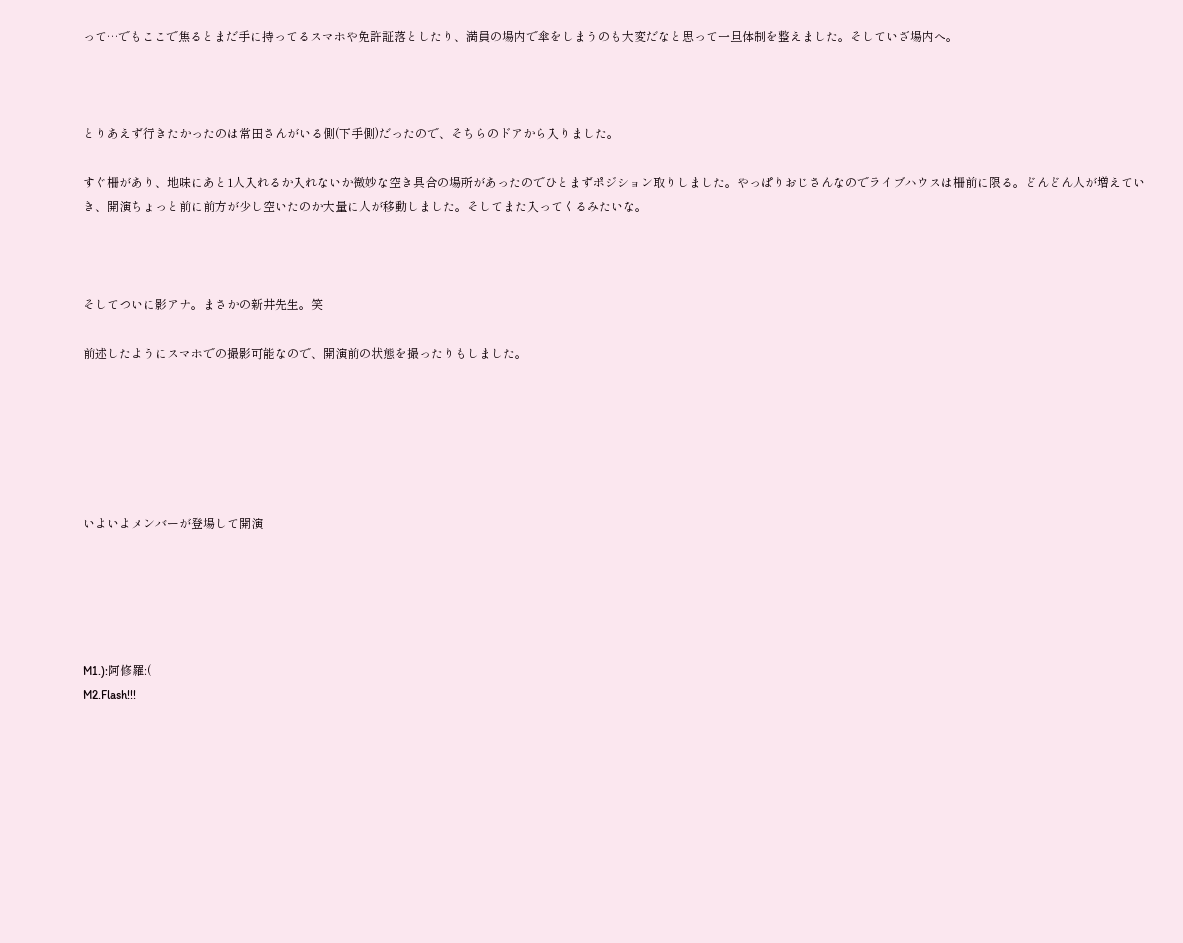って…でもここで焦るとまだ手に持ってるスマホや免許証落としたり、満員の場内で傘をしまうのも大変だなと思って一旦体制を整えました。そしていざ場内へ。



とりあえず行きたかったのは常田さんがいる側(下手側)だったので、そちらのドアから入りました。

すぐ柵があり、地味にあと1人入れるか入れないか微妙な空き具合の場所があったのでひとまずポジション取りしました。やっぱりおじさんなのでライブハウスは柵前に限る。どんどん人が増えていき、開演ちょっと前に前方が少し空いたのか大量に人が移動しました。そしてまた入ってくるみたいな。



そしてついに影アナ。まさかの新井先生。笑

前述したようにスマホでの撮影可能なので、開演前の状態を撮ったりもしました。






いよいよメンバーが登場して開演





M1.):阿修羅:(
M2.Flash!!!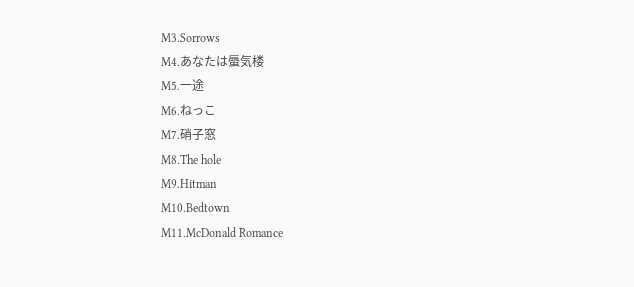M3.Sorrows
M4.あなたは蜃気楼
M5.一途
M6.ねっこ
M7.硝子窓
M8.The hole
M9.Hitman
M10.Bedtown
M11.McDonald Romance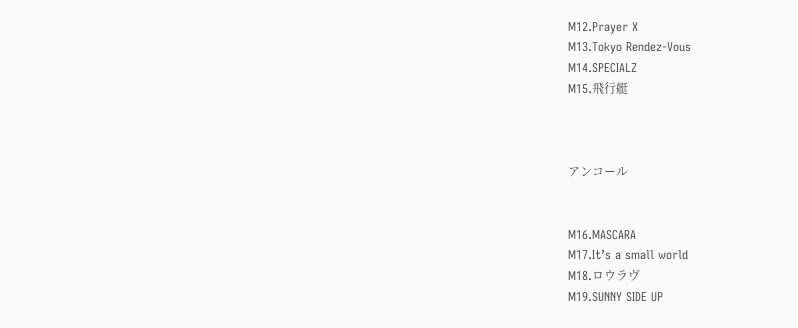M12.Prayer X
M13.Tokyo Rendez-Vous
M14.SPECIALZ
M15.飛行艇



アンコール


M16.MASCARA
M17.It’s a small world
M18.ロウラヴ
M19.SUNNY SIDE UP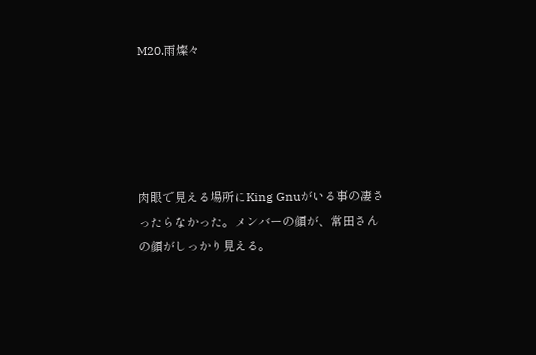M20.雨燦々





肉眼で見える場所にKing Gnuがいる事の凄さったらなかった。メンバーの顔が、常田さんの顔がしっかり見える。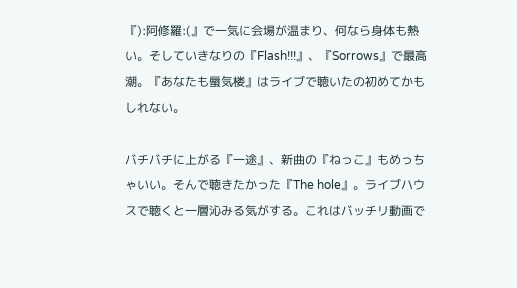『):阿修羅:(』で一気に会場が温まり、何なら身体も熱い。そしていきなりの『Flash!!!』、『Sorrows』で最高潮。『あなたも蜃気楼』はライブで聴いたの初めてかもしれない。

バチバチに上がる『一途』、新曲の『ねっこ』もめっちゃいい。そんで聴きたかった『The hole』。ライブハウスで聴くと一層沁みる気がする。これはバッチリ動画で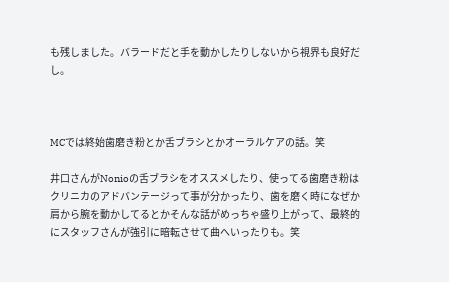も残しました。バラードだと手を動かしたりしないから視界も良好だし。



MCでは終始歯磨き粉とか舌ブラシとかオーラルケアの話。笑

井口さんがNonioの舌ブラシをオススメしたり、使ってる歯磨き粉はクリニカのアドバンテージって事が分かったり、歯を磨く時になぜか肩から腕を動かしてるとかそんな話がめっちゃ盛り上がって、最終的にスタッフさんが強引に暗転させて曲へいったりも。笑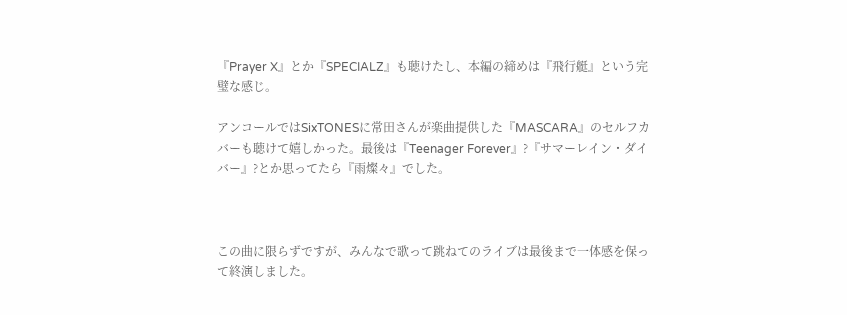『Prayer X』とか『SPECIALZ』も聴けたし、本編の締めは『飛行艇』という完璧な感じ。

アンコールではSixTONESに常田さんが楽曲提供した『MASCARA』のセルフカバーも聴けて嬉しかった。最後は『Teenager Forever』?『サマーレイン・ダイバー』?とか思ってたら『雨燦々』でした。



この曲に限らずですが、みんなで歌って跳ねてのライブは最後まで一体感を保って終演しました。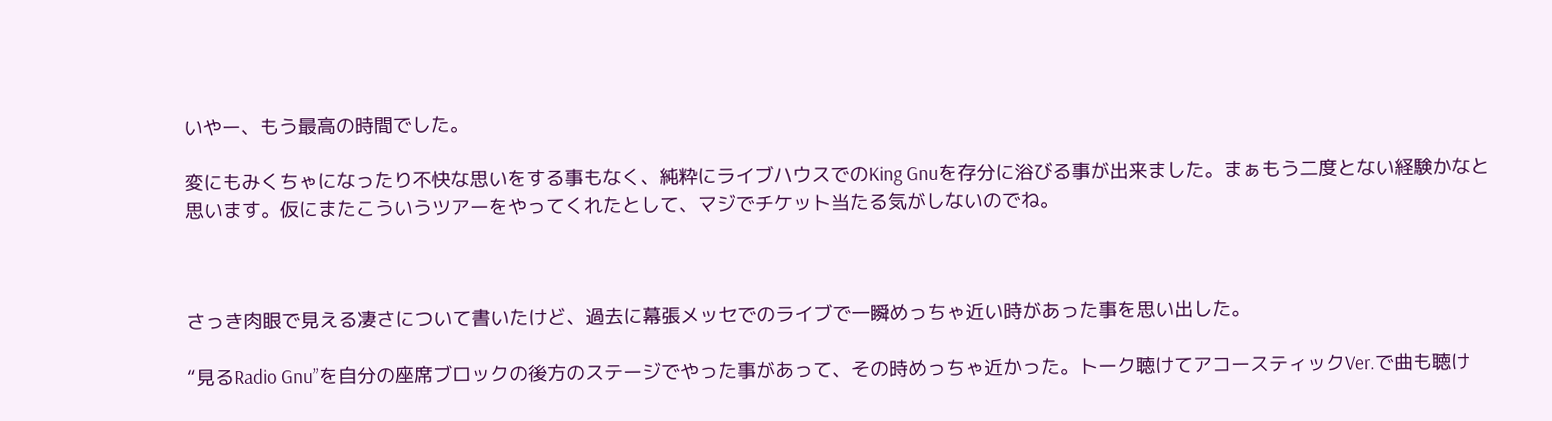いやー、もう最高の時間でした。

変にもみくちゃになったり不快な思いをする事もなく、純粋にライブハウスでのKing Gnuを存分に浴びる事が出来ました。まぁもう二度とない経験かなと思います。仮にまたこういうツアーをやってくれたとして、マジでチケット当たる気がしないのでね。



さっき肉眼で見える凄さについて書いたけど、過去に幕張メッセでのライブで一瞬めっちゃ近い時があった事を思い出した。

“見るRadio Gnu”を自分の座席ブロックの後方のステージでやった事があって、その時めっちゃ近かった。トーク聴けてアコースティックVer.で曲も聴け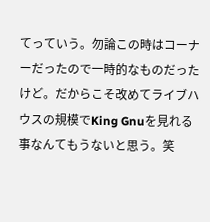てっていう。勿論この時はコーナーだったので一時的なものだったけど。だからこそ改めてライブハウスの規模でKing Gnuを見れる事なんてもうないと思う。笑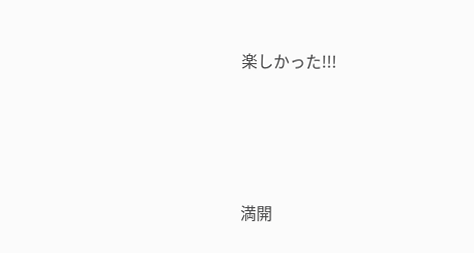楽しかった!!!







満開